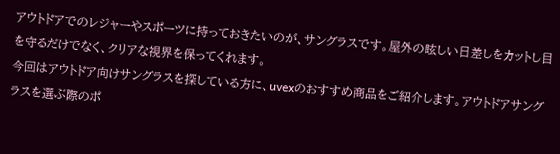アウトドアでのレジャーやスポーツに持っておきたいのが、サングラスです。屋外の眩しい日差しをカットし目を守るだけでなく、クリアな視界を保ってくれます。
今回はアウトドア向けサングラスを探している方に、uvexのおすすめ商品をご紹介します。アウトドアサングラスを選ぶ際のポ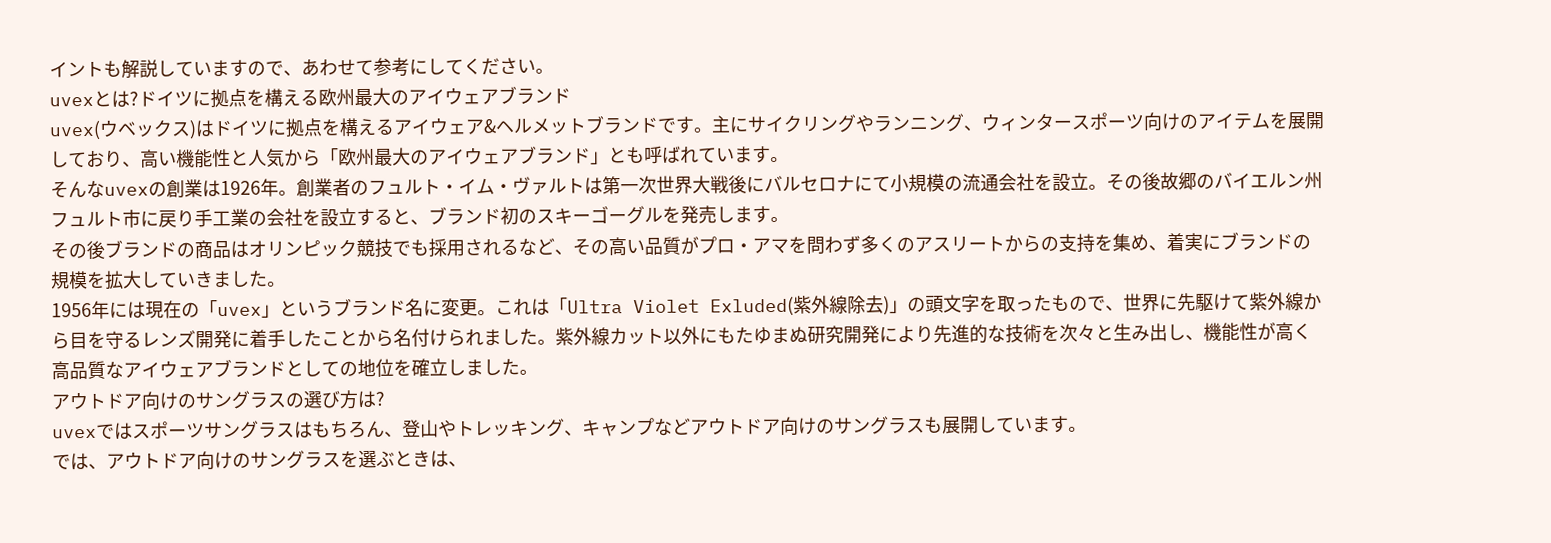イントも解説していますので、あわせて参考にしてください。
uvexとは?ドイツに拠点を構える欧州最大のアイウェアブランド
uvex(ウベックス)はドイツに拠点を構えるアイウェア&ヘルメットブランドです。主にサイクリングやランニング、ウィンタースポーツ向けのアイテムを展開しており、高い機能性と人気から「欧州最大のアイウェアブランド」とも呼ばれています。
そんなuvexの創業は1926年。創業者のフュルト・イム・ヴァルトは第一次世界大戦後にバルセロナにて小規模の流通会社を設立。その後故郷のバイエルン州フュルト市に戻り手工業の会社を設立すると、ブランド初のスキーゴーグルを発売します。
その後ブランドの商品はオリンピック競技でも採用されるなど、その高い品質がプロ・アマを問わず多くのアスリートからの支持を集め、着実にブランドの規模を拡大していきました。
1956年には現在の「uvex」というブランド名に変更。これは「Ultra Violet Exluded(紫外線除去)」の頭文字を取ったもので、世界に先駆けて紫外線から目を守るレンズ開発に着手したことから名付けられました。紫外線カット以外にもたゆまぬ研究開発により先進的な技術を次々と生み出し、機能性が高く高品質なアイウェアブランドとしての地位を確立しました。
アウトドア向けのサングラスの選び方は?
uvexではスポーツサングラスはもちろん、登山やトレッキング、キャンプなどアウトドア向けのサングラスも展開しています。
では、アウトドア向けのサングラスを選ぶときは、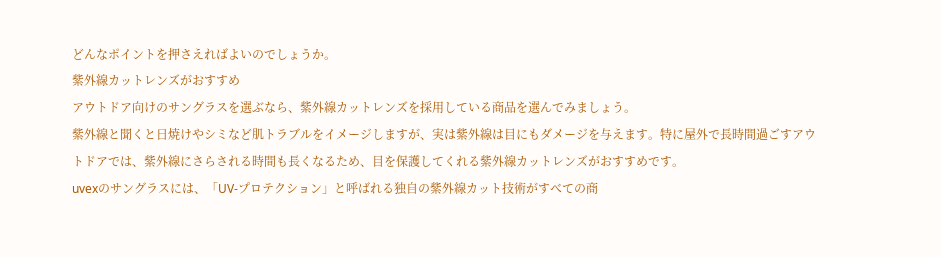どんなポイントを押さえればよいのでしょうか。
紫外線カットレンズがおすすめ
アウトドア向けのサングラスを選ぶなら、紫外線カットレンズを採用している商品を選んでみましょう。
紫外線と聞くと日焼けやシミなど肌トラブルをイメージしますが、実は紫外線は目にもダメージを与えます。特に屋外で長時間過ごすアウトドアでは、紫外線にさらされる時間も長くなるため、目を保護してくれる紫外線カットレンズがおすすめです。
uvexのサングラスには、「UV-プロテクション」と呼ばれる独自の紫外線カット技術がすべての商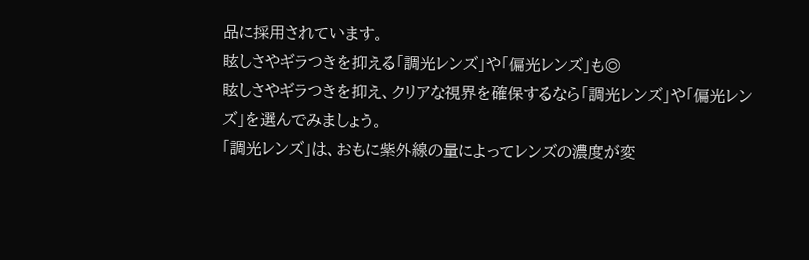品に採用されています。
眩しさやギラつきを抑える「調光レンズ」や「偏光レンズ」も◎
眩しさやギラつきを抑え、クリアな視界を確保するなら「調光レンズ」や「偏光レンズ」を選んでみましょう。
「調光レンズ」は、おもに紫外線の量によってレンズの濃度が変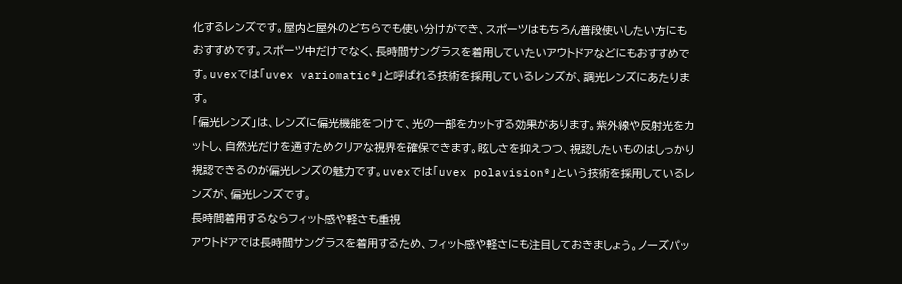化するレンズです。屋内と屋外のどちらでも使い分けができ、スポーツはもちろん普段使いしたい方にもおすすめです。スポーツ中だけでなく、長時間サングラスを着用していたいアウトドアなどにもおすすめです。uvexでは「uvex variomatic®」と呼ばれる技術を採用しているレンズが、調光レンズにあたります。
「偏光レンズ」は、レンズに偏光機能をつけて、光の一部をカットする効果があります。紫外線や反射光をカットし、自然光だけを通すためクリアな視界を確保できます。眩しさを抑えつつ、視認したいものはしっかり視認できるのが偏光レンズの魅力です。uvexでは「uvex polavision®」という技術を採用しているレンズが、偏光レンズです。
長時間着用するならフィット感や軽さも重視
アウトドアでは長時間サングラスを着用するため、フィット感や軽さにも注目しておきましょう。ノーズパッ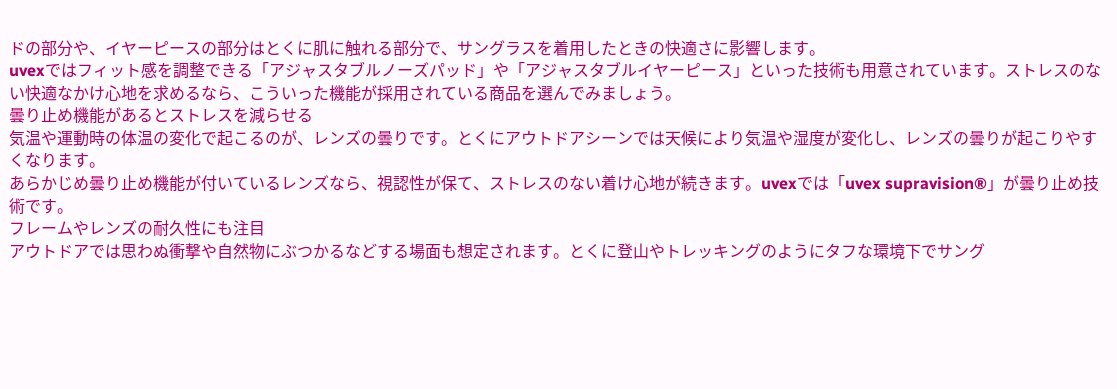ドの部分や、イヤーピースの部分はとくに肌に触れる部分で、サングラスを着用したときの快適さに影響します。
uvexではフィット感を調整できる「アジャスタブルノーズパッド」や「アジャスタブルイヤーピース」といった技術も用意されています。ストレスのない快適なかけ心地を求めるなら、こういった機能が採用されている商品を選んでみましょう。
曇り止め機能があるとストレスを減らせる
気温や運動時の体温の変化で起こるのが、レンズの曇りです。とくにアウトドアシーンでは天候により気温や湿度が変化し、レンズの曇りが起こりやすくなります。
あらかじめ曇り止め機能が付いているレンズなら、視認性が保て、ストレスのない着け心地が続きます。uvexでは「uvex supravision®」が曇り止め技術です。
フレームやレンズの耐久性にも注目
アウトドアでは思わぬ衝撃や自然物にぶつかるなどする場面も想定されます。とくに登山やトレッキングのようにタフな環境下でサング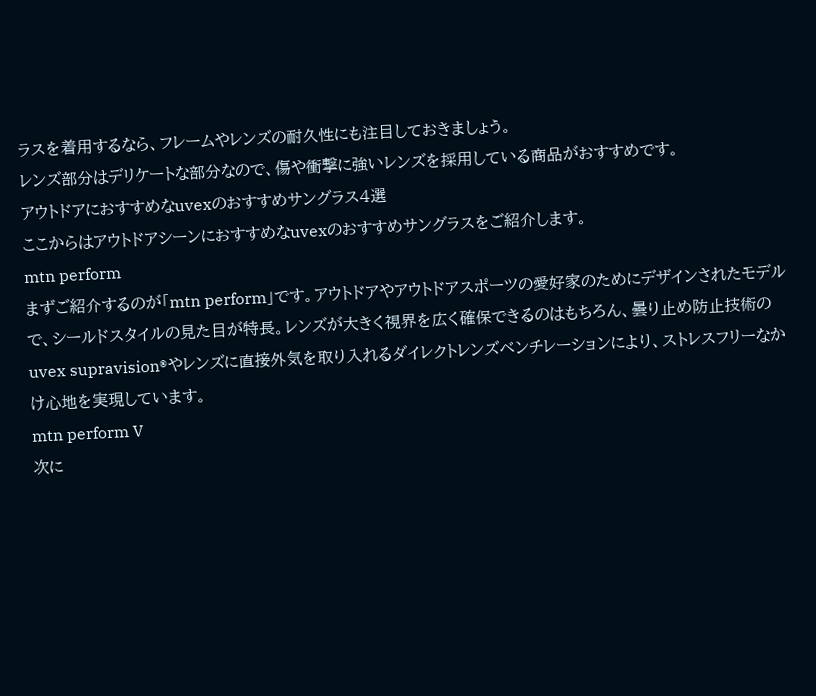ラスを着用するなら、フレームやレンズの耐久性にも注目しておきましょう。
レンズ部分はデリケートな部分なので、傷や衝撃に強いレンズを採用している商品がおすすめです。
アウトドアにおすすめなuvexのおすすめサングラス4選
ここからはアウトドアシーンにおすすめなuvexのおすすめサングラスをご紹介します。
mtn perform
まずご紹介するのが「mtn perform」です。アウトドアやアウトドアスポーツの愛好家のためにデザインされたモデルで、シールドスタイルの見た目が特長。レンズが大きく視界を広く確保できるのはもちろん、曇り止め防止技術のuvex supravision®やレンズに直接外気を取り入れるダイレクトレンズベンチレーションにより、ストレスフリーなかけ心地を実現しています。
mtn perform V
次に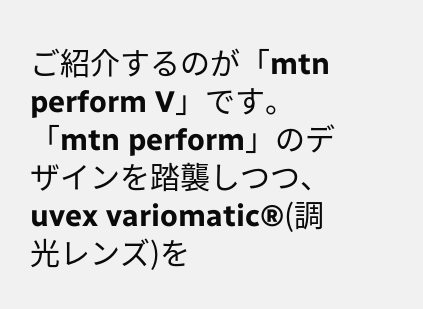ご紹介するのが「mtn perform V」です。
「mtn perform」のデザインを踏襲しつつ、uvex variomatic®(調光レンズ)を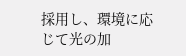採用し、環境に応じて光の加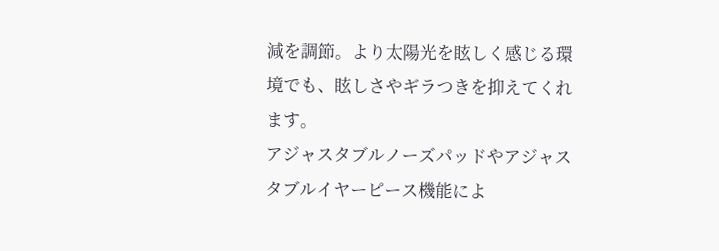減を調節。より太陽光を眩しく感じる環境でも、眩しさやギラつきを抑えてくれます。
アジャスタブルノーズパッドやアジャスタブルイヤーピース機能によ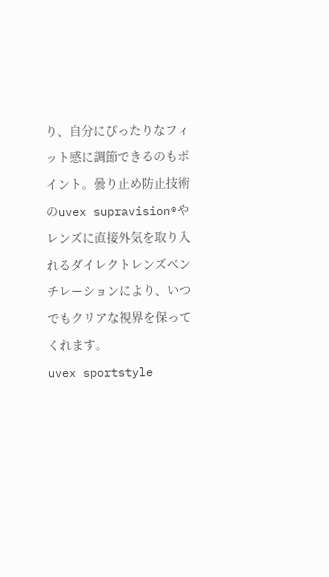り、自分にぴったりなフィット感に調節できるのもポイント。曇り止め防止技術のuvex supravision®やレンズに直接外気を取り入れるダイレクトレンズベンチレーションにより、いつでもクリアな視界を保ってくれます。
uvex sportstyle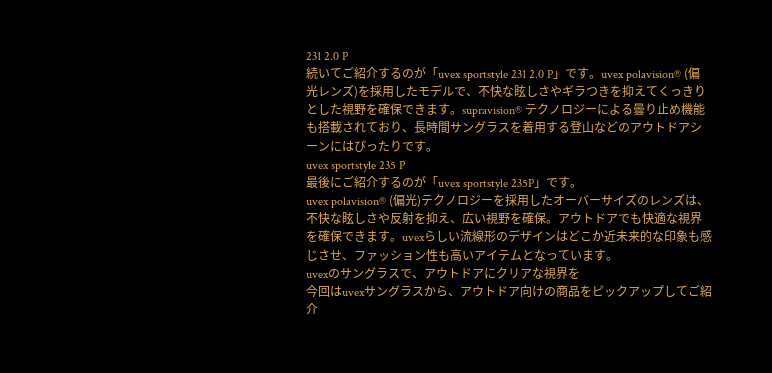231 2.0 P
続いてご紹介するのが「uvex sportstyle 231 2.0 P」です。uvex polavision® (偏光レンズ)を採用したモデルで、不快な眩しさやギラつきを抑えてくっきりとした視野を確保できます。supravision® テクノロジーによる曇り止め機能も搭載されており、長時間サングラスを着用する登山などのアウトドアシーンにはぴったりです。
uvex sportstyle 235 P
最後にご紹介するのが「uvex sportstyle 235P」です。
uvex polavision® (偏光)テクノロジーを採用したオーバーサイズのレンズは、不快な眩しさや反射を抑え、広い視野を確保。アウトドアでも快適な視界を確保できます。uvexらしい流線形のデザインはどこか近未来的な印象も感じさせ、ファッション性も高いアイテムとなっています。
uvexのサングラスで、アウトドアにクリアな視界を
今回はuvexサングラスから、アウトドア向けの商品をピックアップしてご紹介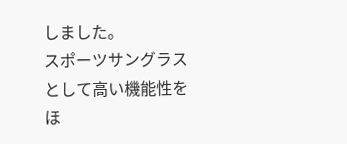しました。
スポーツサングラスとして高い機能性をほ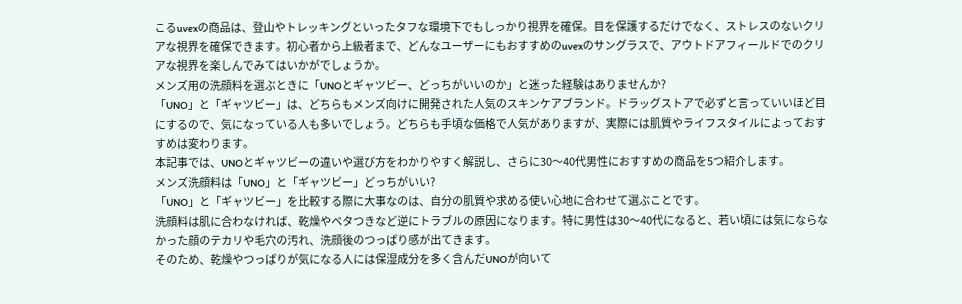こるuvexの商品は、登山やトレッキングといったタフな環境下でもしっかり視界を確保。目を保護するだけでなく、ストレスのないクリアな視界を確保できます。初心者から上級者まで、どんなユーザーにもおすすめのuvexのサングラスで、アウトドアフィールドでのクリアな視界を楽しんでみてはいかがでしょうか。
メンズ用の洗顔料を選ぶときに「UNOとギャツビー、どっちがいいのか」と迷った経験はありませんか?
「UNO」と「ギャツビー」は、どちらもメンズ向けに開発された人気のスキンケアブランド。ドラッグストアで必ずと言っていいほど目にするので、気になっている人も多いでしょう。どちらも手頃な価格で人気がありますが、実際には肌質やライフスタイルによっておすすめは変わります。
本記事では、UNOとギャツビーの違いや選び方をわかりやすく解説し、さらに30〜40代男性におすすめの商品を5つ紹介します。
メンズ洗顔料は「UNO」と「ギャツビー」どっちがいい?
「UNO」と「ギャツビー」を比較する際に大事なのは、自分の肌質や求める使い心地に合わせて選ぶことです。
洗顔料は肌に合わなければ、乾燥やベタつきなど逆にトラブルの原因になります。特に男性は30〜40代になると、若い頃には気にならなかった顔のテカリや毛穴の汚れ、洗顔後のつっぱり感が出てきます。
そのため、乾燥やつっぱりが気になる人には保湿成分を多く含んだUNOが向いて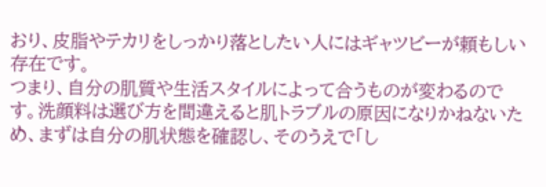おり、皮脂やテカリをしっかり落としたい人にはギャツビーが頼もしい存在です。
つまり、自分の肌質や生活スタイルによって合うものが変わるのです。洗顔料は選び方を間違えると肌トラブルの原因になりかねないため、まずは自分の肌状態を確認し、そのうえで「し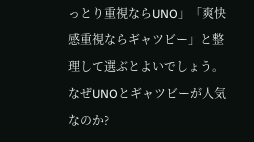っとり重視ならUNO」「爽快感重視ならギャツビー」と整理して選ぶとよいでしょう。
なぜUNOとギャツビーが人気なのか?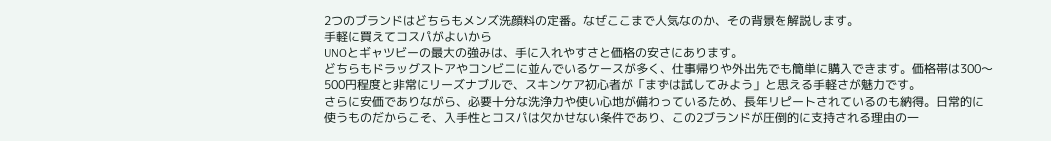2つのブランドはどちらもメンズ洗顔料の定番。なぜここまで人気なのか、その背景を解説します。
手軽に買えてコスパがよいから
UNOとギャツビーの最大の強みは、手に入れやすさと価格の安さにあります。
どちらもドラッグストアやコンビニに並んでいるケースが多く、仕事帰りや外出先でも簡単に購入できます。価格帯は300〜500円程度と非常にリーズナブルで、スキンケア初心者が「まずは試してみよう」と思える手軽さが魅力です。
さらに安価でありながら、必要十分な洗浄力や使い心地が備わっているため、長年リピートされているのも納得。日常的に使うものだからこそ、入手性とコスパは欠かせない条件であり、この2ブランドが圧倒的に支持される理由の一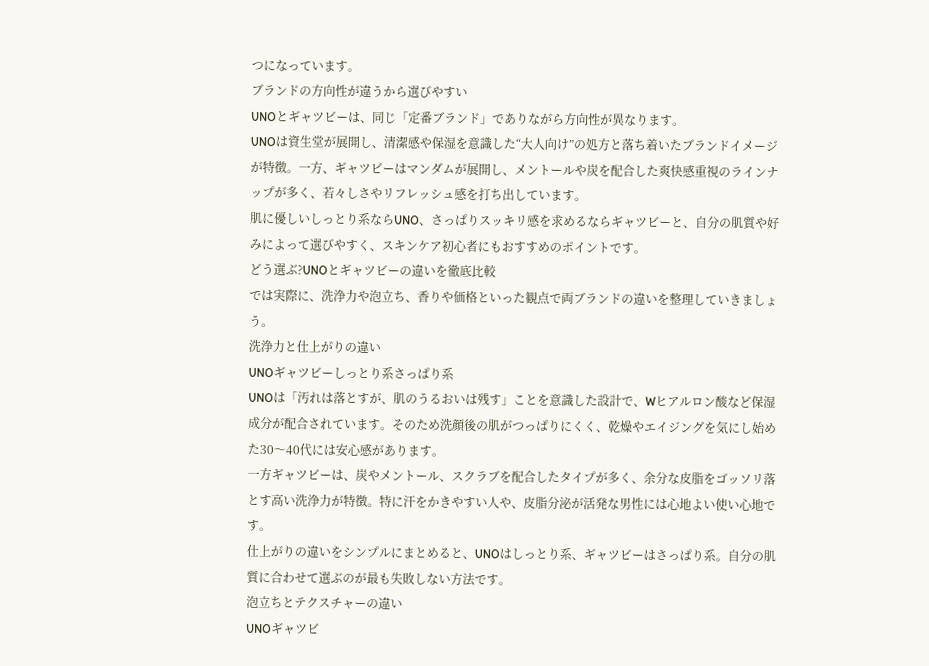つになっています。
ブランドの方向性が違うから選びやすい
UNOとギャツビーは、同じ「定番ブランド」でありながら方向性が異なります。
UNOは資生堂が展開し、清潔感や保湿を意識した“大人向け”の処方と落ち着いたブランドイメージが特徴。一方、ギャツビーはマンダムが展開し、メントールや炭を配合した爽快感重視のラインナップが多く、若々しさやリフレッシュ感を打ち出しています。
肌に優しいしっとり系ならUNO、さっぱりスッキリ感を求めるならギャツビーと、自分の肌質や好みによって選びやすく、スキンケア初心者にもおすすめのポイントです。
どう選ぶ?UNOとギャツビーの違いを徹底比較
では実際に、洗浄力や泡立ち、香りや価格といった観点で両ブランドの違いを整理していきましょう。
洗浄力と仕上がりの違い
UNOギャツビーしっとり系さっぱり系
UNOは「汚れは落とすが、肌のうるおいは残す」ことを意識した設計で、Wヒアルロン酸など保湿成分が配合されています。そのため洗顔後の肌がつっぱりにくく、乾燥やエイジングを気にし始めた30〜40代には安心感があります。
一方ギャツビーは、炭やメントール、スクラブを配合したタイプが多く、余分な皮脂をゴッソリ落とす高い洗浄力が特徴。特に汗をかきやすい人や、皮脂分泌が活発な男性には心地よい使い心地です。
仕上がりの違いをシンプルにまとめると、UNOはしっとり系、ギャツビーはさっぱり系。自分の肌質に合わせて選ぶのが最も失敗しない方法です。
泡立ちとテクスチャーの違い
UNOギャツビ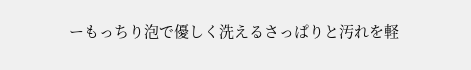ーもっちり泡で優しく洗えるさっぱりと汚れを軽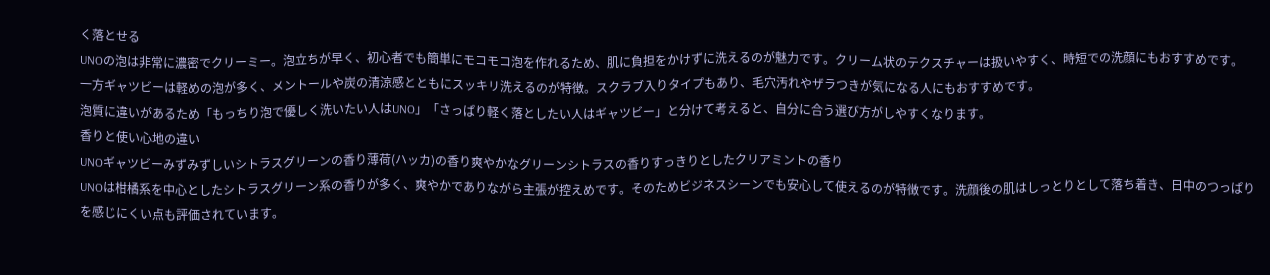く落とせる
UNOの泡は非常に濃密でクリーミー。泡立ちが早く、初心者でも簡単にモコモコ泡を作れるため、肌に負担をかけずに洗えるのが魅力です。クリーム状のテクスチャーは扱いやすく、時短での洗顔にもおすすめです。
一方ギャツビーは軽めの泡が多く、メントールや炭の清涼感とともにスッキリ洗えるのが特徴。スクラブ入りタイプもあり、毛穴汚れやザラつきが気になる人にもおすすめです。
泡質に違いがあるため「もっちり泡で優しく洗いたい人はUNO」「さっぱり軽く落としたい人はギャツビー」と分けて考えると、自分に合う選び方がしやすくなります。
香りと使い心地の違い
UNOギャツビーみずみずしいシトラスグリーンの香り薄荷(ハッカ)の香り爽やかなグリーンシトラスの香りすっきりとしたクリアミントの香り
UNOは柑橘系を中心としたシトラスグリーン系の香りが多く、爽やかでありながら主張が控えめです。そのためビジネスシーンでも安心して使えるのが特徴です。洗顔後の肌はしっとりとして落ち着き、日中のつっぱりを感じにくい点も評価されています。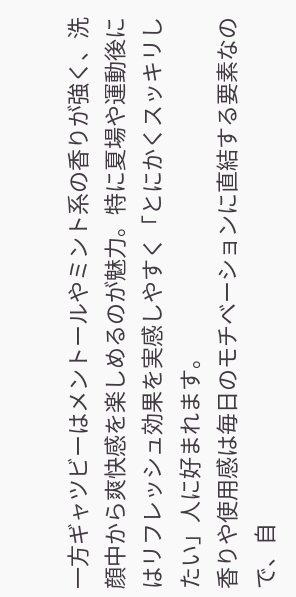一方ギャツビーはメントールやミント系の香りが強く、洗顔中から爽快感を楽しめるのが魅力。特に夏場や運動後にはリフレッシュ効果を実感しやすく「とにかくスッキリしたい」人に好まれます。
香りや使用感は毎日のモチベーションに直結する要素なので、自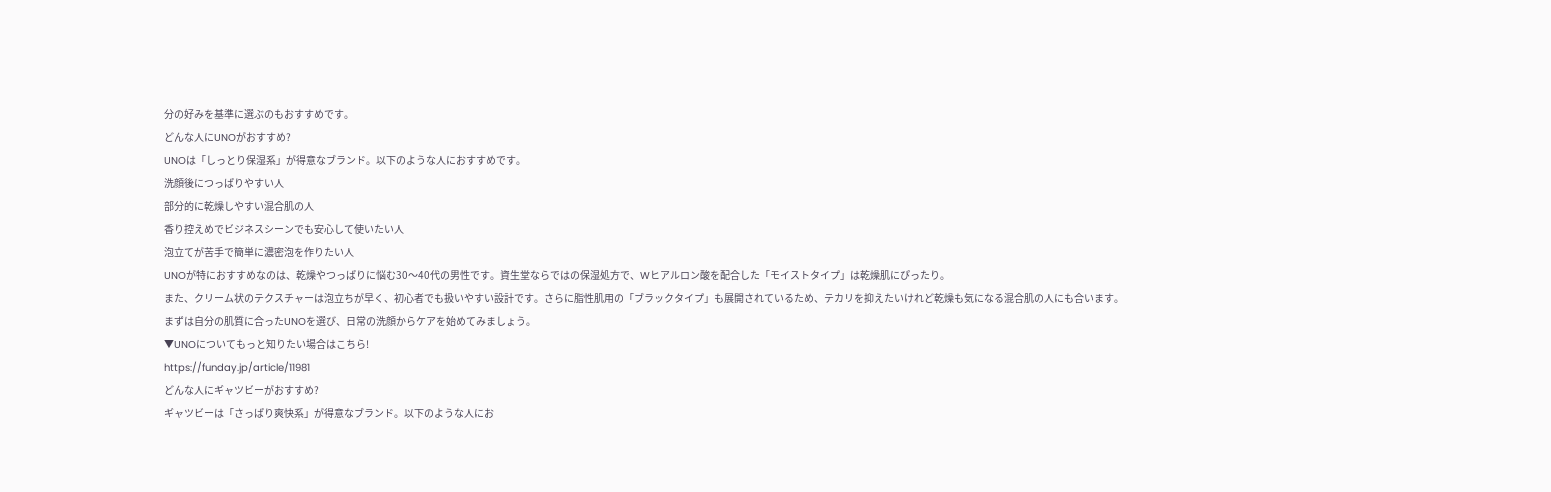分の好みを基準に選ぶのもおすすめです。
どんな人にUNOがおすすめ?
UNOは「しっとり保湿系」が得意なブランド。以下のような人におすすめです。
洗顔後につっぱりやすい人
部分的に乾燥しやすい混合肌の人
香り控えめでビジネスシーンでも安心して使いたい人
泡立てが苦手で簡単に濃密泡を作りたい人
UNOが特におすすめなのは、乾燥やつっぱりに悩む30〜40代の男性です。資生堂ならではの保湿処方で、Wヒアルロン酸を配合した「モイストタイプ」は乾燥肌にぴったり。
また、クリーム状のテクスチャーは泡立ちが早く、初心者でも扱いやすい設計です。さらに脂性肌用の「ブラックタイプ」も展開されているため、テカリを抑えたいけれど乾燥も気になる混合肌の人にも合います。
まずは自分の肌質に合ったUNOを選び、日常の洗顔からケアを始めてみましょう。
▼UNOについてもっと知りたい場合はこちら!
https://funday.jp/article/11981
どんな人にギャツビーがおすすめ?
ギャツビーは「さっぱり爽快系」が得意なブランド。以下のような人にお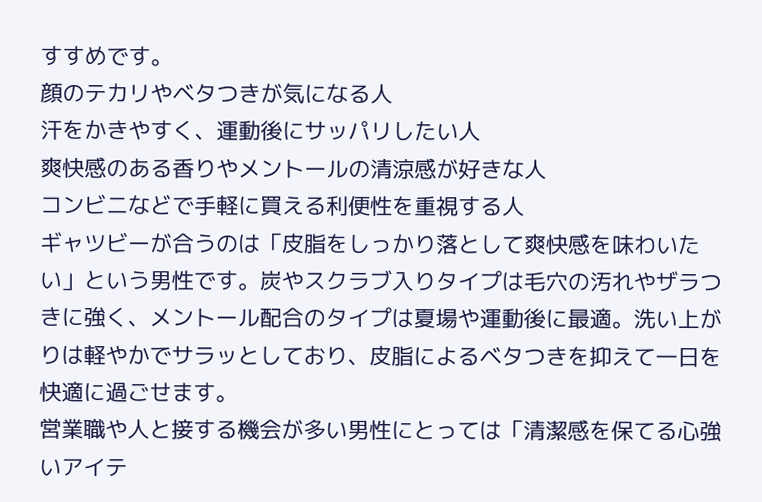すすめです。
顔のテカリやベタつきが気になる人
汗をかきやすく、運動後にサッパリしたい人
爽快感のある香りやメントールの清涼感が好きな人
コンビニなどで手軽に買える利便性を重視する人
ギャツビーが合うのは「皮脂をしっかり落として爽快感を味わいたい」という男性です。炭やスクラブ入りタイプは毛穴の汚れやザラつきに強く、メントール配合のタイプは夏場や運動後に最適。洗い上がりは軽やかでサラッとしており、皮脂によるベタつきを抑えて一日を快適に過ごせます。
営業職や人と接する機会が多い男性にとっては「清潔感を保てる心強いアイテ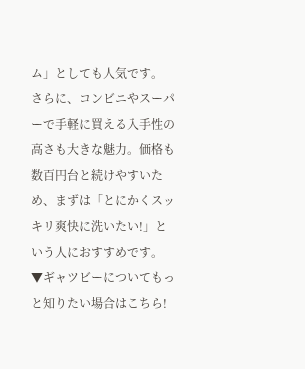ム」としても人気です。
さらに、コンビニやスーパーで手軽に買える入手性の高さも大きな魅力。価格も数百円台と続けやすいため、まずは「とにかくスッキリ爽快に洗いたい!」という人におすすめです。
▼ギャツビーについてもっと知りたい場合はこちら!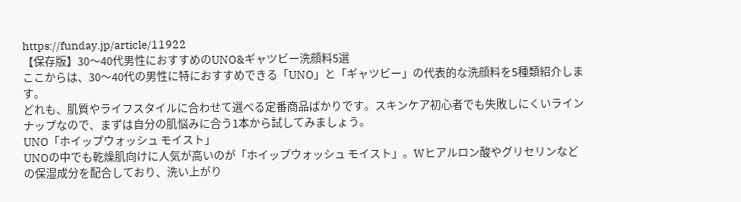https://funday.jp/article/11922
【保存版】30〜40代男性におすすめのUNO&ギャツビー洗顔料5選
ここからは、30〜40代の男性に特におすすめできる「UNO」と「ギャツビー」の代表的な洗顔料を5種類紹介します。
どれも、肌質やライフスタイルに合わせて選べる定番商品ばかりです。スキンケア初心者でも失敗しにくいラインナップなので、まずは自分の肌悩みに合う1本から試してみましょう。
UNO「ホイップウォッシュ モイスト」
UNOの中でも乾燥肌向けに人気が高いのが「ホイップウォッシュ モイスト」。Wヒアルロン酸やグリセリンなどの保湿成分を配合しており、洗い上がり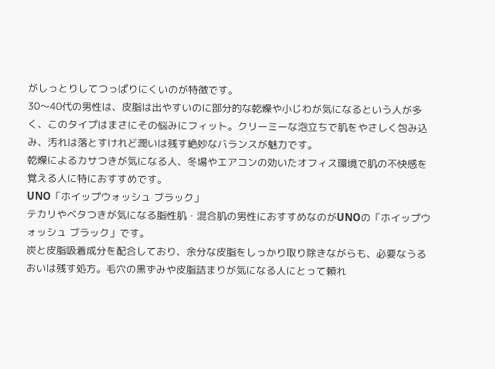がしっとりしてつっぱりにくいのが特徴です。
30〜40代の男性は、皮脂は出やすいのに部分的な乾燥や小じわが気になるという人が多く、このタイプはまさにその悩みにフィット。クリーミーな泡立ちで肌をやさしく包み込み、汚れは落とすけれど潤いは残す絶妙なバランスが魅力です。
乾燥によるカサつきが気になる人、冬場やエアコンの効いたオフィス環境で肌の不快感を覚える人に特におすすめです。
UNO「ホイップウォッシュ ブラック」
テカリやベタつきが気になる脂性肌・混合肌の男性におすすめなのがUNOの「ホイップウォッシュ ブラック」です。
炭と皮脂吸着成分を配合しており、余分な皮脂をしっかり取り除きながらも、必要なうるおいは残す処方。毛穴の黒ずみや皮脂詰まりが気になる人にとって頼れ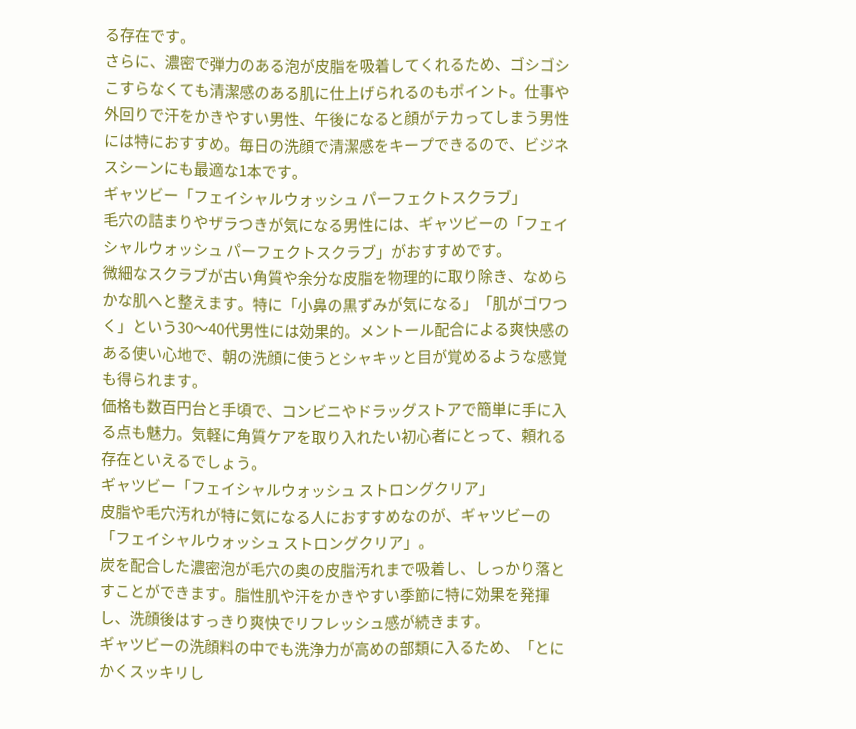る存在です。
さらに、濃密で弾力のある泡が皮脂を吸着してくれるため、ゴシゴシこすらなくても清潔感のある肌に仕上げられるのもポイント。仕事や外回りで汗をかきやすい男性、午後になると顔がテカってしまう男性には特におすすめ。毎日の洗顔で清潔感をキープできるので、ビジネスシーンにも最適な1本です。
ギャツビー「フェイシャルウォッシュ パーフェクトスクラブ」
毛穴の詰まりやザラつきが気になる男性には、ギャツビーの「フェイシャルウォッシュ パーフェクトスクラブ」がおすすめです。
微細なスクラブが古い角質や余分な皮脂を物理的に取り除き、なめらかな肌へと整えます。特に「小鼻の黒ずみが気になる」「肌がゴワつく」という30〜40代男性には効果的。メントール配合による爽快感のある使い心地で、朝の洗顔に使うとシャキッと目が覚めるような感覚も得られます。
価格も数百円台と手頃で、コンビニやドラッグストアで簡単に手に入る点も魅力。気軽に角質ケアを取り入れたい初心者にとって、頼れる存在といえるでしょう。
ギャツビー「フェイシャルウォッシュ ストロングクリア」
皮脂や毛穴汚れが特に気になる人におすすめなのが、ギャツビーの「フェイシャルウォッシュ ストロングクリア」。
炭を配合した濃密泡が毛穴の奥の皮脂汚れまで吸着し、しっかり落とすことができます。脂性肌や汗をかきやすい季節に特に効果を発揮し、洗顔後はすっきり爽快でリフレッシュ感が続きます。
ギャツビーの洗顔料の中でも洗浄力が高めの部類に入るため、「とにかくスッキリし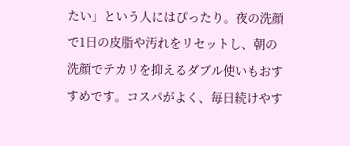たい」という人にはぴったり。夜の洗顔で1日の皮脂や汚れをリセットし、朝の洗顔でテカリを抑えるダブル使いもおすすめです。コスパがよく、毎日続けやす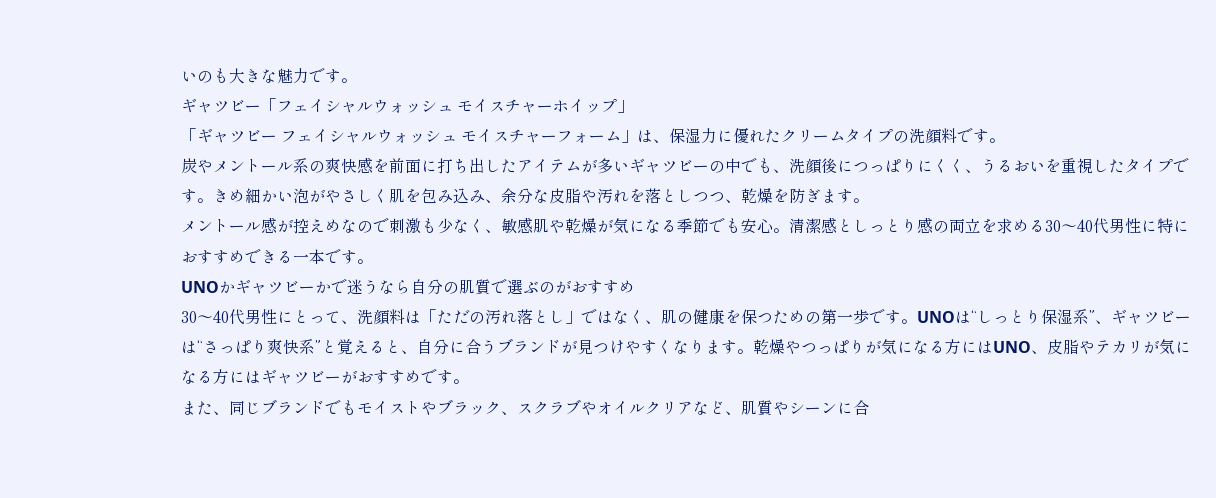いのも大きな魅力です。
ギャツビー「フェイシャルウォッシュ モイスチャーホイップ」
「ギャツビー フェイシャルウォッシュ モイスチャーフォーム」は、保湿力に優れたクリームタイプの洗顔料です。
炭やメントール系の爽快感を前面に打ち出したアイテムが多いギャツビーの中でも、洗顔後につっぱりにくく、うるおいを重視したタイプです。きめ細かい泡がやさしく肌を包み込み、余分な皮脂や汚れを落としつつ、乾燥を防ぎます。
メントール感が控えめなので刺激も少なく、敏感肌や乾燥が気になる季節でも安心。清潔感としっとり感の両立を求める30〜40代男性に特におすすめできる一本です。
UNOかギャツビーかで迷うなら自分の肌質で選ぶのがおすすめ
30〜40代男性にとって、洗顔料は「ただの汚れ落とし」ではなく、肌の健康を保つための第一歩です。UNOは“しっとり保湿系”、ギャツビーは“さっぱり爽快系”と覚えると、自分に合うブランドが見つけやすくなります。乾燥やつっぱりが気になる方にはUNO、皮脂やテカリが気になる方にはギャツビーがおすすめです。
また、同じブランドでもモイストやブラック、スクラブやオイルクリアなど、肌質やシーンに合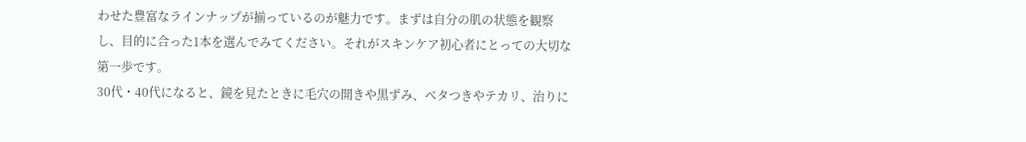わせた豊富なラインナップが揃っているのが魅力です。まずは自分の肌の状態を観察し、目的に合った1本を選んでみてください。それがスキンケア初心者にとっての大切な第一歩です。
30代・40代になると、鏡を見たときに毛穴の開きや黒ずみ、ベタつきやテカリ、治りに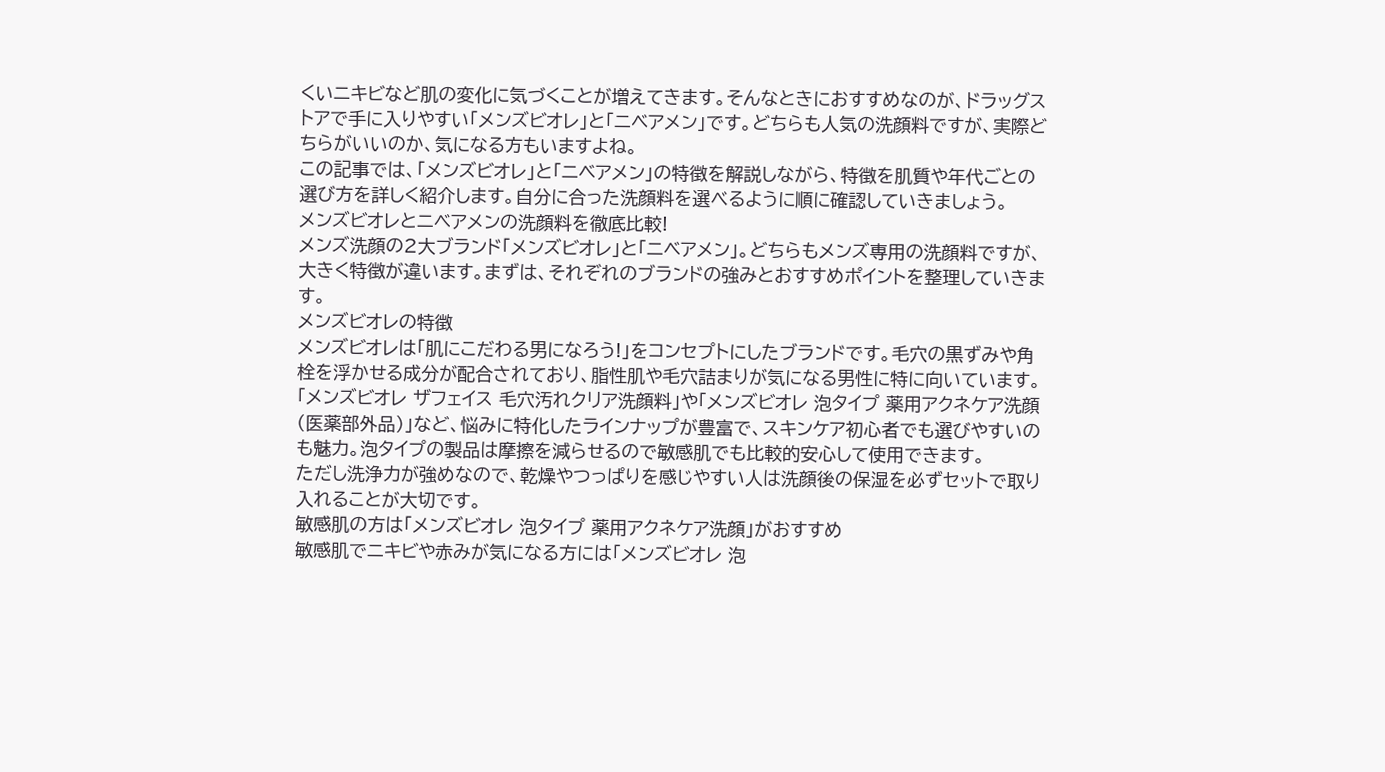くいニキビなど肌の変化に気づくことが増えてきます。そんなときにおすすめなのが、ドラッグストアで手に入りやすい「メンズビオレ」と「ニベアメン」です。どちらも人気の洗顔料ですが、実際どちらがいいのか、気になる方もいますよね。
この記事では、「メンズビオレ」と「ニベアメン」の特徴を解説しながら、特徴を肌質や年代ごとの選び方を詳しく紹介します。自分に合った洗顔料を選べるように順に確認していきましょう。
メンズビオレとニベアメンの洗顔料を徹底比較!
メンズ洗顔の2大ブランド「メンズビオレ」と「ニベアメン」。どちらもメンズ専用の洗顔料ですが、大きく特徴が違います。まずは、それぞれのブランドの強みとおすすめポイントを整理していきます。
メンズビオレの特徴
メンズビオレは「肌にこだわる男になろう!」をコンセプトにしたブランドです。毛穴の黒ずみや角栓を浮かせる成分が配合されており、脂性肌や毛穴詰まりが気になる男性に特に向いています。
「メンズビオレ ザフェイス 毛穴汚れクリア洗顔料」や「メンズビオレ 泡タイプ 薬用アクネケア洗顔(医薬部外品)」など、悩みに特化したラインナップが豊富で、スキンケア初心者でも選びやすいのも魅力。泡タイプの製品は摩擦を減らせるので敏感肌でも比較的安心して使用できます。
ただし洗浄力が強めなので、乾燥やつっぱりを感じやすい人は洗顔後の保湿を必ずセットで取り入れることが大切です。
敏感肌の方は「メンズビオレ 泡タイプ 薬用アクネケア洗顔」がおすすめ
敏感肌でニキビや赤みが気になる方には「メンズビオレ 泡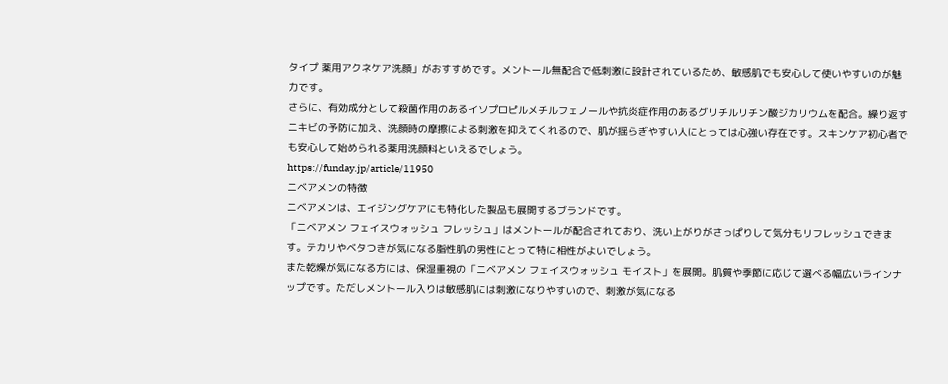タイプ 薬用アクネケア洗顔」がおすすめです。メントール無配合で低刺激に設計されているため、敏感肌でも安心して使いやすいのが魅力です。
さらに、有効成分として殺菌作用のあるイソプロピルメチルフェノールや抗炎症作用のあるグリチルリチン酸ジカリウムを配合。繰り返すニキビの予防に加え、洗顔時の摩擦による刺激を抑えてくれるので、肌が揺らぎやすい人にとっては心強い存在です。スキンケア初心者でも安心して始められる薬用洗顔料といえるでしょう。
https://funday.jp/article/11950
ニベアメンの特徴
ニベアメンは、エイジングケアにも特化した製品も展開するブランドです。
「ニベアメン フェイスウォッシュ フレッシュ」はメントールが配合されており、洗い上がりがさっぱりして気分もリフレッシュできます。テカリやベタつきが気になる脂性肌の男性にとって特に相性がよいでしょう。
また乾燥が気になる方には、保湿重視の「ニベアメン フェイスウォッシュ モイスト」を展開。肌質や季節に応じて選べる幅広いラインナップです。ただしメントール入りは敏感肌には刺激になりやすいので、刺激が気になる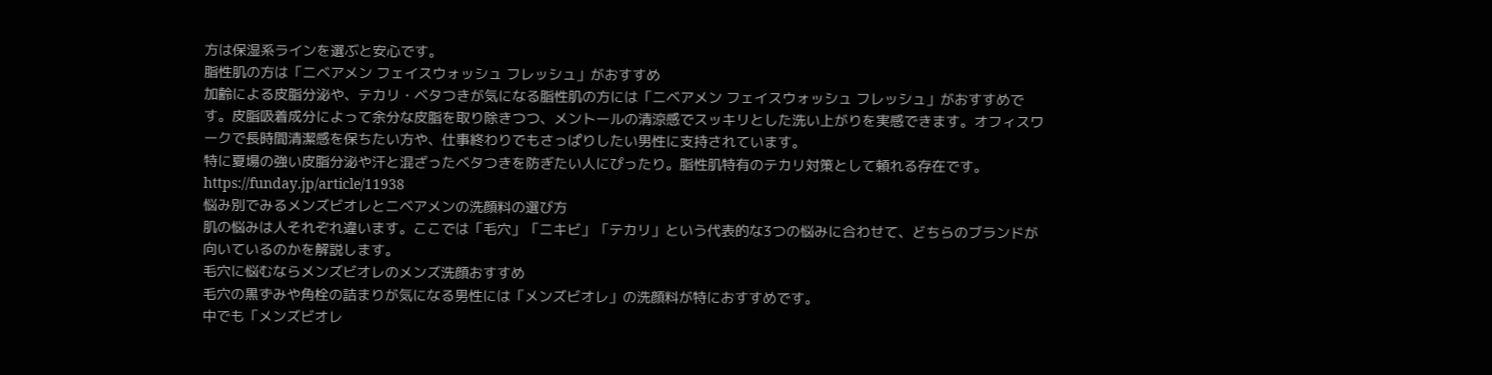方は保湿系ラインを選ぶと安心です。
脂性肌の方は「ニベアメン フェイスウォッシュ フレッシュ」がおすすめ
加齢による皮脂分泌や、テカリ・ベタつきが気になる脂性肌の方には「ニベアメン フェイスウォッシュ フレッシュ」がおすすめです。皮脂吸着成分によって余分な皮脂を取り除きつつ、メントールの清涼感でスッキリとした洗い上がりを実感できます。オフィスワークで長時間清潔感を保ちたい方や、仕事終わりでもさっぱりしたい男性に支持されています。
特に夏場の強い皮脂分泌や汗と混ざったベタつきを防ぎたい人にぴったり。脂性肌特有のテカリ対策として頼れる存在です。
https://funday.jp/article/11938
悩み別でみるメンズビオレとニベアメンの洗顔料の選び方
肌の悩みは人それぞれ違います。ここでは「毛穴」「ニキビ」「テカリ」という代表的な3つの悩みに合わせて、どちらのブランドが向いているのかを解説します。
毛穴に悩むならメンズビオレのメンズ洗顔おすすめ
毛穴の黒ずみや角栓の詰まりが気になる男性には「メンズビオレ」の洗顔料が特におすすめです。
中でも「メンズビオレ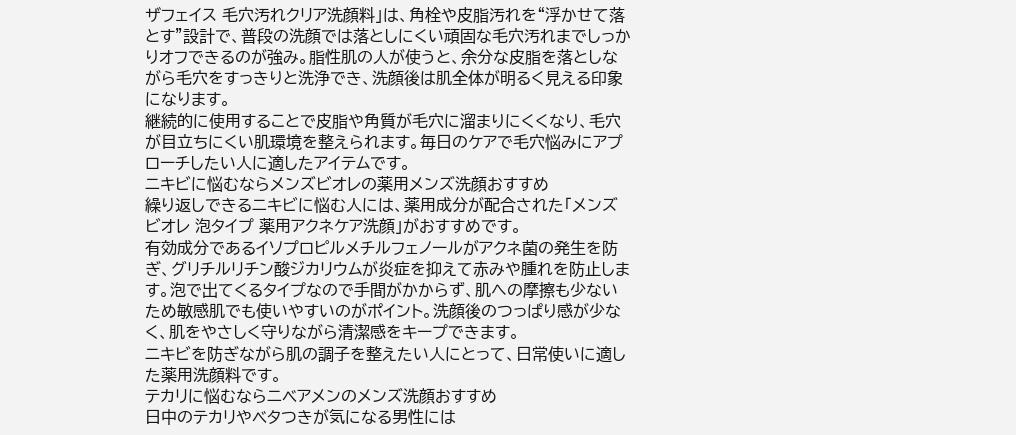ザフェイス 毛穴汚れクリア洗顔料」は、角栓や皮脂汚れを“浮かせて落とす”設計で、普段の洗顔では落としにくい頑固な毛穴汚れまでしっかりオフできるのが強み。脂性肌の人が使うと、余分な皮脂を落としながら毛穴をすっきりと洗浄でき、洗顔後は肌全体が明るく見える印象になります。
継続的に使用することで皮脂や角質が毛穴に溜まりにくくなり、毛穴が目立ちにくい肌環境を整えられます。毎日のケアで毛穴悩みにアプローチしたい人に適したアイテムです。
ニキビに悩むならメンズビオレの薬用メンズ洗顔おすすめ
繰り返しできるニキビに悩む人には、薬用成分が配合された「メンズビオレ 泡タイプ 薬用アクネケア洗顔」がおすすめです。
有効成分であるイソプロピルメチルフェノールがアクネ菌の発生を防ぎ、グリチルリチン酸ジカリウムが炎症を抑えて赤みや腫れを防止します。泡で出てくるタイプなので手間がかからず、肌への摩擦も少ないため敏感肌でも使いやすいのがポイント。洗顔後のつっぱり感が少なく、肌をやさしく守りながら清潔感をキープできます。
ニキビを防ぎながら肌の調子を整えたい人にとって、日常使いに適した薬用洗顔料です。
テカリに悩むならニベアメンのメンズ洗顔おすすめ
日中のテカリやベタつきが気になる男性には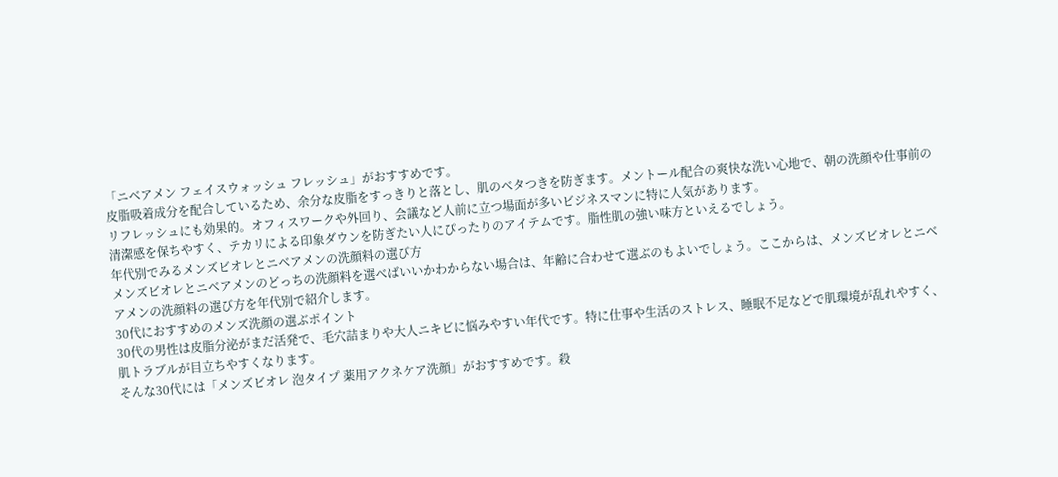「ニベアメン フェイスウォッシュ フレッシュ」がおすすめです。
皮脂吸着成分を配合しているため、余分な皮脂をすっきりと落とし、肌のベタつきを防ぎます。メントール配合の爽快な洗い心地で、朝の洗顔や仕事前のリフレッシュにも効果的。オフィスワークや外回り、会議など人前に立つ場面が多いビジネスマンに特に人気があります。
清潔感を保ちやすく、テカリによる印象ダウンを防ぎたい人にぴったりのアイテムです。脂性肌の強い味方といえるでしょう。
年代別でみるメンズビオレとニベアメンの洗顔料の選び方
メンズビオレとニベアメンのどっちの洗顔料を選べばいいかわからない場合は、年齢に合わせて選ぶのもよいでしょう。ここからは、メンズビオレとニベアメンの洗顔料の選び方を年代別で紹介します。
30代におすすめのメンズ洗顔の選ぶポイント
30代の男性は皮脂分泌がまだ活発で、毛穴詰まりや大人ニキビに悩みやすい年代です。特に仕事や生活のストレス、睡眠不足などで肌環境が乱れやすく、肌トラブルが目立ちやすくなります。
そんな30代には「メンズビオレ 泡タイプ 薬用アクネケア洗顔」がおすすめです。殺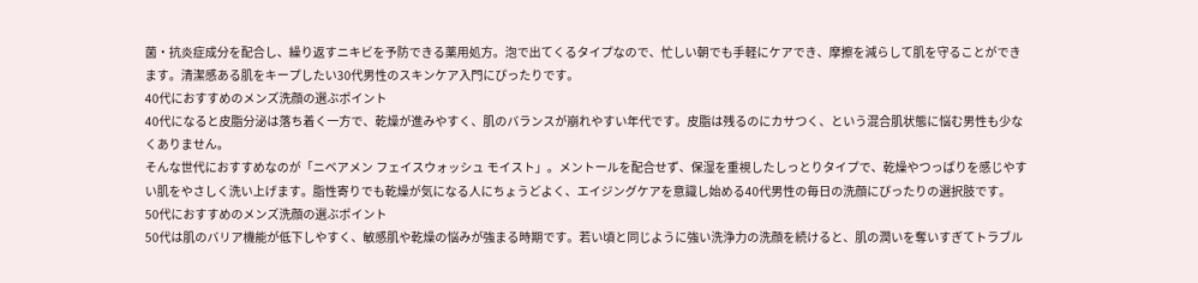菌・抗炎症成分を配合し、繰り返すニキビを予防できる薬用処方。泡で出てくるタイプなので、忙しい朝でも手軽にケアでき、摩擦を減らして肌を守ることができます。清潔感ある肌をキープしたい30代男性のスキンケア入門にぴったりです。
40代におすすめのメンズ洗顔の選ぶポイント
40代になると皮脂分泌は落ち着く一方で、乾燥が進みやすく、肌のバランスが崩れやすい年代です。皮脂は残るのにカサつく、という混合肌状態に悩む男性も少なくありません。
そんな世代におすすめなのが「ニベアメン フェイスウォッシュ モイスト」。メントールを配合せず、保湿を重視したしっとりタイプで、乾燥やつっぱりを感じやすい肌をやさしく洗い上げます。脂性寄りでも乾燥が気になる人にちょうどよく、エイジングケアを意識し始める40代男性の毎日の洗顔にぴったりの選択肢です。
50代におすすめのメンズ洗顔の選ぶポイント
50代は肌のバリア機能が低下しやすく、敏感肌や乾燥の悩みが強まる時期です。若い頃と同じように強い洗浄力の洗顔を続けると、肌の潤いを奪いすぎてトラブル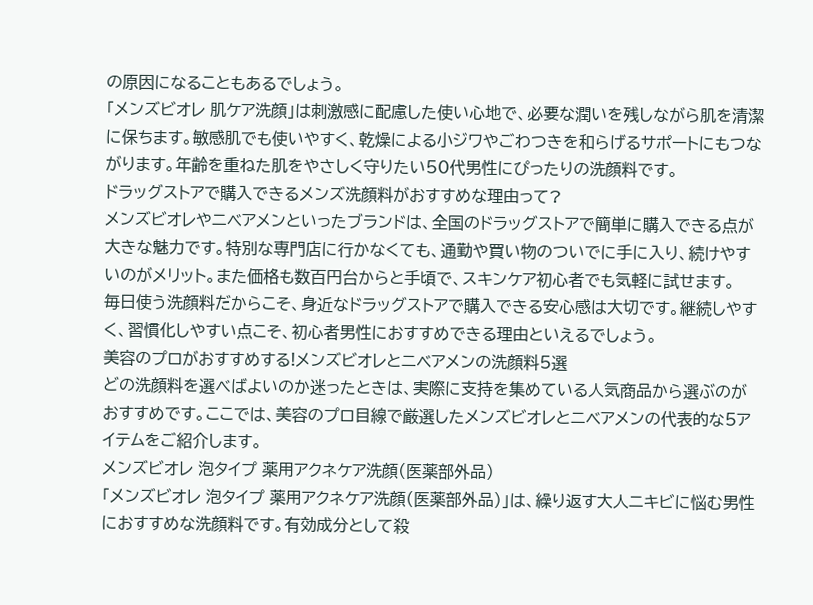の原因になることもあるでしょう。
「メンズビオレ 肌ケア洗顔」は刺激感に配慮した使い心地で、必要な潤いを残しながら肌を清潔に保ちます。敏感肌でも使いやすく、乾燥による小ジワやごわつきを和らげるサポートにもつながります。年齢を重ねた肌をやさしく守りたい50代男性にぴったりの洗顔料です。
ドラッグストアで購入できるメンズ洗顔料がおすすめな理由って?
メンズビオレやニベアメンといったブランドは、全国のドラッグストアで簡単に購入できる点が大きな魅力です。特別な専門店に行かなくても、通勤や買い物のついでに手に入り、続けやすいのがメリット。また価格も数百円台からと手頃で、スキンケア初心者でも気軽に試せます。
毎日使う洗顔料だからこそ、身近なドラッグストアで購入できる安心感は大切です。継続しやすく、習慣化しやすい点こそ、初心者男性におすすめできる理由といえるでしょう。
美容のプロがおすすめする!メンズビオレとニベアメンの洗顔料5選
どの洗顔料を選べばよいのか迷ったときは、実際に支持を集めている人気商品から選ぶのがおすすめです。ここでは、美容のプロ目線で厳選したメンズビオレとニベアメンの代表的な5アイテムをご紹介します。
メンズビオレ 泡タイプ 薬用アクネケア洗顔(医薬部外品)
「メンズビオレ 泡タイプ 薬用アクネケア洗顔(医薬部外品)」は、繰り返す大人ニキビに悩む男性におすすめな洗顔料です。有効成分として殺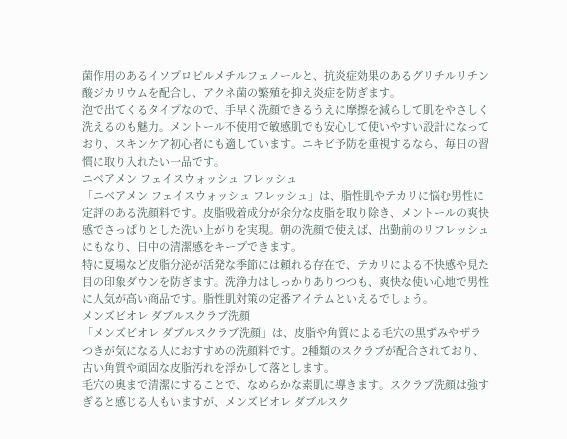菌作用のあるイソプロピルメチルフェノールと、抗炎症効果のあるグリチルリチン酸ジカリウムを配合し、アクネ菌の繁殖を抑え炎症を防ぎます。
泡で出てくるタイプなので、手早く洗顔できるうえに摩擦を減らして肌をやさしく洗えるのも魅力。メントール不使用で敏感肌でも安心して使いやすい設計になっており、スキンケア初心者にも適しています。ニキビ予防を重視するなら、毎日の習慣に取り入れたい一品です。
ニベアメン フェイスウォッシュ フレッシュ
「ニベアメン フェイスウォッシュ フレッシュ」は、脂性肌やテカリに悩む男性に定評のある洗顔料です。皮脂吸着成分が余分な皮脂を取り除き、メントールの爽快感でさっぱりとした洗い上がりを実現。朝の洗顔で使えば、出勤前のリフレッシュにもなり、日中の清潔感をキープできます。
特に夏場など皮脂分泌が活発な季節には頼れる存在で、テカリによる不快感や見た目の印象ダウンを防ぎます。洗浄力はしっかりありつつも、爽快な使い心地で男性に人気が高い商品です。脂性肌対策の定番アイテムといえるでしょう。
メンズビオレ ダブルスクラブ洗顔
「メンズビオレ ダブルスクラブ洗顔」は、皮脂や角質による毛穴の黒ずみやザラつきが気になる人におすすめの洗顔料です。2種類のスクラブが配合されており、古い角質や頑固な皮脂汚れを浮かして落とします。
毛穴の奥まで清潔にすることで、なめらかな素肌に導きます。スクラブ洗顔は強すぎると感じる人もいますが、メンズビオレ ダブルスク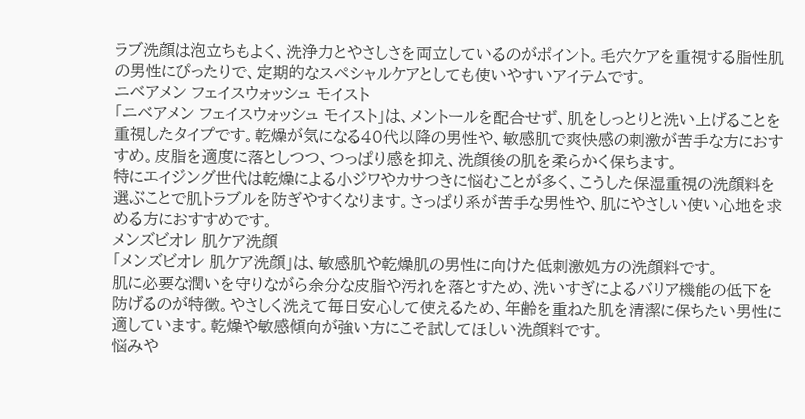ラブ洗顔は泡立ちもよく、洗浄力とやさしさを両立しているのがポイント。毛穴ケアを重視する脂性肌の男性にぴったりで、定期的なスペシャルケアとしても使いやすいアイテムです。
ニベアメン フェイスウォッシュ モイスト
「ニベアメン フェイスウォッシュ モイスト」は、メントールを配合せず、肌をしっとりと洗い上げることを重視したタイプです。乾燥が気になる40代以降の男性や、敏感肌で爽快感の刺激が苦手な方におすすめ。皮脂を適度に落としつつ、つっぱり感を抑え、洗顔後の肌を柔らかく保ちます。
特にエイジング世代は乾燥による小ジワやカサつきに悩むことが多く、こうした保湿重視の洗顔料を選ぶことで肌トラブルを防ぎやすくなります。さっぱり系が苦手な男性や、肌にやさしい使い心地を求める方におすすめです。
メンズビオレ 肌ケア洗顔
「メンズビオレ 肌ケア洗顔」は、敏感肌や乾燥肌の男性に向けた低刺激処方の洗顔料です。
肌に必要な潤いを守りながら余分な皮脂や汚れを落とすため、洗いすぎによるバリア機能の低下を防げるのが特徴。やさしく洗えて毎日安心して使えるため、年齢を重ねた肌を清潔に保ちたい男性に適しています。乾燥や敏感傾向が強い方にこそ試してほしい洗顔料です。
悩みや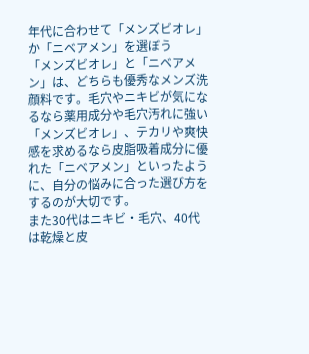年代に合わせて「メンズビオレ」か「ニベアメン」を選ぼう
「メンズビオレ」と「ニベアメン」は、どちらも優秀なメンズ洗顔料です。毛穴やニキビが気になるなら薬用成分や毛穴汚れに強い「メンズビオレ」、テカリや爽快感を求めるなら皮脂吸着成分に優れた「ニベアメン」といったように、自分の悩みに合った選び方をするのが大切です。
また30代はニキビ・毛穴、40代は乾燥と皮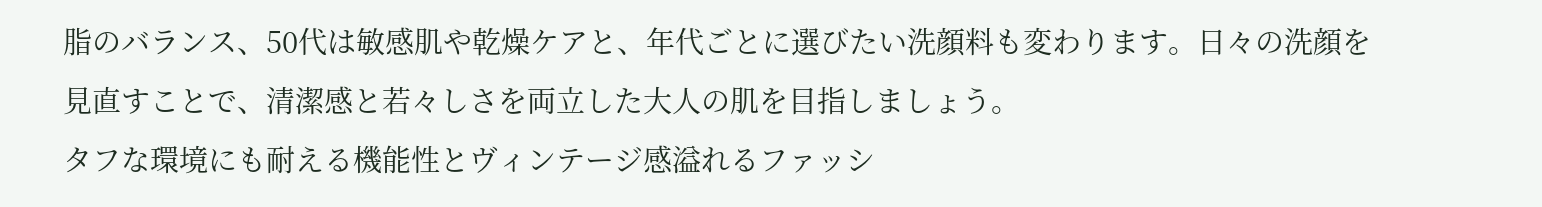脂のバランス、50代は敏感肌や乾燥ケアと、年代ごとに選びたい洗顔料も変わります。日々の洗顔を見直すことで、清潔感と若々しさを両立した大人の肌を目指しましょう。
タフな環境にも耐える機能性とヴィンテージ感溢れるファッシ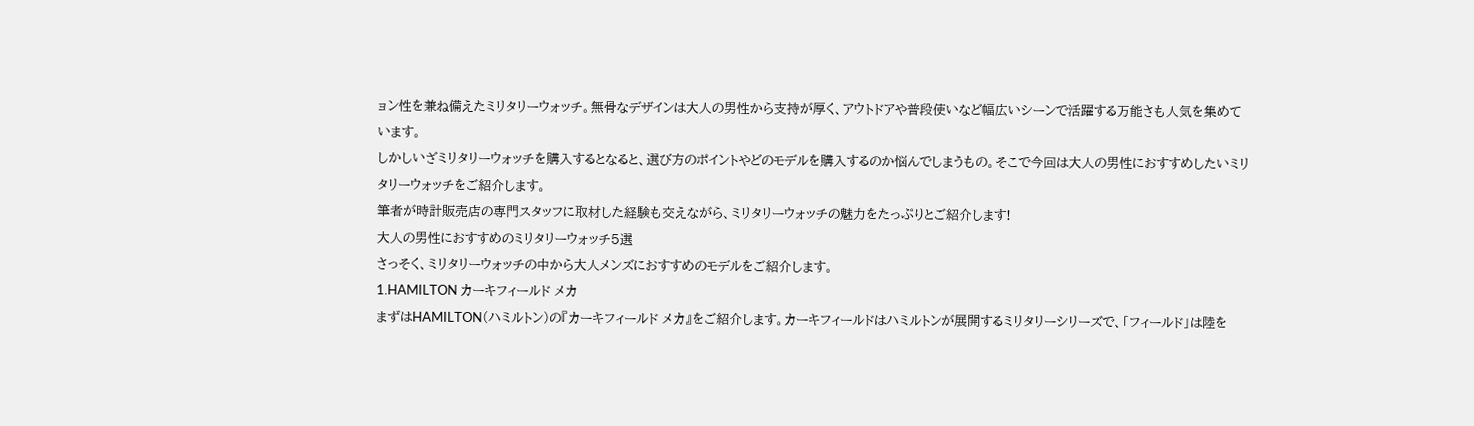ョン性を兼ね備えたミリタリーウォッチ。無骨なデザインは大人の男性から支持が厚く、アウトドアや普段使いなど幅広いシーンで活躍する万能さも人気を集めています。
しかしいざミリタリーウォッチを購入するとなると、選び方のポイントやどのモデルを購入するのか悩んでしまうもの。そこで今回は大人の男性におすすめしたいミリタリーウォッチをご紹介します。
筆者が時計販売店の専門スタッフに取材した経験も交えながら、ミリタリーウォッチの魅力をたっぷりとご紹介します!
大人の男性におすすめのミリタリーウォッチ5選
さっそく、ミリタリーウォッチの中から大人メンズにおすすめのモデルをご紹介します。
1.HAMILTON カーキフィールド メカ
まずはHAMILTON(ハミルトン)の『カーキフィールド メカ』をご紹介します。カーキフィールドはハミルトンが展開するミリタリーシリーズで、「フィールド」は陸を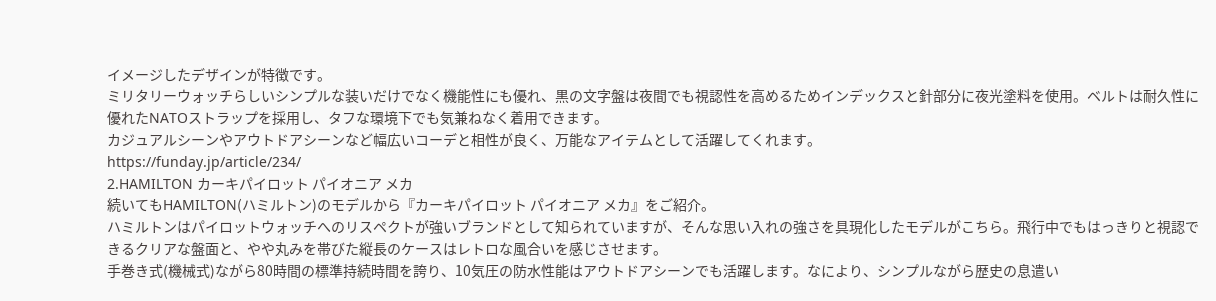イメージしたデザインが特徴です。
ミリタリーウォッチらしいシンプルな装いだけでなく機能性にも優れ、黒の文字盤は夜間でも視認性を高めるためインデックスと針部分に夜光塗料を使用。ベルトは耐久性に優れたNATOストラップを採用し、タフな環境下でも気兼ねなく着用できます。
カジュアルシーンやアウトドアシーンなど幅広いコーデと相性が良く、万能なアイテムとして活躍してくれます。
https://funday.jp/article/234/
2.HAMILTON カーキパイロット パイオニア メカ
続いてもHAMILTON(ハミルトン)のモデルから『カーキパイロット パイオニア メカ』をご紹介。
ハミルトンはパイロットウォッチへのリスペクトが強いブランドとして知られていますが、そんな思い入れの強さを具現化したモデルがこちら。飛行中でもはっきりと視認できるクリアな盤面と、やや丸みを帯びた縦長のケースはレトロな風合いを感じさせます。
手巻き式(機械式)ながら80時間の標準持続時間を誇り、10気圧の防水性能はアウトドアシーンでも活躍します。なにより、シンプルながら歴史の息遣い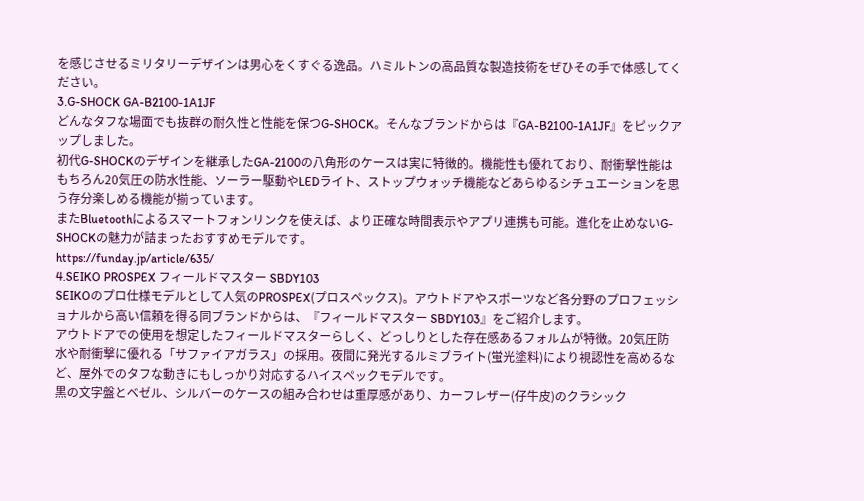を感じさせるミリタリーデザインは男心をくすぐる逸品。ハミルトンの高品質な製造技術をぜひその手で体感してください。
3.G-SHOCK GA-B2100-1A1JF
どんなタフな場面でも抜群の耐久性と性能を保つG-SHOCK。そんなブランドからは『GA-B2100-1A1JF』をピックアップしました。
初代G-SHOCKのデザインを継承したGA-2100の八角形のケースは実に特徴的。機能性も優れており、耐衝撃性能はもちろん20気圧の防水性能、ソーラー駆動やLEDライト、ストップウォッチ機能などあらゆるシチュエーションを思う存分楽しめる機能が揃っています。
またBluetoothによるスマートフォンリンクを使えば、より正確な時間表示やアプリ連携も可能。進化を止めないG-SHOCKの魅力が詰まったおすすめモデルです。
https://funday.jp/article/635/
4.SEIKO PROSPEX フィールドマスター SBDY103
SEIKOのプロ仕様モデルとして人気のPROSPEX(プロスペックス)。アウトドアやスポーツなど各分野のプロフェッショナルから高い信頼を得る同ブランドからは、『フィールドマスター SBDY103』をご紹介します。
アウトドアでの使用を想定したフィールドマスターらしく、どっしりとした存在感あるフォルムが特徴。20気圧防水や耐衝撃に優れる「サファイアガラス」の採用。夜間に発光するルミブライト(蛍光塗料)により視認性を高めるなど、屋外でのタフな動きにもしっかり対応するハイスペックモデルです。
黒の文字盤とベゼル、シルバーのケースの組み合わせは重厚感があり、カーフレザー(仔牛皮)のクラシック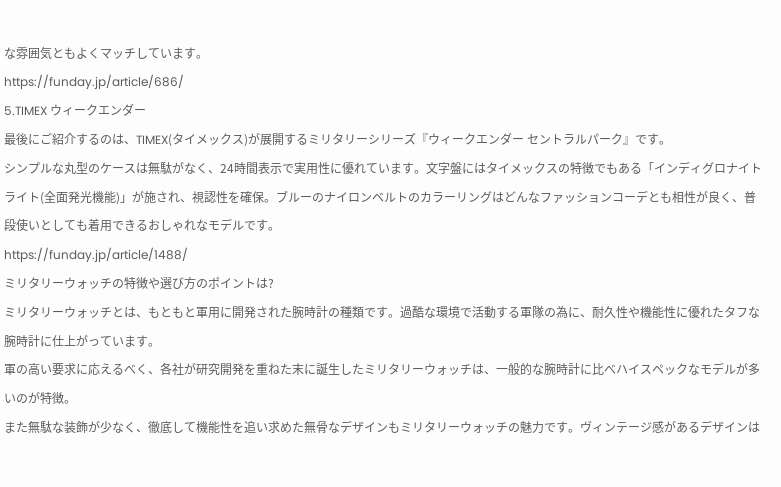な雰囲気ともよくマッチしています。
https://funday.jp/article/686/
5.TIMEX ウィークエンダー
最後にご紹介するのは、TIMEX(タイメックス)が展開するミリタリーシリーズ『ウィークエンダー セントラルパーク』です。
シンプルな丸型のケースは無駄がなく、24時間表示で実用性に優れています。文字盤にはタイメックスの特徴でもある「インディグロナイトライト(全面発光機能)」が施され、視認性を確保。ブルーのナイロンベルトのカラーリングはどんなファッションコーデとも相性が良く、普段使いとしても着用できるおしゃれなモデルです。
https://funday.jp/article/1488/
ミリタリーウォッチの特徴や選び方のポイントは?
ミリタリーウォッチとは、もともと軍用に開発された腕時計の種類です。過酷な環境で活動する軍隊の為に、耐久性や機能性に優れたタフな腕時計に仕上がっています。
軍の高い要求に応えるべく、各社が研究開発を重ねた末に誕生したミリタリーウォッチは、一般的な腕時計に比べハイスペックなモデルが多いのが特徴。
また無駄な装飾が少なく、徹底して機能性を追い求めた無骨なデザインもミリタリーウォッチの魅力です。ヴィンテージ感があるデザインは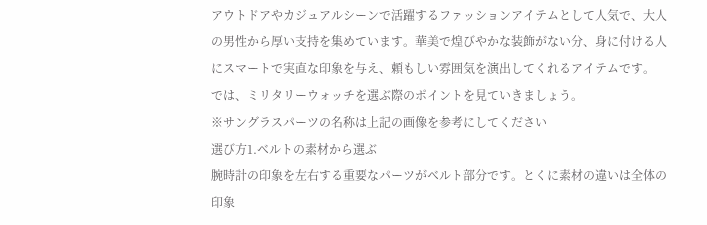アウトドアやカジュアルシーンで活躍するファッションアイテムとして人気で、大人の男性から厚い支持を集めています。華美で煌びやかな装飾がない分、身に付ける人にスマートで実直な印象を与え、頼もしい雰囲気を演出してくれるアイテムです。
では、ミリタリーウォッチを選ぶ際のポイントを見ていきましょう。
※サングラスパーツの名称は上記の画像を参考にしてください
選び方1.ベルトの素材から選ぶ
腕時計の印象を左右する重要なパーツがベルト部分です。とくに素材の違いは全体の印象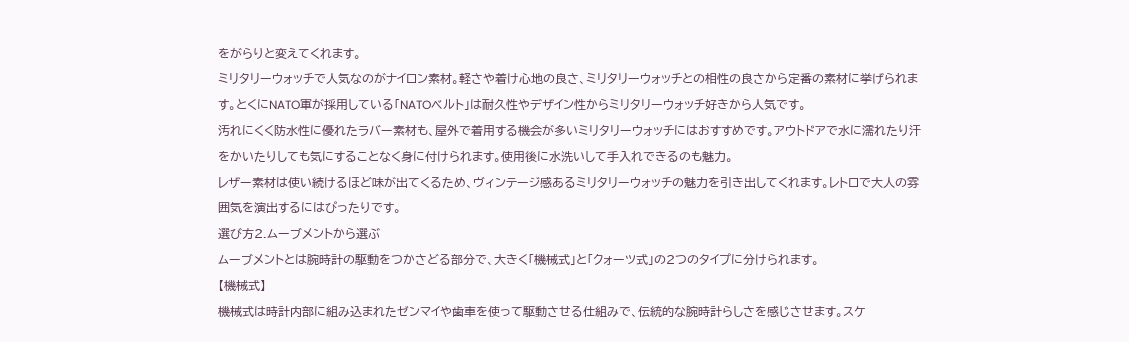をがらりと変えてくれます。
ミリタリーウォッチで人気なのがナイロン素材。軽さや着け心地の良さ、ミリタリーウォッチとの相性の良さから定番の素材に挙げられます。とくにNATO軍が採用している「NATOベルト」は耐久性やデザイン性からミリタリーウォッチ好きから人気です。
汚れにくく防水性に優れたラバー素材も、屋外で着用する機会が多いミリタリーウォッチにはおすすめです。アウトドアで水に濡れたり汗をかいたりしても気にすることなく身に付けられます。使用後に水洗いして手入れできるのも魅力。
レザー素材は使い続けるほど味が出てくるため、ヴィンテージ感あるミリタリーウォッチの魅力を引き出してくれます。レトロで大人の雰囲気を演出するにはぴったりです。
選び方2.ムーブメントから選ぶ
ムーブメントとは腕時計の駆動をつかさどる部分で、大きく「機械式」と「クォーツ式」の2つのタイプに分けられます。
【機械式】
機械式は時計内部に組み込まれたゼンマイや歯車を使って駆動させる仕組みで、伝統的な腕時計らしさを感じさせます。スケ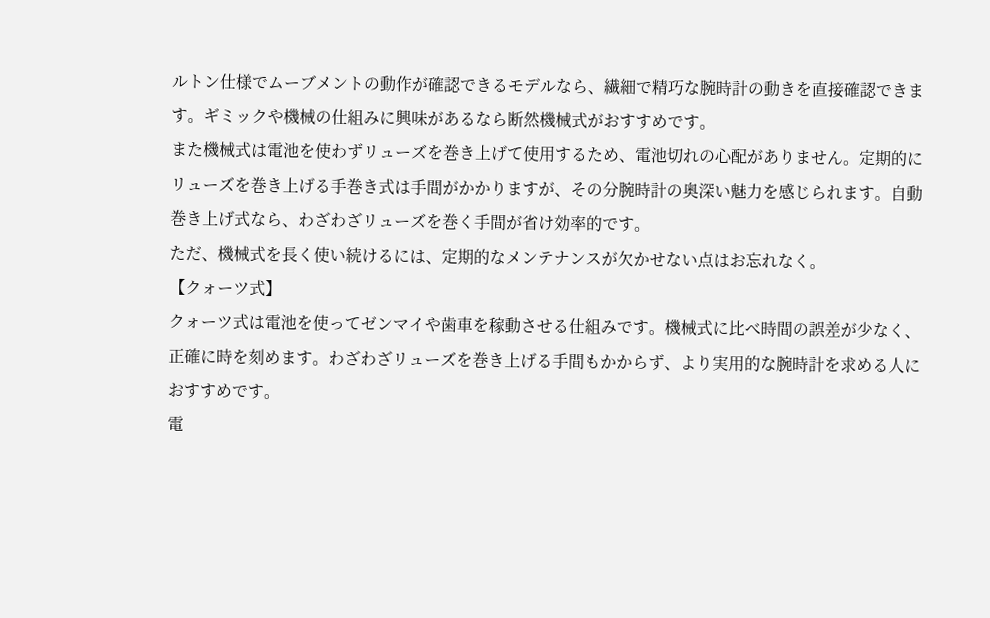ルトン仕様でムーブメントの動作が確認できるモデルなら、繊細で精巧な腕時計の動きを直接確認できます。ギミックや機械の仕組みに興味があるなら断然機械式がおすすめです。
また機械式は電池を使わずリューズを巻き上げて使用するため、電池切れの心配がありません。定期的にリューズを巻き上げる手巻き式は手間がかかりますが、その分腕時計の奥深い魅力を感じられます。自動巻き上げ式なら、わざわざリューズを巻く手間が省け効率的です。
ただ、機械式を長く使い続けるには、定期的なメンテナンスが欠かせない点はお忘れなく。
【クォーツ式】
クォーツ式は電池を使ってゼンマイや歯車を稼動させる仕組みです。機械式に比べ時間の誤差が少なく、正確に時を刻めます。わざわざリューズを巻き上げる手間もかからず、より実用的な腕時計を求める人におすすめです。
電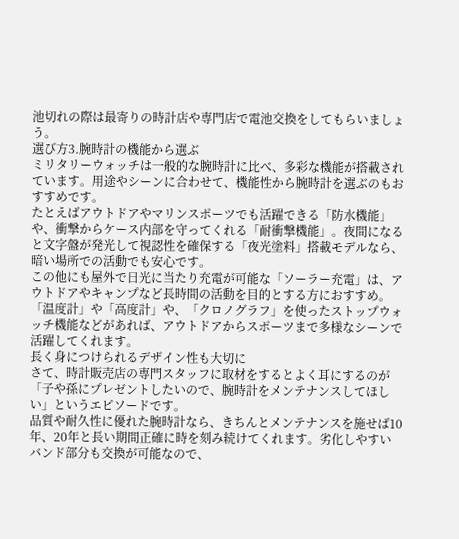池切れの際は最寄りの時計店や専門店で電池交換をしてもらいましょう。
選び方3.腕時計の機能から選ぶ
ミリタリーウォッチは一般的な腕時計に比べ、多彩な機能が搭載されています。用途やシーンに合わせて、機能性から腕時計を選ぶのもおすすめです。
たとえばアウトドアやマリンスポーツでも活躍できる「防水機能」や、衝撃からケース内部を守ってくれる「耐衝撃機能」。夜間になると文字盤が発光して視認性を確保する「夜光塗料」搭載モデルなら、暗い場所での活動でも安心です。
この他にも屋外で日光に当たり充電が可能な「ソーラー充電」は、アウトドアやキャンプなど長時間の活動を目的とする方におすすめ。「温度計」や「高度計」や、「クロノグラフ」を使ったストップウォッチ機能などがあれば、アウトドアからスポーツまで多様なシーンで活躍してくれます。
長く身につけられるデザイン性も大切に
さて、時計販売店の専門スタッフに取材をするとよく耳にするのが「子や孫にプレゼントしたいので、腕時計をメンテナンスしてほしい」というエピソードです。
品質や耐久性に優れた腕時計なら、きちんとメンテナンスを施せば10年、20年と長い期間正確に時を刻み続けてくれます。劣化しやすいバンド部分も交換が可能なので、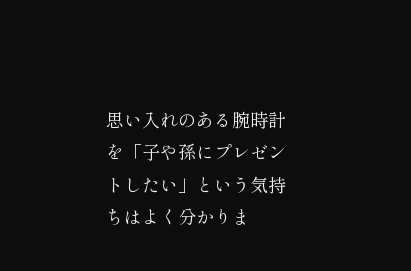思い入れのある腕時計を「子や孫にプレゼントしたい」という気持ちはよく分かりま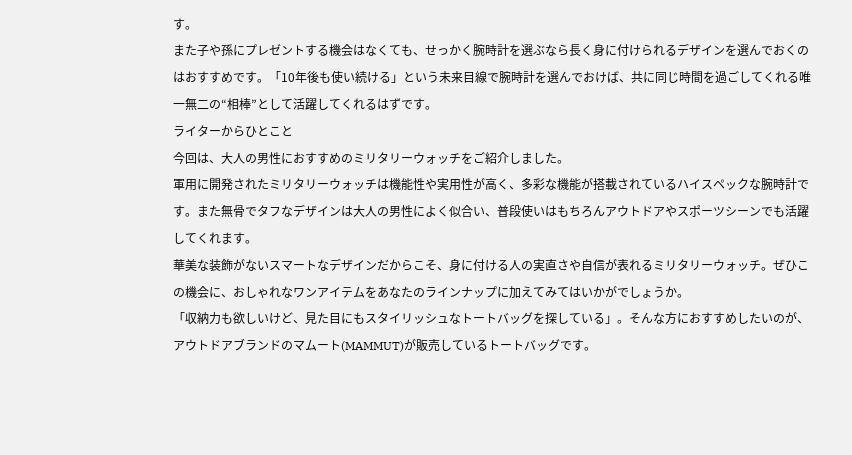す。
また子や孫にプレゼントする機会はなくても、せっかく腕時計を選ぶなら長く身に付けられるデザインを選んでおくのはおすすめです。「10年後も使い続ける」という未来目線で腕時計を選んでおけば、共に同じ時間を過ごしてくれる唯一無二の“相棒”として活躍してくれるはずです。
ライターからひとこと
今回は、大人の男性におすすめのミリタリーウォッチをご紹介しました。
軍用に開発されたミリタリーウォッチは機能性や実用性が高く、多彩な機能が搭載されているハイスペックな腕時計です。また無骨でタフなデザインは大人の男性によく似合い、普段使いはもちろんアウトドアやスポーツシーンでも活躍してくれます。
華美な装飾がないスマートなデザインだからこそ、身に付ける人の実直さや自信が表れるミリタリーウォッチ。ぜひこの機会に、おしゃれなワンアイテムをあなたのラインナップに加えてみてはいかがでしょうか。
「収納力も欲しいけど、見た目にもスタイリッシュなトートバッグを探している」。そんな方におすすめしたいのが、アウトドアブランドのマムート(MAMMUT)が販売しているトートバッグです。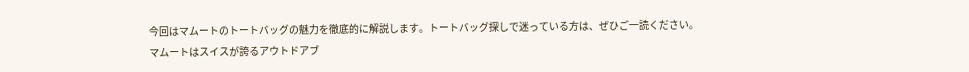今回はマムートのトートバッグの魅力を徹底的に解説します。トートバッグ探しで迷っている方は、ぜひご一読ください。
マムートはスイスが誇るアウトドアブ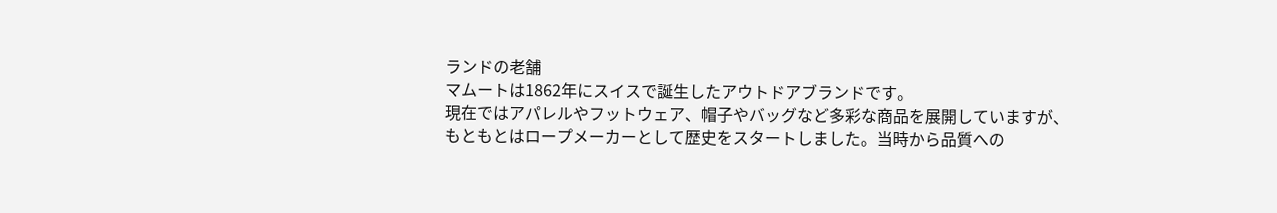ランドの老舗
マムートは1862年にスイスで誕生したアウトドアブランドです。
現在ではアパレルやフットウェア、帽子やバッグなど多彩な商品を展開していますが、もともとはロープメーカーとして歴史をスタートしました。当時から品質への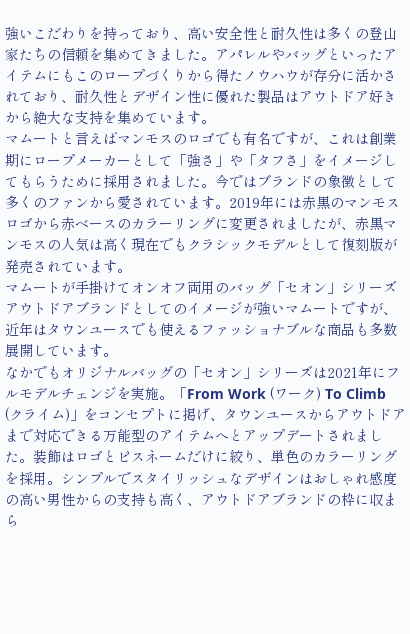強いこだわりを持っており、高い安全性と耐久性は多くの登山家たちの信頼を集めてきました。アパレルやバッグといったアイテムにもこのロープづくりから得たノウハウが存分に活かされており、耐久性とデザイン性に優れた製品はアウトドア好きから絶大な支持を集めています。
マムートと言えばマンモスのロゴでも有名ですが、これは創業期にロープメーカーとして「強さ」や「タフさ」をイメージしてもらうために採用されました。今ではブランドの象徴として多くのファンから愛されています。2019年には赤黒のマンモスロゴから赤ベースのカラーリングに変更されましたが、赤黒マンモスの人気は高く現在でもクラシックモデルとして復刻版が発売されています。
マムートが手掛けてオンオフ両用のバッグ「セオン」シリーズ
アウトドアブランドとしてのイメージが強いマムートですが、近年はタウンユースでも使えるファッショナブルな商品も多数展開しています。
なかでもオリジナルバッグの「セオン」シリーズは2021年にフルモデルチェンジを実施。「From Work (ワーク) To Climb (クライム)」をコンセプトに掲げ、タウンユースからアウトドアまで対応できる万能型のアイテムへとアップデートされました。装飾はロゴとピスネームだけに絞り、単色のカラーリングを採用。シンプルでスタイリッシュなデザインはおしゃれ感度の高い男性からの支持も高く、アウトドアブランドの枠に収まら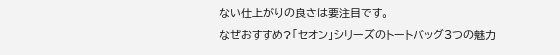ない仕上がりの良さは要注目です。
なぜおすすめ?「セオン」シリーズのトートバッグ3つの魅力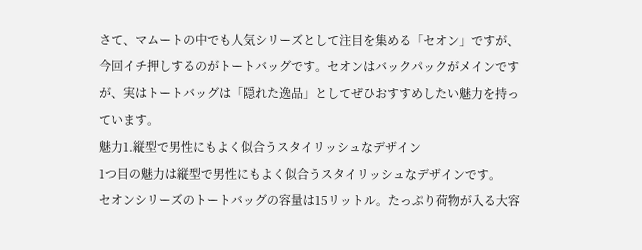さて、マムートの中でも人気シリーズとして注目を集める「セオン」ですが、今回イチ押しするのがトートバッグです。セオンはバックパックがメインですが、実はトートバッグは「隠れた逸品」としてぜひおすすめしたい魅力を持っています。
魅力1.縦型で男性にもよく似合うスタイリッシュなデザイン
1つ目の魅力は縦型で男性にもよく似合うスタイリッシュなデザインです。
セオンシリーズのトートバッグの容量は15リットル。たっぷり荷物が入る大容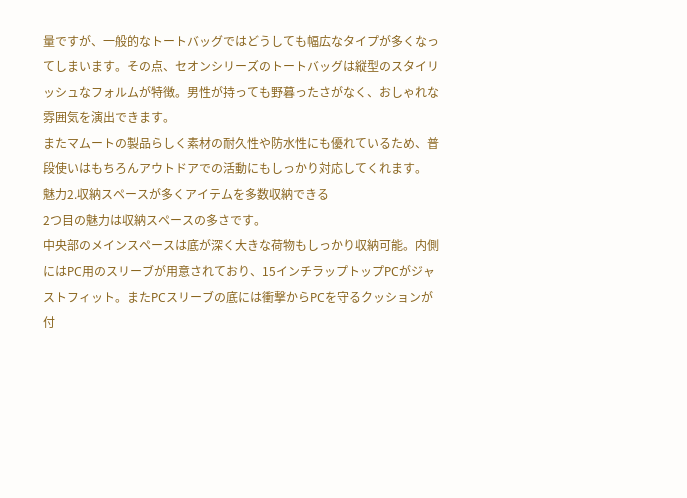量ですが、一般的なトートバッグではどうしても幅広なタイプが多くなってしまいます。その点、セオンシリーズのトートバッグは縦型のスタイリッシュなフォルムが特徴。男性が持っても野暮ったさがなく、おしゃれな雰囲気を演出できます。
またマムートの製品らしく素材の耐久性や防水性にも優れているため、普段使いはもちろんアウトドアでの活動にもしっかり対応してくれます。
魅力2.収納スペースが多くアイテムを多数収納できる
2つ目の魅力は収納スペースの多さです。
中央部のメインスペースは底が深く大きな荷物もしっかり収納可能。内側にはPC用のスリーブが用意されており、15インチラップトップPCがジャストフィット。またPCスリーブの底には衝撃からPCを守るクッションが付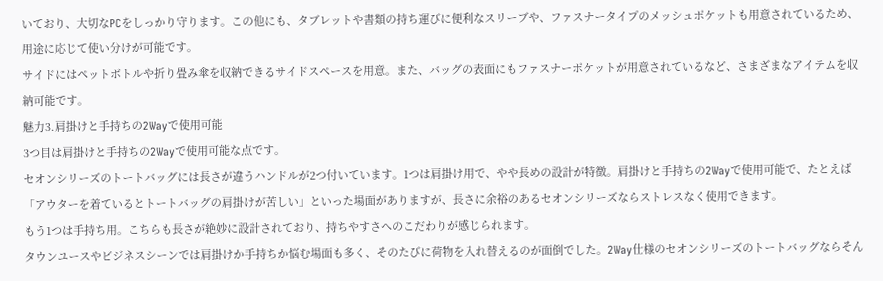いており、大切なPCをしっかり守ります。この他にも、タブレットや書類の持ち運びに便利なスリーブや、ファスナータイプのメッシュポケットも用意されているため、用途に応じて使い分けが可能です。
サイドにはペットボトルや折り畳み傘を収納できるサイドスペースを用意。また、バッグの表面にもファスナーポケットが用意されているなど、さまざまなアイテムを収納可能です。
魅力3.肩掛けと手持ちの2Wayで使用可能
3つ目は肩掛けと手持ちの2Wayで使用可能な点です。
セオンシリーズのトートバッグには長さが違うハンドルが2つ付いています。1つは肩掛け用で、やや長めの設計が特徴。肩掛けと手持ちの2Wayで使用可能で、たとえば「アウターを着ているとトートバッグの肩掛けが苦しい」といった場面がありますが、長さに余裕のあるセオンシリーズならストレスなく使用できます。
もう1つは手持ち用。こちらも長さが絶妙に設計されており、持ちやすさへのこだわりが感じられます。
タウンユースやビジネスシーンでは肩掛けか手持ちか悩む場面も多く、そのたびに荷物を入れ替えるのが面倒でした。2Way仕様のセオンシリーズのトートバッグならそん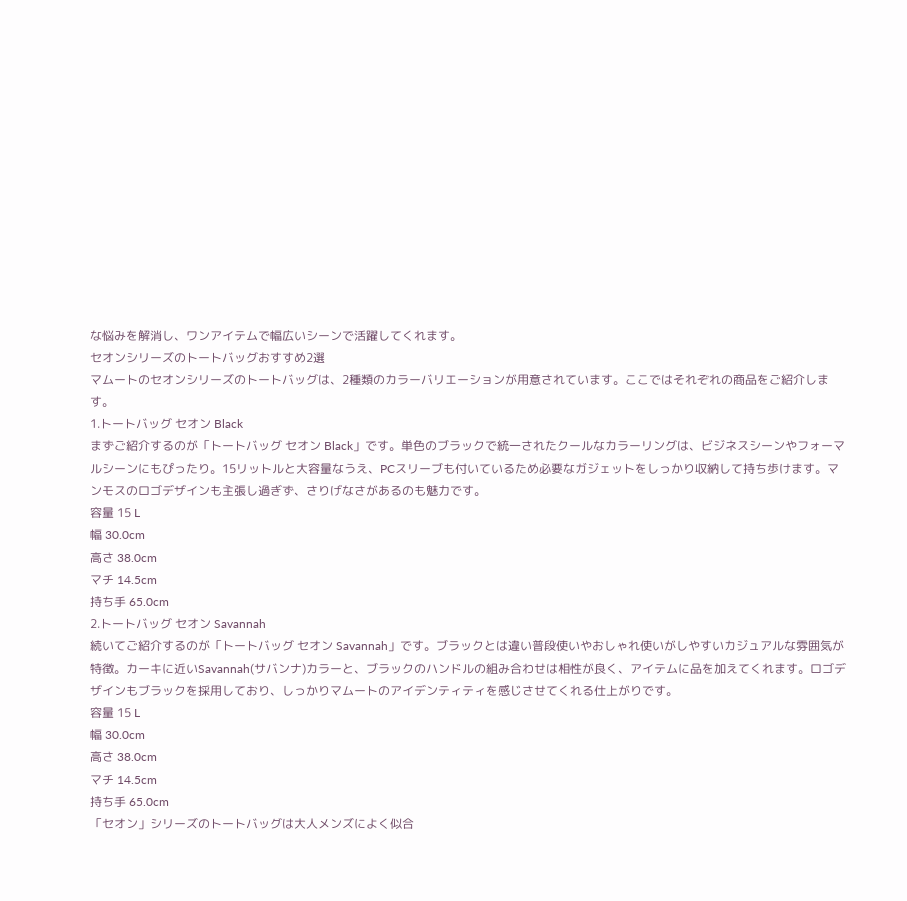な悩みを解消し、ワンアイテムで幅広いシーンで活躍してくれます。
セオンシリーズのトートバッグおすすめ2選
マムートのセオンシリーズのトートバッグは、2種類のカラーバリエーションが用意されています。ここではそれぞれの商品をご紹介します。
1.トートバッグ セオン Black
まずご紹介するのが「トートバッグ セオン Black」です。単色のブラックで統一されたクールなカラーリングは、ビジネスシーンやフォーマルシーンにもぴったり。15リットルと大容量なうえ、PCスリーブも付いているため必要なガジェットをしっかり収納して持ち歩けます。マンモスのロゴデザインも主張し過ぎず、さりげなさがあるのも魅力です。
容量 15 L
幅 30.0cm
高さ 38.0cm
マチ 14.5cm
持ち手 65.0cm
2.トートバッグ セオン Savannah
続いてご紹介するのが「トートバッグ セオン Savannah」です。ブラックとは違い普段使いやおしゃれ使いがしやすいカジュアルな雰囲気が特徴。カーキに近いSavannah(サバンナ)カラーと、ブラックのハンドルの組み合わせは相性が良く、アイテムに品を加えてくれます。ロゴデザインもブラックを採用しており、しっかりマムートのアイデンティティを感じさせてくれる仕上がりです。
容量 15 L
幅 30.0cm
高さ 38.0cm
マチ 14.5cm
持ち手 65.0cm
「セオン」シリーズのトートバッグは大人メンズによく似合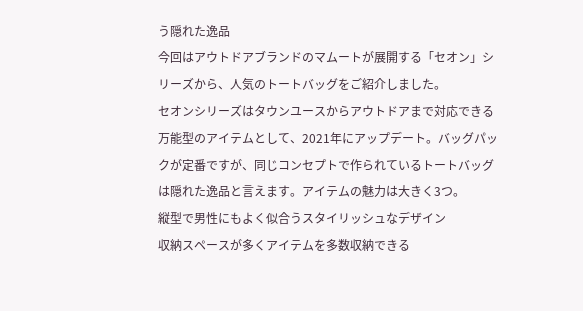う隠れた逸品
今回はアウトドアブランドのマムートが展開する「セオン」シリーズから、人気のトートバッグをご紹介しました。
セオンシリーズはタウンユースからアウトドアまで対応できる万能型のアイテムとして、2021年にアップデート。バッグパックが定番ですが、同じコンセプトで作られているトートバッグは隠れた逸品と言えます。アイテムの魅力は大きく3つ。
縦型で男性にもよく似合うスタイリッシュなデザイン
収納スペースが多くアイテムを多数収納できる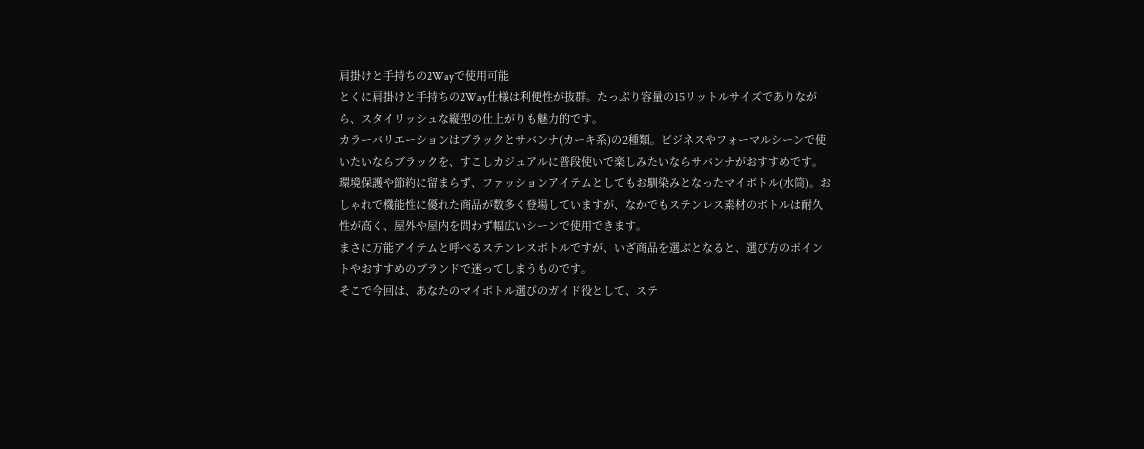肩掛けと手持ちの2Wayで使用可能
とくに肩掛けと手持ちの2Way仕様は利便性が抜群。たっぷり容量の15リットルサイズでありながら、スタイリッシュな縦型の仕上がりも魅力的です。
カラーバリエーションはブラックとサバンナ(カーキ系)の2種類。ビジネスやフォーマルシーンで使いたいならブラックを、すこしカジュアルに普段使いで楽しみたいならサバンナがおすすめです。
環境保護や節約に留まらず、ファッションアイテムとしてもお馴染みとなったマイボトル(水筒)。おしゃれで機能性に優れた商品が数多く登場していますが、なかでもステンレス素材のボトルは耐久性が高く、屋外や屋内を問わず幅広いシーンで使用できます。
まさに万能アイテムと呼べるステンレスボトルですが、いざ商品を選ぶとなると、選び方のポイントやおすすめのブランドで迷ってしまうものです。
そこで今回は、あなたのマイボトル選びのガイド役として、ステ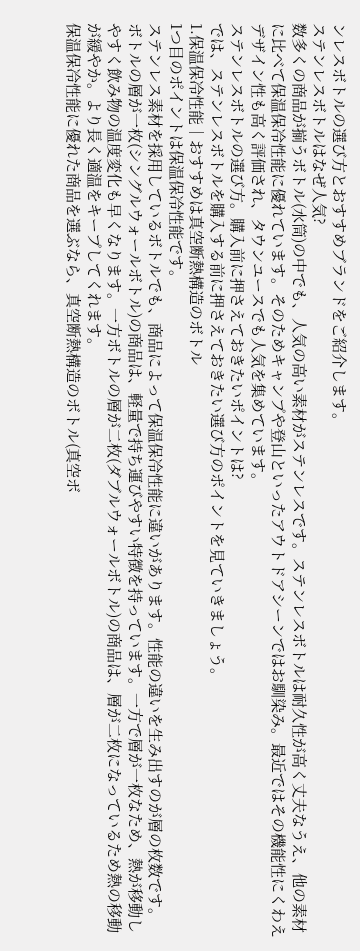ンレスボトルの選び方とおすすめブランドをご紹介します。
ステンレスボトルはなぜ人気?
数多くの商品が揃うボトル(水筒)の中でも、人気の高い素材がステンレスです。ステンレスボトルは耐久性が高く丈夫なうえ、他の素材に比べて保温保冷性能に優れています。そのためキャンプや登山といったアウトドアシーンではお馴染み。最近ではその機能性にくわえデザイン性も高く評価され、タウンユースでも人気を集めています。
ステンレスボトルの選び方。購入前に押さえておきたいポイントは?
では、ステンレスボトルを購入する前に押さえておきたい選び方のポイントを見ていきましょう。
1.保温保冷性能│おすすめは真空断熱構造のボトル
1つ目のポイントは保温保冷性能です。
ステンレス素材を採用しているボトルでも、商品によって保温保冷性能に違いがあります。性能の違いを生み出すのが層の枚数です。
ボトルの層が一枚(シングルウォールボトル)の商品は、軽量で持ち運びやすい特徴を持っています。一方で層が一枚なため、熱が移動しやすく飲み物の温度変化も早くなります。一方ボトルの層が二枚(ダブルウォールボトル)の商品は、層が二枚になっているため熱の移動が緩やか。より長く適温をキープしてくれます。
保温保冷性能に優れた商品を選ぶなら、真空断熱構造のボトル(真空ボ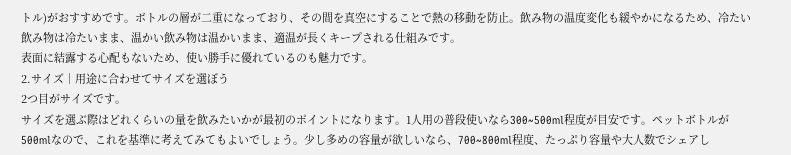トル)がおすすめです。ボトルの層が二重になっており、その間を真空にすることで熱の移動を防止。飲み物の温度変化も緩やかになるため、冷たい飲み物は冷たいまま、温かい飲み物は温かいまま、適温が長くキープされる仕組みです。
表面に結露する心配もないため、使い勝手に優れているのも魅力です。
2.サイズ│用途に合わせてサイズを選ぼう
2つ目がサイズです。
サイズを選ぶ際はどれくらいの量を飲みたいかが最初のポイントになります。1人用の普段使いなら300~500ml程度が目安です。ペットボトルが500mlなので、これを基準に考えてみてもよいでしょう。少し多めの容量が欲しいなら、700~800ml程度、たっぷり容量や大人数でシェアし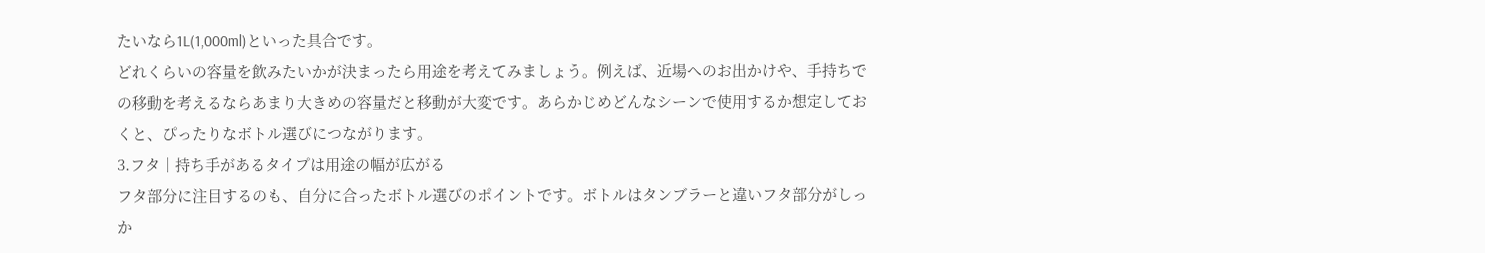たいなら1L(1,000ml)といった具合です。
どれくらいの容量を飲みたいかが決まったら用途を考えてみましょう。例えば、近場へのお出かけや、手持ちでの移動を考えるならあまり大きめの容量だと移動が大変です。あらかじめどんなシーンで使用するか想定しておくと、ぴったりなボトル選びにつながります。
3.フタ│持ち手があるタイプは用途の幅が広がる
フタ部分に注目するのも、自分に合ったボトル選びのポイントです。ボトルはタンブラーと違いフタ部分がしっか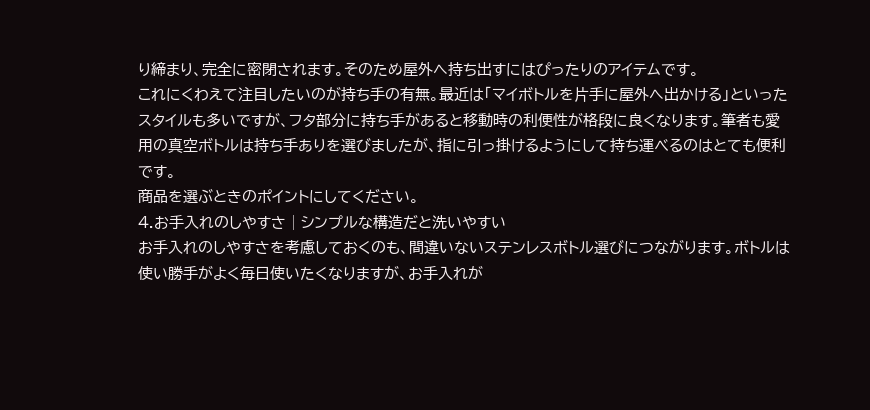り締まり、完全に密閉されます。そのため屋外へ持ち出すにはぴったりのアイテムです。
これにくわえて注目したいのが持ち手の有無。最近は「マイボトルを片手に屋外へ出かける」といったスタイルも多いですが、フタ部分に持ち手があると移動時の利便性が格段に良くなります。筆者も愛用の真空ボトルは持ち手ありを選びましたが、指に引っ掛けるようにして持ち運べるのはとても便利です。
商品を選ぶときのポイントにしてください。
4.お手入れのしやすさ│シンプルな構造だと洗いやすい
お手入れのしやすさを考慮しておくのも、間違いないステンレスボトル選びにつながります。ボトルは使い勝手がよく毎日使いたくなりますが、お手入れが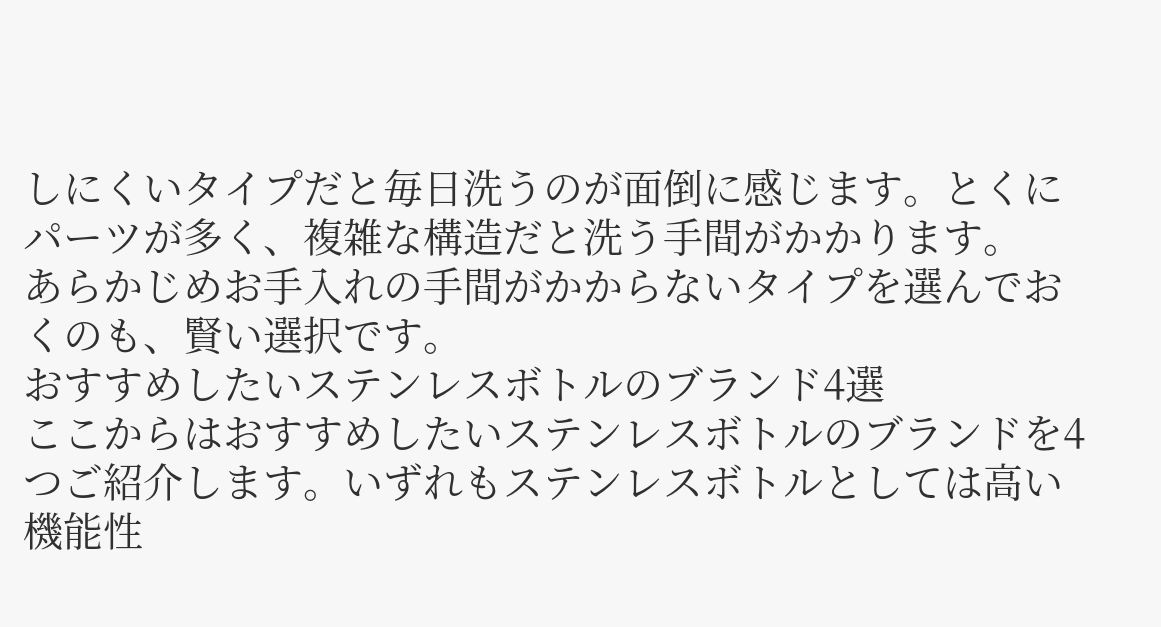しにくいタイプだと毎日洗うのが面倒に感じます。とくにパーツが多く、複雑な構造だと洗う手間がかかります。
あらかじめお手入れの手間がかからないタイプを選んでおくのも、賢い選択です。
おすすめしたいステンレスボトルのブランド4選
ここからはおすすめしたいステンレスボトルのブランドを4つご紹介します。いずれもステンレスボトルとしては高い機能性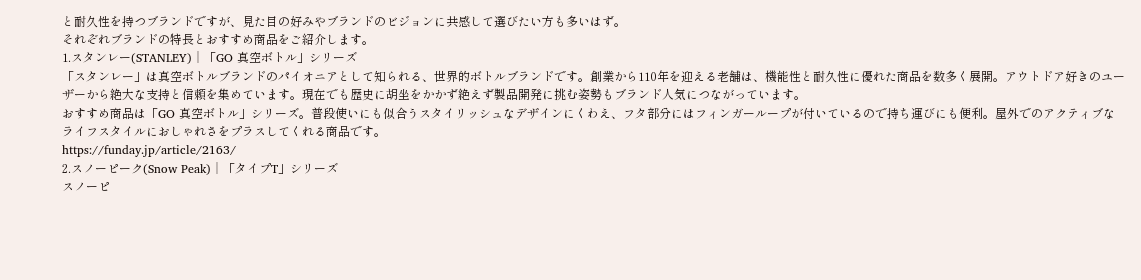と耐久性を持つブランドですが、見た目の好みやブランドのビジョンに共感して選びたい方も多いはず。
それぞれブランドの特長とおすすめ商品をご紹介します。
1.スタンレー(STANLEY)│「GO 真空ボトル」シリーズ
「スタンレー」は真空ボトルブランドのパイオニアとして知られる、世界的ボトルブランドです。創業から110年を迎える老舗は、機能性と耐久性に優れた商品を数多く展開。アウトドア好きのユーザーから絶大な支持と信頼を集めています。現在でも歴史に胡坐をかかず絶えず製品開発に挑む姿勢もブランド人気につながっています。
おすすめ商品は「GO 真空ボトル」シリーズ。普段使いにも似合うスタイリッシュなデザインにくわえ、フタ部分にはフィンガーループが付いているので持ち運びにも便利。屋外でのアクティブなライフスタイルにおしゃれさをプラスしてくれる商品です。
https://funday.jp/article/2163/
2.スノーピーク(Snow Peak)│「タイプT」シリーズ
スノーピ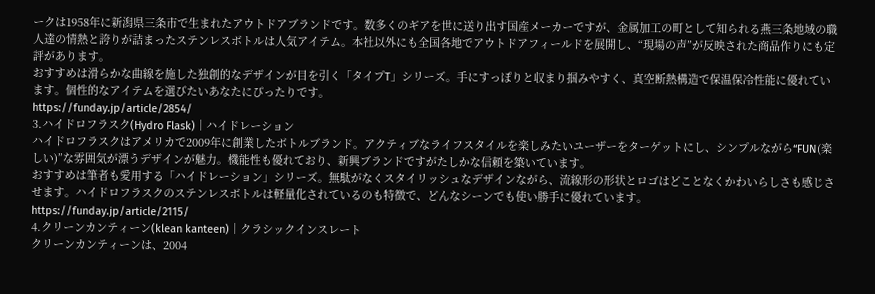ークは1958年に新潟県三条市で生まれたアウトドアブランドです。数多くのギアを世に送り出す国産メーカーですが、金属加工の町として知られる燕三条地域の職人達の情熱と誇りが詰まったステンレスボトルは人気アイテム。本社以外にも全国各地でアウトドアフィールドを展開し、“現場の声”が反映された商品作りにも定評があります。
おすすめは滑らかな曲線を施した独創的なデザインが目を引く「タイプT」シリーズ。手にすっぽりと収まり掴みやすく、真空断熱構造で保温保冷性能に優れています。個性的なアイテムを選びたいあなたにぴったりです。
https://funday.jp/article/2854/
3.ハイドロフラスク(Hydro Flask)│ハイドレーション
ハイドロフラスクはアメリカで2009年に創業したボトルブランド。アクティブなライフスタイルを楽しみたいユーザーをターゲットにし、シンプルながら“FUN(楽しい)”な雰囲気が漂うデザインが魅力。機能性も優れており、新興ブランドですがたしかな信頼を築いています。
おすすめは筆者も愛用する「ハイドレーション」シリーズ。無駄がなくスタイリッシュなデザインながら、流線形の形状とロゴはどことなくかわいらしさも感じさせます。ハイドロフラスクのステンレスボトルは軽量化されているのも特徴で、どんなシーンでも使い勝手に優れています。
https://funday.jp/article/2115/
4.クリーンカンティーン(klean kanteen)│クラシックインスレート
クリーンカンティーンは、2004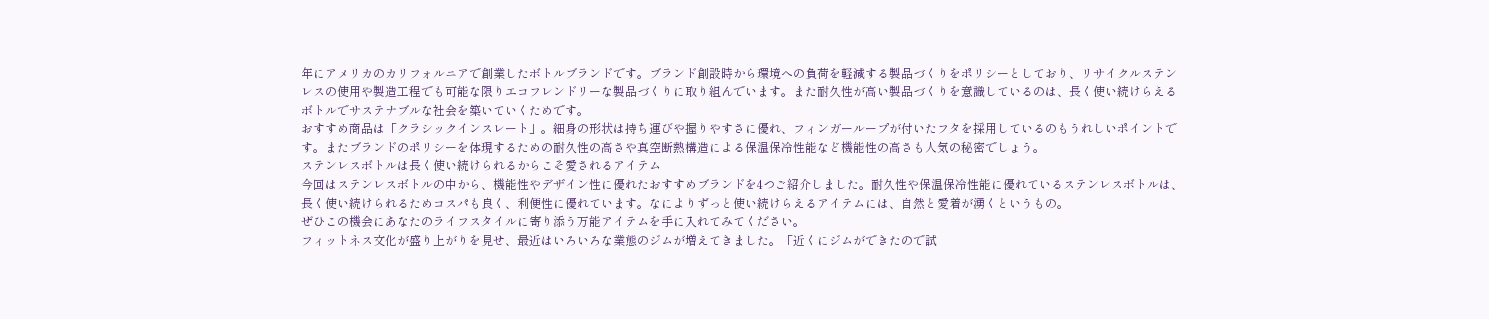年にアメリカのカリフォルニアで創業したボトルブランドです。ブランド創設時から環境への負荷を軽減する製品づくりをポリシーとしており、リサイクルステンレスの使用や製造工程でも可能な限りエコフレンドリーな製品づくりに取り組んでいます。また耐久性が高い製品づくりを意識しているのは、長く使い続けらえるボトルでサステナブルな社会を築いていくためです。
おすすめ商品は「クラシックインスレート」。細身の形状は持ち運びや握りやすさに優れ、フィンガーループが付いたフタを採用しているのもうれしいポイントです。またブランドのポリシーを体現するための耐久性の高さや真空断熱構造による保温保冷性能など機能性の高さも人気の秘密でしょう。
ステンレスボトルは長く使い続けられるからこそ愛されるアイテム
今回はステンレスボトルの中から、機能性やデザイン性に優れたおすすめブランドを4つご紹介しました。耐久性や保温保冷性能に優れているステンレスボトルは、長く使い続けられるためコスパも良く、利便性に優れています。なによりずっと使い続けらえるアイテムには、自然と愛着が湧くというもの。
ぜひこの機会にあなたのライフスタイルに寄り添う万能アイテムを手に入れてみてください。
フィットネス文化が盛り上がりを見せ、最近はいろいろな業態のジムが増えてきました。「近くにジムができたので試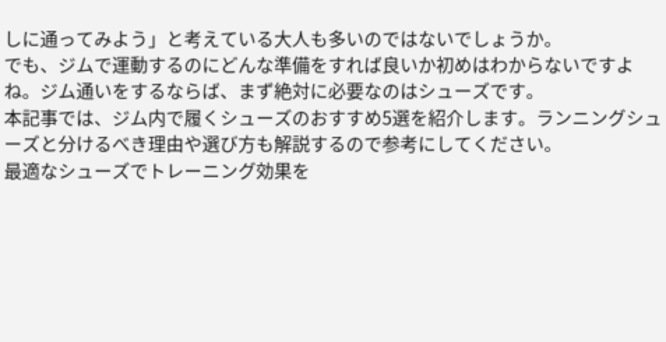しに通ってみよう」と考えている大人も多いのではないでしょうか。
でも、ジムで運動するのにどんな準備をすれば良いか初めはわからないですよね。ジム通いをするならば、まず絶対に必要なのはシューズです。
本記事では、ジム内で履くシューズのおすすめ5選を紹介します。ランニングシューズと分けるべき理由や選び方も解説するので参考にしてください。
最適なシューズでトレーニング効果を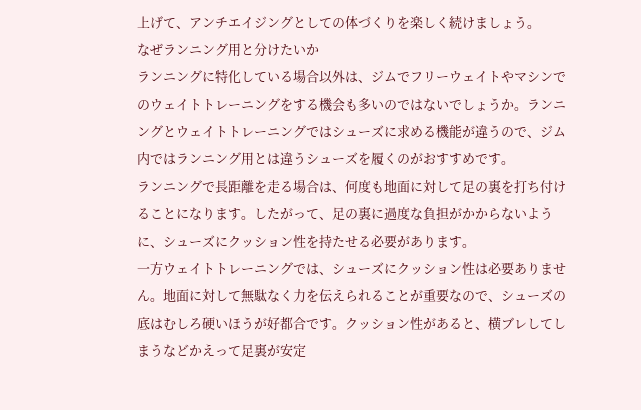上げて、アンチエイジングとしての体づくりを楽しく続けましょう。
なぜランニング用と分けたいか
ランニングに特化している場合以外は、ジムでフリーウェイトやマシンでのウェイトトレーニングをする機会も多いのではないでしょうか。ランニングとウェイトトレーニングではシューズに求める機能が違うので、ジム内ではランニング用とは違うシューズを履くのがおすすめです。
ランニングで長距離を走る場合は、何度も地面に対して足の裏を打ち付けることになります。したがって、足の裏に過度な負担がかからないように、シューズにクッション性を持たせる必要があります。
一方ウェイトトレーニングでは、シューズにクッション性は必要ありません。地面に対して無駄なく力を伝えられることが重要なので、シューズの底はむしろ硬いほうが好都合です。クッション性があると、横ブレしてしまうなどかえって足裏が安定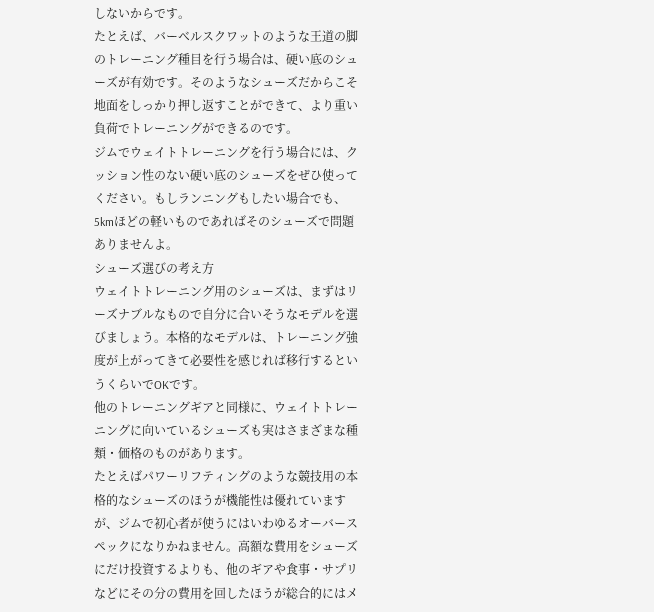しないからです。
たとえば、バーベルスクワットのような王道の脚のトレーニング種目を行う場合は、硬い底のシューズが有効です。そのようなシューズだからこそ地面をしっかり押し返すことができて、より重い負荷でトレーニングができるのです。
ジムでウェイトトレーニングを行う場合には、クッション性のない硬い底のシューズをぜひ使ってください。もしランニングもしたい場合でも、5kmほどの軽いものであればそのシューズで問題ありませんよ。
シューズ選びの考え方
ウェイトトレーニング用のシューズは、まずはリーズナブルなもので自分に合いそうなモデルを選びましょう。本格的なモデルは、トレーニング強度が上がってきて必要性を感じれば移行するというくらいでOKです。
他のトレーニングギアと同様に、ウェイトトレーニングに向いているシューズも実はさまざまな種類・価格のものがあります。
たとえばパワーリフティングのような競技用の本格的なシューズのほうが機能性は優れていますが、ジムで初心者が使うにはいわゆるオーバースペックになりかねません。高額な費用をシューズにだけ投資するよりも、他のギアや食事・サプリなどにその分の費用を回したほうが総合的にはメ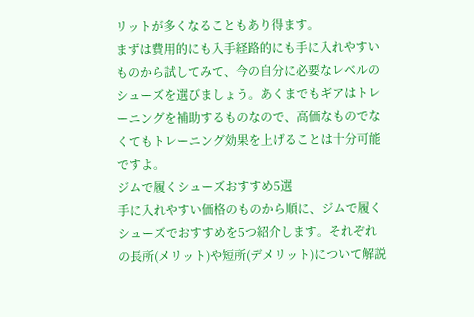リットが多くなることもあり得ます。
まずは費用的にも入手経路的にも手に入れやすいものから試してみて、今の自分に必要なレベルのシューズを選びましょう。あくまでもギアはトレーニングを補助するものなので、高価なものでなくてもトレーニング効果を上げることは十分可能ですよ。
ジムで履くシューズおすすめ5選
手に入れやすい価格のものから順に、ジムで履くシューズでおすすめを5つ紹介します。それぞれの長所(メリット)や短所(デメリット)について解説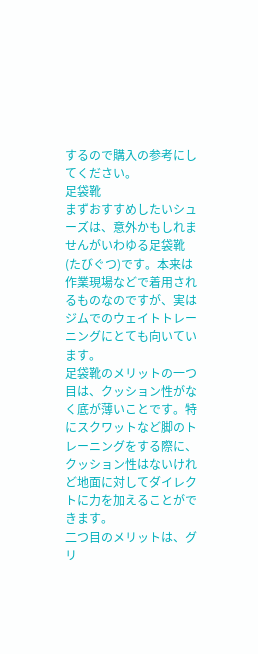するので購入の参考にしてください。
足袋靴
まずおすすめしたいシューズは、意外かもしれませんがいわゆる足袋靴(たびぐつ)です。本来は作業現場などで着用されるものなのですが、実はジムでのウェイトトレーニングにとても向いています。
足袋靴のメリットの一つ目は、クッション性がなく底が薄いことです。特にスクワットなど脚のトレーニングをする際に、クッション性はないけれど地面に対してダイレクトに力を加えることができます。
二つ目のメリットは、グリ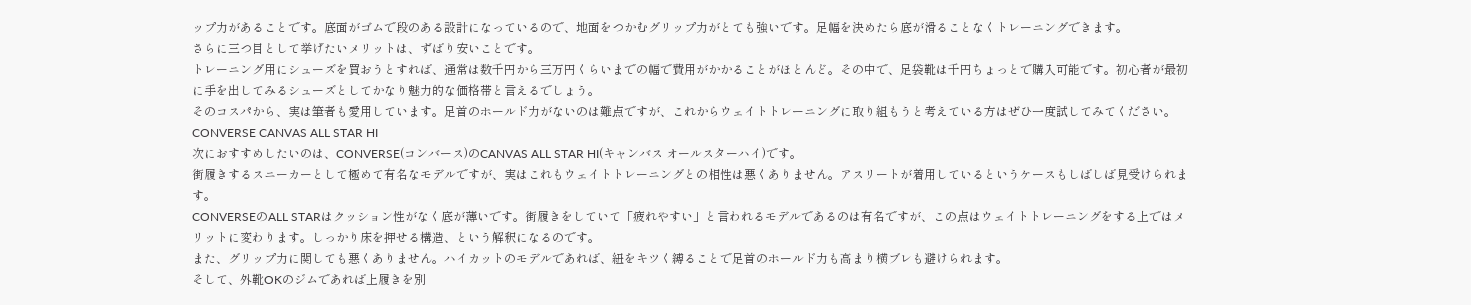ップ力があることです。底面がゴムで段のある設計になっているので、地面をつかむグリップ力がとても強いです。足幅を決めたら底が滑ることなくトレーニングできます。
さらに三つ目として挙げたいメリットは、ずばり安いことです。
トレーニング用にシューズを買おうとすれば、通常は数千円から三万円くらいまでの幅で費用がかかることがほとんど。その中で、足袋靴は千円ちょっとで購入可能です。初心者が最初に手を出してみるシューズとしてかなり魅力的な価格帯と言えるでしょう。
そのコスパから、実は筆者も愛用しています。足首のホールド力がないのは難点ですが、これからウェイトトレーニングに取り組もうと考えている方はぜひ一度試してみてください。
CONVERSE CANVAS ALL STAR HI
次におすすめしたいのは、CONVERSE(コンバース)のCANVAS ALL STAR HI(キャンバス オールスターハイ)です。
街履きするスニーカーとして極めて有名なモデルですが、実はこれもウェイトトレーニングとの相性は悪くありません。アスリートが着用しているというケースもしばしば見受けられます。
CONVERSEのALL STARはクッション性がなく底が薄いです。街履きをしていて「疲れやすい」と言われるモデルであるのは有名ですが、この点はウェイトトレーニングをする上ではメリットに変わります。しっかり床を押せる構造、という解釈になるのです。
また、グリップ力に関しても悪くありません。ハイカットのモデルであれば、紐をキツく縛ることで足首のホールド力も高まり横ブレも避けられます。
そして、外靴OKのジムであれば上履きを別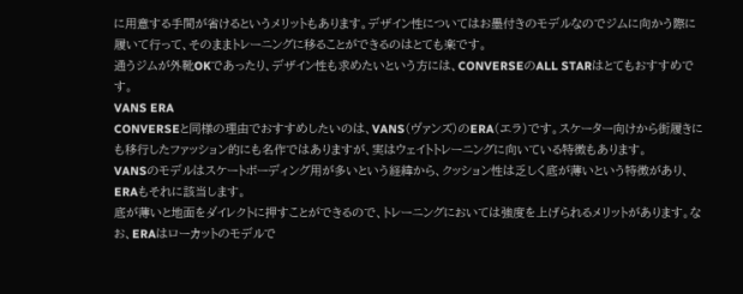に用意する手間が省けるというメリットもあります。デザイン性についてはお墨付きのモデルなのでジムに向かう際に履いて行って、そのままトレーニングに移ることができるのはとても楽です。
通うジムが外靴OKであったり、デザイン性も求めたいという方には、CONVERSEのALL STARはとてもおすすめです。
VANS ERA
CONVERSEと同様の理由でおすすめしたいのは、VANS(ヴァンズ)のERA(エラ)です。スケーター向けから街履きにも移行したファッション的にも名作ではありますが、実はウェイトトレーニングに向いている特徴もあります。
VANSのモデルはスケートボーディング用が多いという経緯から、クッション性は乏しく底が薄いという特徴があり、ERAもそれに該当します。
底が薄いと地面をダイレクトに押すことができるので、トレーニングにおいては強度を上げられるメリットがあります。なお、ERAはローカットのモデルで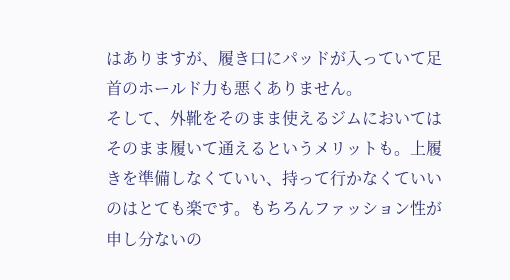はありますが、履き口にパッドが入っていて足首のホールド力も悪くありません。
そして、外靴をそのまま使えるジムにおいてはそのまま履いて通えるというメリットも。上履きを準備しなくていい、持って行かなくていいのはとても楽です。もちろんファッション性が申し分ないの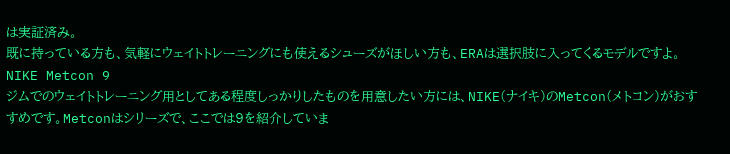は実証済み。
既に持っている方も、気軽にウェイトトレーニングにも使えるシューズがほしい方も、ERAは選択肢に入ってくるモデルですよ。
NIKE Metcon 9
ジムでのウェイトトレーニング用としてある程度しっかりしたものを用意したい方には、NIKE(ナイキ)のMetcon(メトコン)がおすすめです。Metconはシリーズで、ここでは9を紹介していま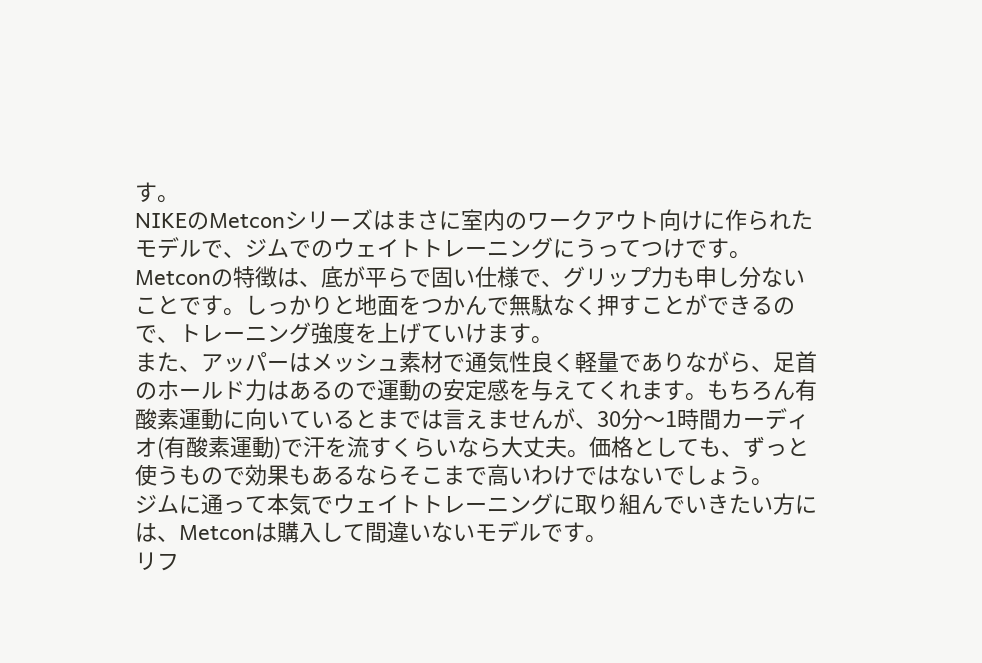す。
NIKEのMetconシリーズはまさに室内のワークアウト向けに作られたモデルで、ジムでのウェイトトレーニングにうってつけです。
Metconの特徴は、底が平らで固い仕様で、グリップ力も申し分ないことです。しっかりと地面をつかんで無駄なく押すことができるので、トレーニング強度を上げていけます。
また、アッパーはメッシュ素材で通気性良く軽量でありながら、足首のホールド力はあるので運動の安定感を与えてくれます。もちろん有酸素運動に向いているとまでは言えませんが、30分〜1時間カーディオ(有酸素運動)で汗を流すくらいなら大丈夫。価格としても、ずっと使うもので効果もあるならそこまで高いわけではないでしょう。
ジムに通って本気でウェイトトレーニングに取り組んでいきたい方には、Metconは購入して間違いないモデルです。
リフ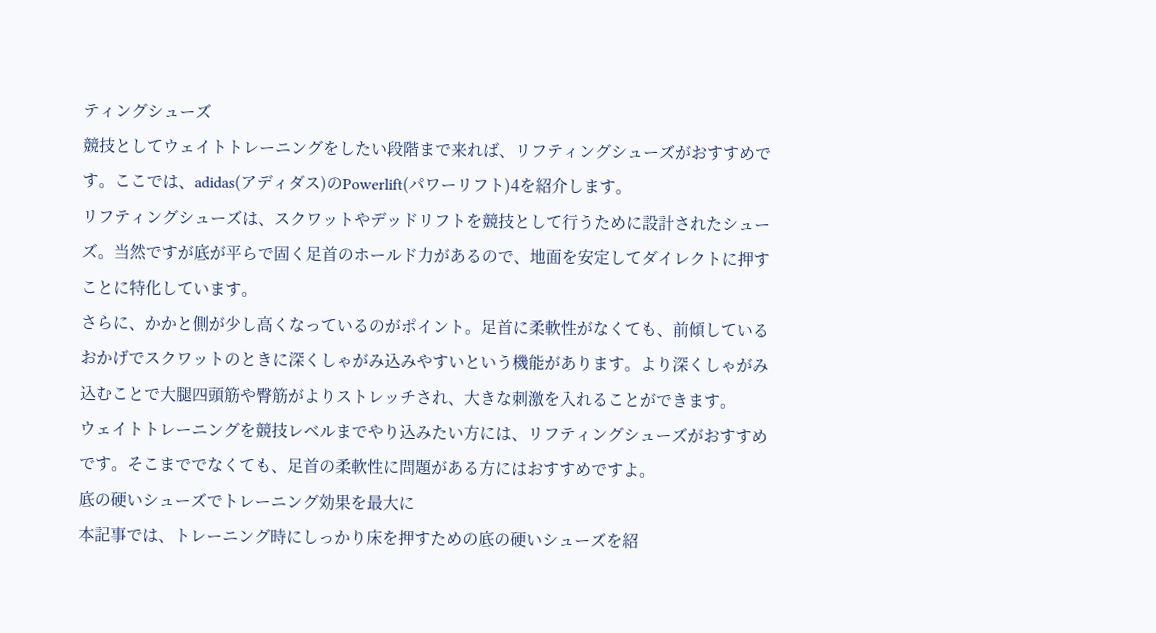ティングシューズ
競技としてウェイトトレーニングをしたい段階まで来れば、リフティングシューズがおすすめです。ここでは、adidas(アディダス)のPowerlift(パワーリフト)4を紹介します。
リフティングシューズは、スクワットやデッドリフトを競技として行うために設計されたシューズ。当然ですが底が平らで固く足首のホールド力があるので、地面を安定してダイレクトに押すことに特化しています。
さらに、かかと側が少し高くなっているのがポイント。足首に柔軟性がなくても、前傾しているおかげでスクワットのときに深くしゃがみ込みやすいという機能があります。より深くしゃがみ込むことで大腿四頭筋や臀筋がよりストレッチされ、大きな刺激を入れることができます。
ウェイトトレーニングを競技レベルまでやり込みたい方には、リフティングシューズがおすすめです。そこまででなくても、足首の柔軟性に問題がある方にはおすすめですよ。
底の硬いシューズでトレーニング効果を最大に
本記事では、トレーニング時にしっかり床を押すための底の硬いシューズを紹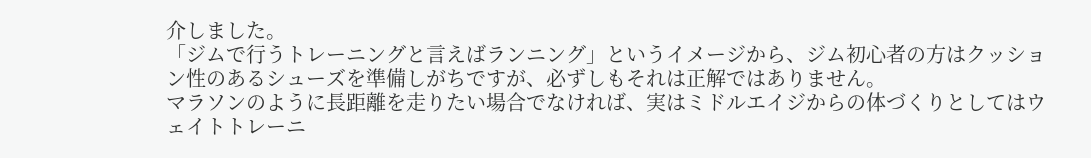介しました。
「ジムで行うトレーニングと言えばランニング」というイメージから、ジム初心者の方はクッション性のあるシューズを準備しがちですが、必ずしもそれは正解ではありません。
マラソンのように長距離を走りたい場合でなければ、実はミドルエイジからの体づくりとしてはウェイトトレーニ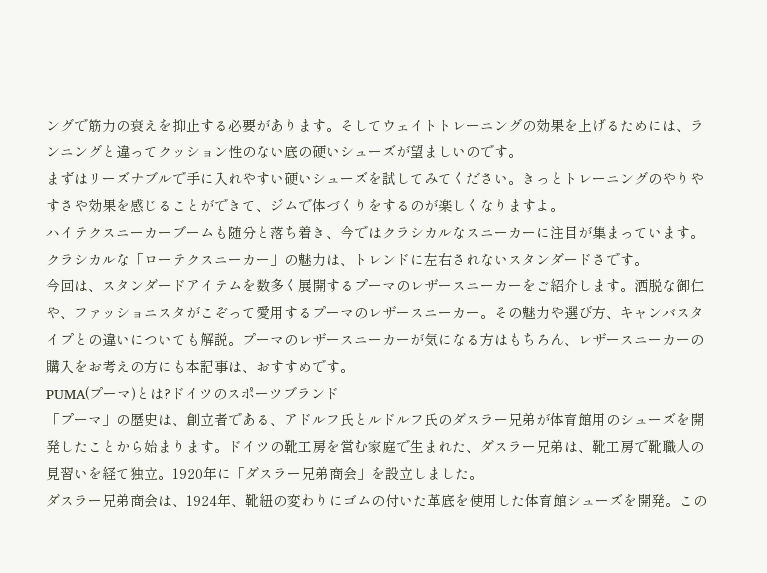ングで筋力の衰えを抑止する必要があります。そしてウェイトトレーニングの効果を上げるためには、ランニングと違ってクッション性のない底の硬いシューズが望ましいのです。
まずはリーズナブルで手に入れやすい硬いシューズを試してみてください。きっとトレーニングのやりやすさや効果を感じることができて、ジムで体づくりをするのが楽しくなりますよ。
ハイテクスニーカーブームも随分と落ち着き、今ではクラシカルなスニーカーに注目が集まっています。クラシカルな「ローテクスニーカー」の魅力は、トレンドに左右されないスタンダードさです。
今回は、スタンダードアイテムを数多く展開するプーマのレザースニーカーをご紹介します。洒脱な御仁や、ファッショニスタがこぞって愛用するプーマのレザースニーカー。その魅力や選び方、キャンバスタイプとの違いについても解説。プーマのレザースニーカーが気になる方はもちろん、レザースニーカーの購入をお考えの方にも本記事は、おすすめです。
PUMA(プーマ)とは?ドイツのスポーツブランド
「プーマ」の歴史は、創立者である、アドルフ氏とルドルフ氏のダスラー兄弟が体育館用のシューズを開発したことから始まります。ドイツの靴工房を営む家庭で生まれた、ダスラー兄弟は、靴工房で靴職人の見習いを経て独立。1920年に「ダスラー兄弟商会」を設立しました。
ダスラー兄弟商会は、1924年、靴紐の変わりにゴムの付いた革底を使用した体育館シューズを開発。この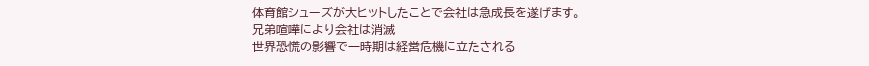体育館シューズが大ヒットしたことで会社は急成長を遂げます。
兄弟喧嘩により会社は消滅
世界恐慌の影響で一時期は経営危機に立たされる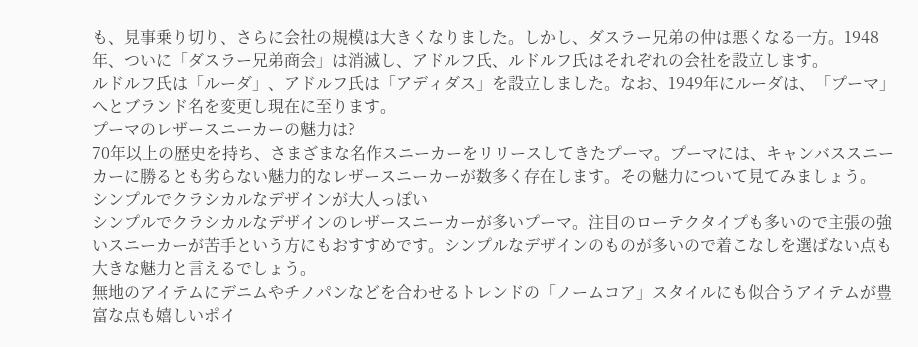も、見事乗り切り、さらに会社の規模は大きくなりました。しかし、ダスラー兄弟の仲は悪くなる一方。1948年、ついに「ダスラー兄弟商会」は消滅し、アドルフ氏、ルドルフ氏はそれぞれの会社を設立します。
ルドルフ氏は「ルーダ」、アドルフ氏は「アディダス」を設立しました。なお、1949年にルーダは、「プーマ」へとブランド名を変更し現在に至ります。
プーマのレザースニーカーの魅力は?
70年以上の歴史を持ち、さまざまな名作スニーカーをリリースしてきたプーマ。プーマには、キャンバススニーカーに勝るとも劣らない魅力的なレザースニーカーが数多く存在します。その魅力について見てみましょう。
シンプルでクラシカルなデザインが大人っぽい
シンプルでクラシカルなデザインのレザースニーカーが多いプーマ。注目のローテクタイプも多いので主張の強いスニーカーが苦手という方にもおすすめです。シンプルなデザインのものが多いので着こなしを選ばない点も大きな魅力と言えるでしょう。
無地のアイテムにデニムやチノパンなどを合わせるトレンドの「ノームコア」スタイルにも似合うアイテムが豊富な点も嬉しいポイ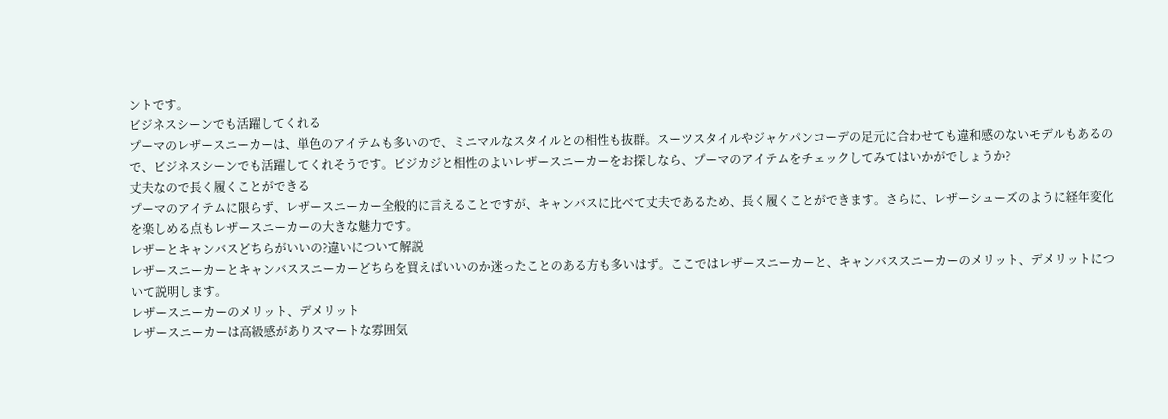ントです。
ビジネスシーンでも活躍してくれる
プーマのレザースニーカーは、単色のアイテムも多いので、ミニマルなスタイルとの相性も抜群。スーツスタイルやジャケパンコーデの足元に合わせても違和感のないモデルもあるので、ビジネスシーンでも活躍してくれそうです。ビジカジと相性のよいレザースニーカーをお探しなら、プーマのアイテムをチェックしてみてはいかがでしょうか?
丈夫なので長く履くことができる
プーマのアイテムに限らず、レザースニーカー全般的に言えることですが、キャンバスに比べて丈夫であるため、長く履くことができます。さらに、レザーシューズのように経年変化を楽しめる点もレザースニーカーの大きな魅力です。
レザーとキャンバスどちらがいいの?違いについて解説
レザースニーカーとキャンバススニーカーどちらを買えばいいのか迷ったことのある方も多いはず。ここではレザースニーカーと、キャンバススニーカーのメリット、デメリットについて説明します。
レザースニーカーのメリット、デメリット
レザースニーカーは高級感がありスマートな雰囲気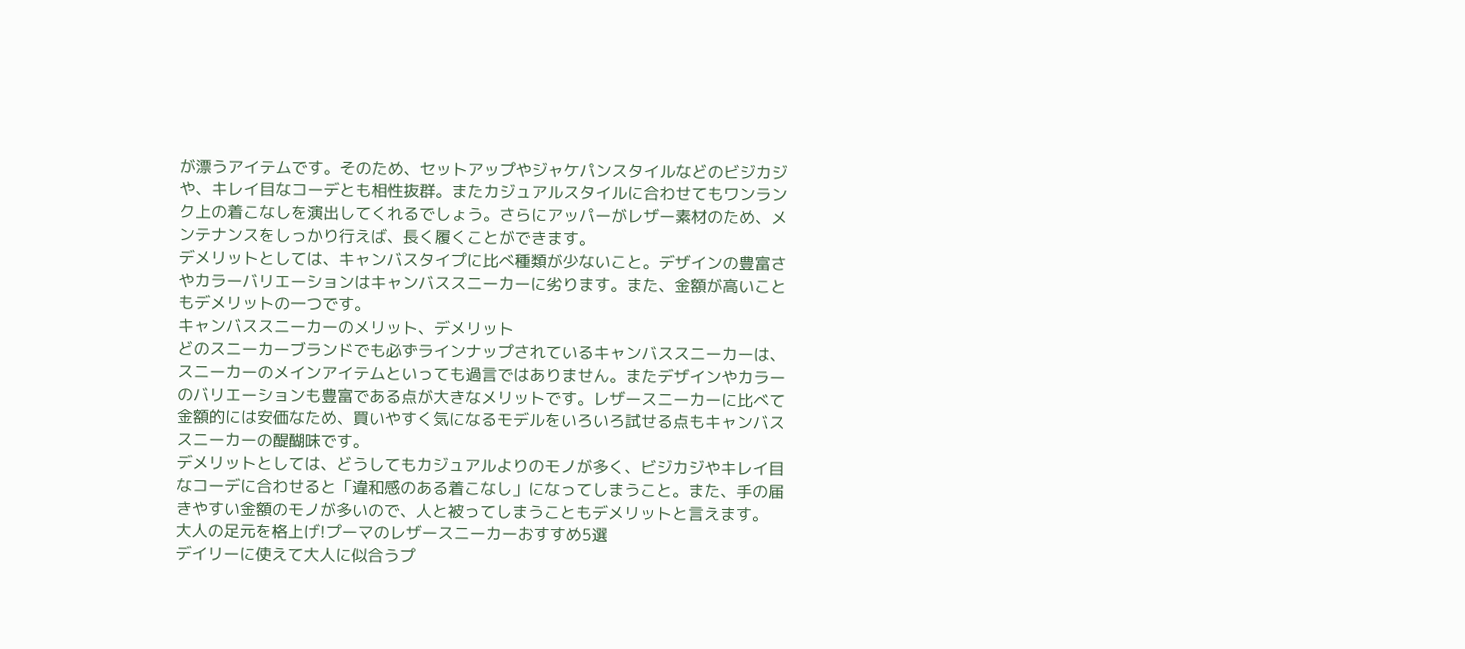が漂うアイテムです。そのため、セットアップやジャケパンスタイルなどのビジカジや、キレイ目なコーデとも相性抜群。またカジュアルスタイルに合わせてもワンランク上の着こなしを演出してくれるでしょう。さらにアッパーがレザー素材のため、メンテナンスをしっかり行えば、長く履くことができます。
デメリットとしては、キャンバスタイプに比べ種類が少ないこと。デザインの豊富さやカラーバリエーションはキャンバススニーカーに劣ります。また、金額が高いこともデメリットの一つです。
キャンバススニーカーのメリット、デメリット
どのスニーカーブランドでも必ずラインナップされているキャンバススニーカーは、スニーカーのメインアイテムといっても過言ではありません。またデザインやカラーのバリエーションも豊富である点が大きなメリットです。レザースニーカーに比べて金額的には安価なため、買いやすく気になるモデルをいろいろ試せる点もキャンバススニーカーの醍醐味です。
デメリットとしては、どうしてもカジュアルよりのモノが多く、ビジカジやキレイ目なコーデに合わせると「違和感のある着こなし」になってしまうこと。また、手の届きやすい金額のモノが多いので、人と被ってしまうこともデメリットと言えます。
大人の足元を格上げ!プーマのレザースニーカーおすすめ5選
デイリーに使えて大人に似合うプ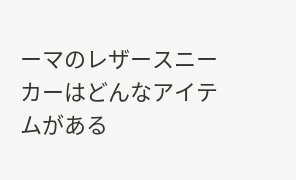ーマのレザースニーカーはどんなアイテムがある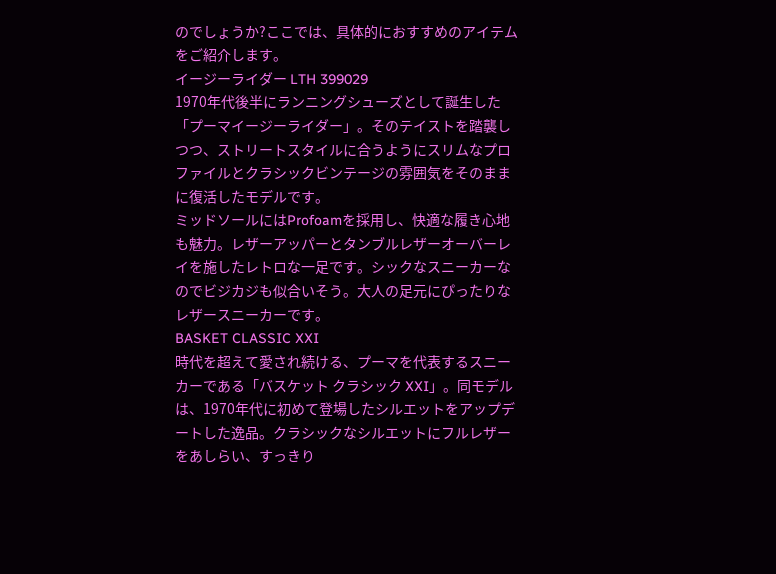のでしょうか?ここでは、具体的におすすめのアイテムをご紹介します。
イージーライダー LTH 399029
1970年代後半にランニングシューズとして誕生した「プーマイージーライダー」。そのテイストを踏襲しつつ、ストリートスタイルに合うようにスリムなプロファイルとクラシックビンテージの雰囲気をそのままに復活したモデルです。
ミッドソールにはProfoamを採用し、快適な履き心地も魅力。レザーアッパーとタンブルレザーオーバーレイを施したレトロな一足です。シックなスニーカーなのでビジカジも似合いそう。大人の足元にぴったりなレザースニーカーです。
BASKET CLASSIC XXI
時代を超えて愛され続ける、プーマを代表するスニーカーである「バスケット クラシック XXI」。同モデルは、1970年代に初めて登場したシルエットをアップデートした逸品。クラシックなシルエットにフルレザーをあしらい、すっきり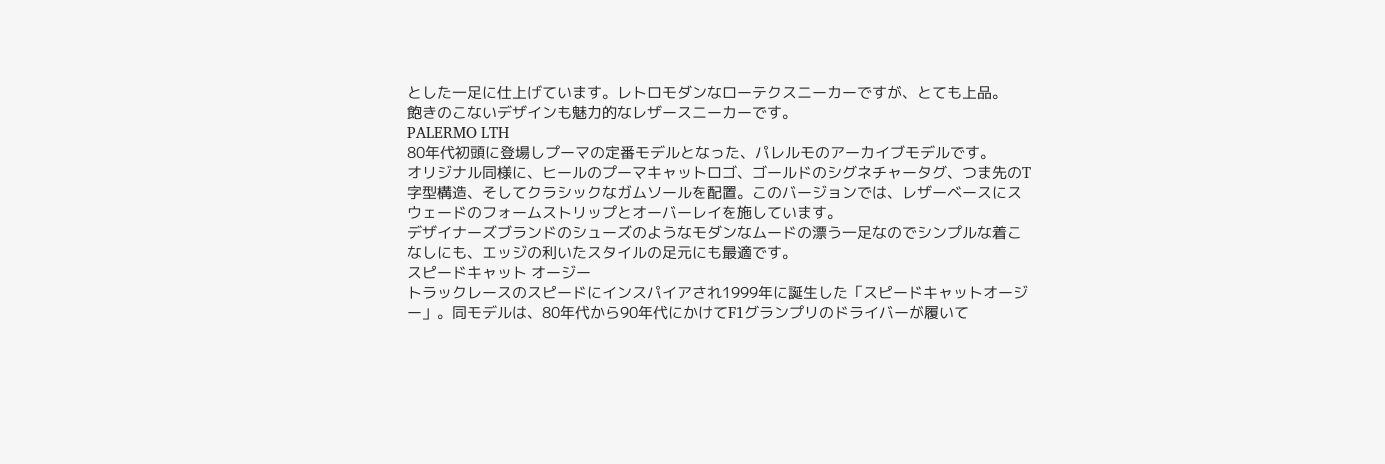とした一足に仕上げています。レトロモダンなローテクスニーカーですが、とても上品。
飽きのこないデザインも魅力的なレザースニーカーです。
PALERMO LTH
80年代初頭に登場しプーマの定番モデルとなった、パレルモのアーカイブモデルです。
オリジナル同様に、ヒールのプーマキャットロゴ、ゴールドのシグネチャータグ、つま先のT字型構造、そしてクラシックなガムソールを配置。このバージョンでは、レザーベースにスウェードのフォームストリップとオーバーレイを施しています。
デザイナーズブランドのシューズのようなモダンなムードの漂う一足なのでシンプルな着こなしにも、エッジの利いたスタイルの足元にも最適です。
スピードキャット オージー
トラックレースのスピードにインスパイアされ1999年に誕生した「スピードキャットオージー」。同モデルは、80年代から90年代にかけてF1グランプリのドライバーが履いて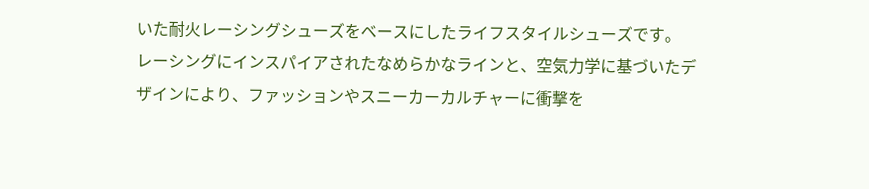いた耐火レーシングシューズをベースにしたライフスタイルシューズです。
レーシングにインスパイアされたなめらかなラインと、空気力学に基づいたデザインにより、ファッションやスニーカーカルチャーに衝撃を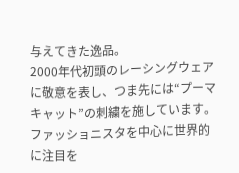与えてきた逸品。
2000年代初頭のレーシングウェアに敬意を表し、つま先には“プーマキャット”の刺繍を施しています。ファッショニスタを中心に世界的に注目を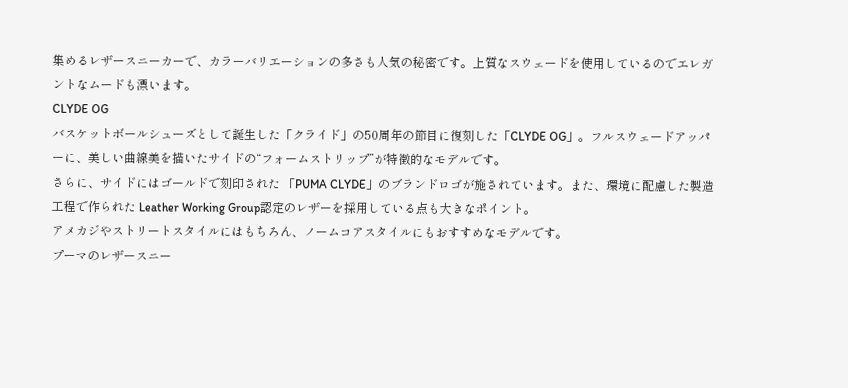集めるレザースニーカーで、カラーバリエーションの多さも人気の秘密です。上質なスウェードを使用しているのでエレガントなムードも漂います。
CLYDE OG
バスケットボールシューズとして誕生した「クライド」の50周年の節目に復刻した「CLYDE OG」。フルスウェードアッパーに、美しい曲線美を描いたサイドの“フォームストリップ”が特徴的なモデルです。
さらに、サイドにはゴールドで刻印された 「PUMA CLYDE」のブランドロゴが施されています。また、環境に配慮した製造工程で作られた Leather Working Group認定のレザーを採用している点も大きなポイント。
アメカジやストリートスタイルにはもちろん、ノームコアスタイルにもおすすめなモデルです。
プーマのレザースニー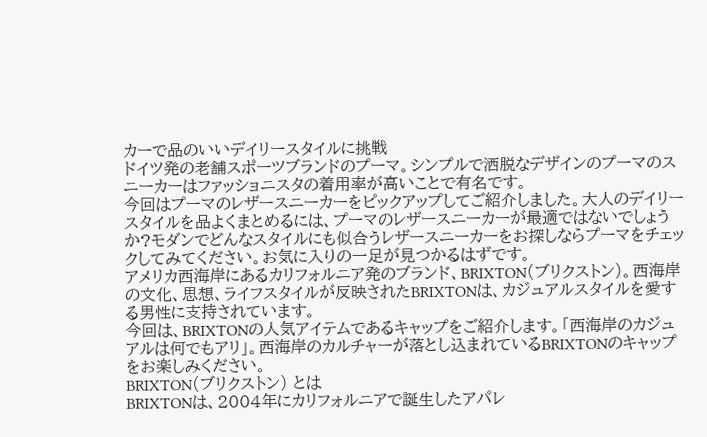カーで品のいいデイリースタイルに挑戦
ドイツ発の老舗スポーツブランドのプーマ。シンプルで洒脱なデザインのプーマのスニーカーはファッショニスタの着用率が高いことで有名です。
今回はプーマのレザースニーカーをピックアップしてご紹介しました。大人のデイリースタイルを品よくまとめるには、プーマのレザースニーカーが最適ではないでしょうか?モダンでどんなスタイルにも似合うレザースニーカーをお探しならプーマをチェックしてみてください。お気に入りの一足が見つかるはずです。
アメリカ西海岸にあるカリフォルニア発のブランド、BRIXTON(ブリクストン)。西海岸の文化、思想、ライフスタイルが反映されたBRIXTONは、カジュアルスタイルを愛する男性に支持されています。
今回は、BRIXTONの人気アイテムであるキャップをご紹介します。「西海岸のカジュアルは何でもアリ」。西海岸のカルチャーが落とし込まれているBRIXTONのキャップをお楽しみください。
BRIXTON(ブリクストン) とは
BRIXTONは、2004年にカリフォルニアで誕生したアパレ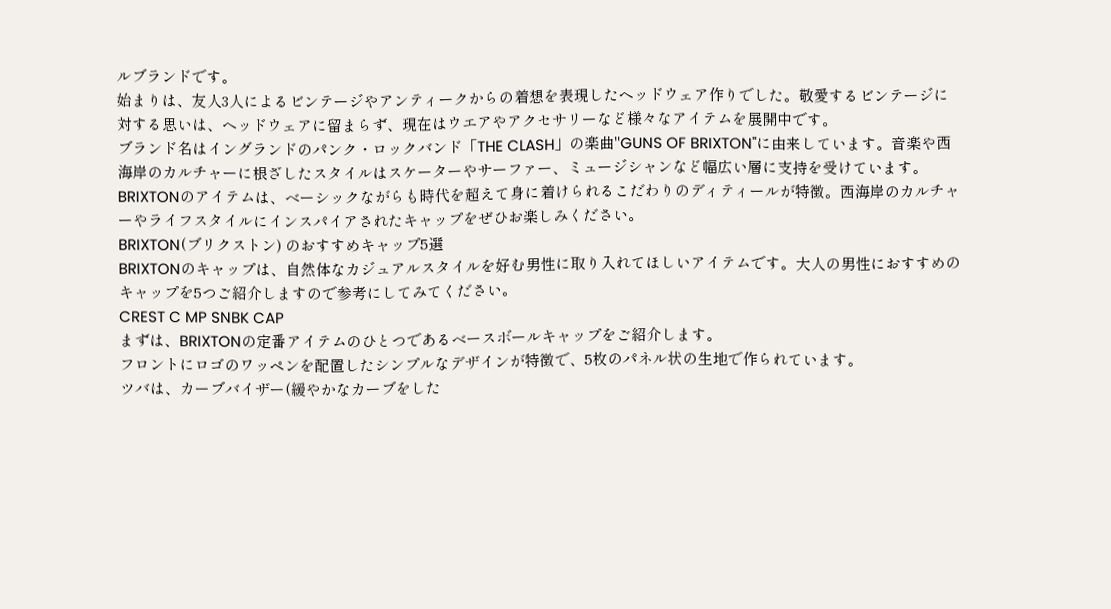ルブランドです。
始まりは、友人3人によるビンテージやアンティークからの着想を表現したヘッドウェア作りでした。敬愛するビンテージに対する思いは、ヘッドウェアに留まらず、現在はウエアやアクセサリーなど様々なアイテムを展開中です。
ブランド名はイングランドのパンク・ロックバンド「THE CLASH」の楽曲"GUNS OF BRIXTON"に由来しています。音楽や西海岸のカルチャーに根ざしたスタイルはスケーターやサーファー、ミュージシャンなど幅広い層に支持を受けています。
BRIXTONのアイテムは、ベーシックながらも時代を超えて身に着けられるこだわりのディティールが特徴。西海岸のカルチャーやライフスタイルにインスパイアされたキャップをぜひお楽しみください。
BRIXTON(ブリクストン) のおすすめキャップ5選
BRIXTONのキャップは、自然体なカジュアルスタイルを好む男性に取り入れてほしいアイテムです。大人の男性におすすめのキャップを5つご紹介しますので参考にしてみてください。
CREST C MP SNBK CAP
まずは、BRIXTONの定番アイテムのひとつであるベースボールキャップをご紹介します。
フロントにロゴのワッペンを配置したシンプルなデザインが特徴で、5枚のパネル状の生地で作られています。
ツバは、カーブバイザー(緩やかなカーブをした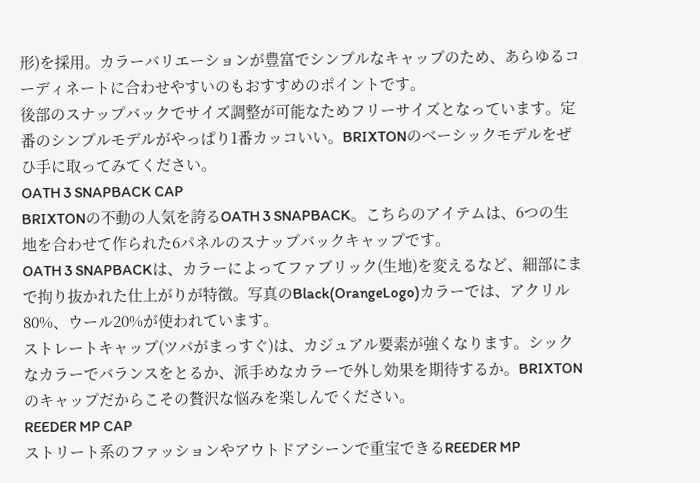形)を採用。カラーバリエーションが豊富でシンプルなキャップのため、あらゆるコーディネートに合わせやすいのもおすすめのポイントです。
後部のスナップバックでサイズ調整が可能なためフリーサイズとなっています。定番のシンプルモデルがやっぱり1番カッコいい。BRIXTONのベーシックモデルをぜひ手に取ってみてください。
OATH 3 SNAPBACK CAP
BRIXTONの不動の人気を誇るOATH 3 SNAPBACK。こちらのアイテムは、6つの生地を合わせて作られた6パネルのスナップバックキャップです。
OATH 3 SNAPBACKは、カラーによってファブリック(生地)を変えるなど、細部にまで拘り抜かれた仕上がりが特徴。写真のBlack(OrangeLogo)カラーでは、アクリル80%、ウール20%が使われています。
ストレートキャップ(ツバがまっすぐ)は、カジュアル要素が強くなります。シックなカラーでバランスをとるか、派手めなカラーで外し効果を期待するか。BRIXTONのキャップだからこその贅沢な悩みを楽しんでください。
REEDER MP CAP
ストリート系のファッションやアウトドアシーンで重宝できるREEDER MP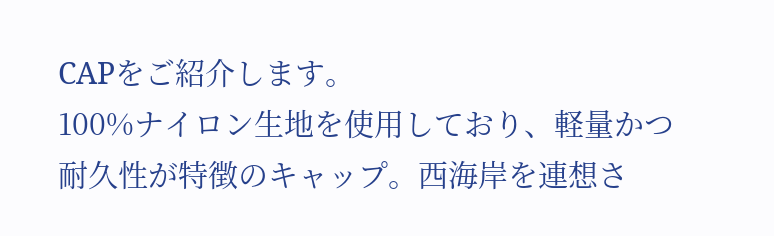CAPをご紹介します。
100%ナイロン生地を使用しており、軽量かつ耐久性が特徴のキャップ。西海岸を連想さ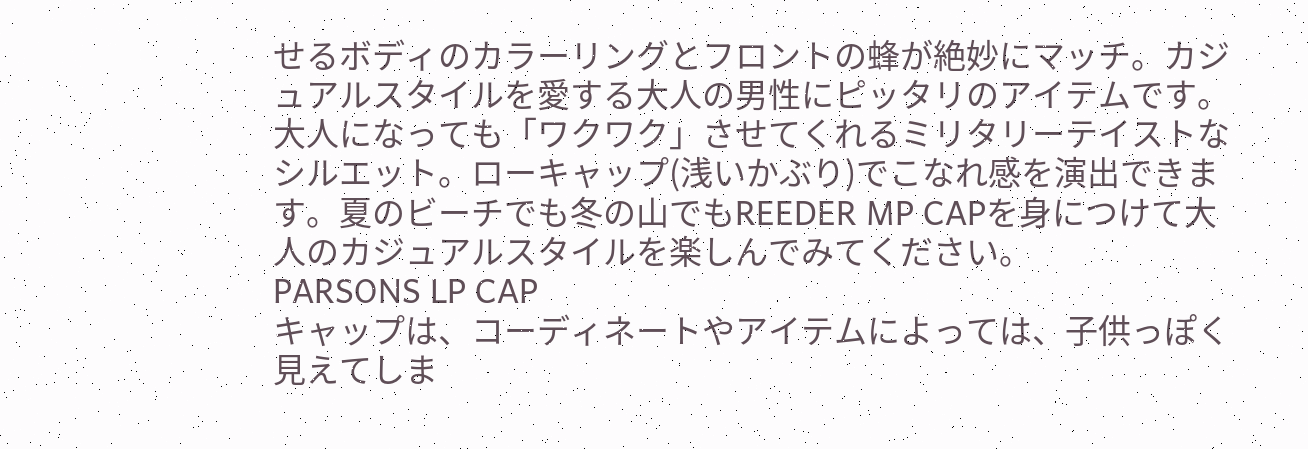せるボディのカラーリングとフロントの蜂が絶妙にマッチ。カジュアルスタイルを愛する大人の男性にピッタリのアイテムです。
大人になっても「ワクワク」させてくれるミリタリーテイストなシルエット。ローキャップ(浅いかぶり)でこなれ感を演出できます。夏のビーチでも冬の山でもREEDER MP CAPを身につけて大人のカジュアルスタイルを楽しんでみてください。
PARSONS LP CAP
キャップは、コーディネートやアイテムによっては、子供っぽく見えてしま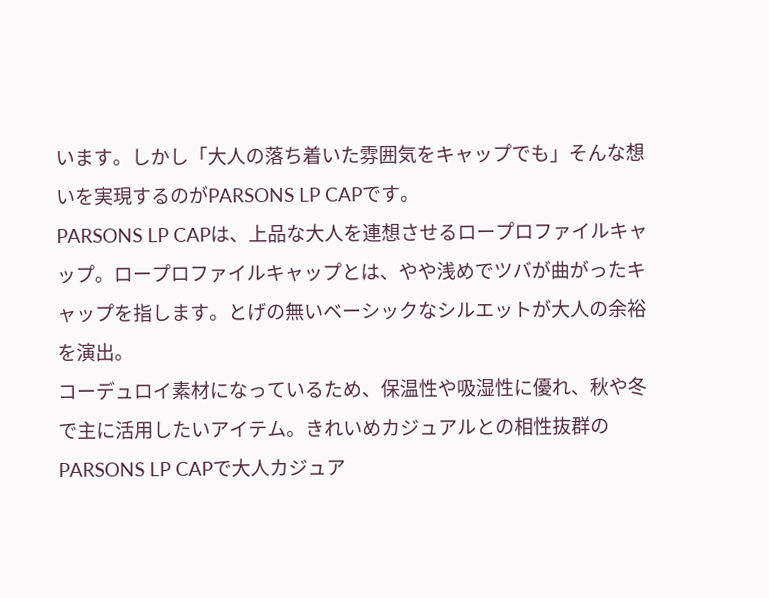います。しかし「大人の落ち着いた雰囲気をキャップでも」そんな想いを実現するのがPARSONS LP CAPです。
PARSONS LP CAPは、上品な大人を連想させるロープロファイルキャップ。ロープロファイルキャップとは、やや浅めでツバが曲がったキャップを指します。とげの無いベーシックなシルエットが大人の余裕を演出。
コーデュロイ素材になっているため、保温性や吸湿性に優れ、秋や冬で主に活用したいアイテム。きれいめカジュアルとの相性抜群のPARSONS LP CAPで大人カジュア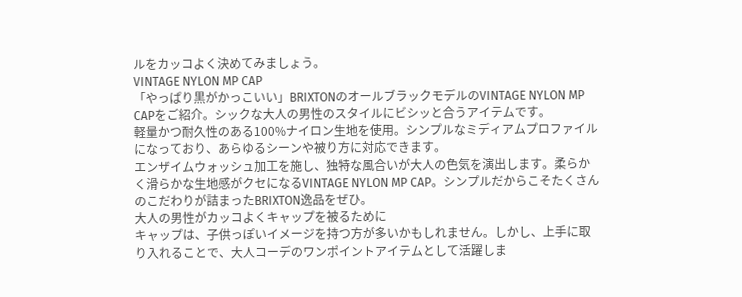ルをカッコよく決めてみましょう。
VINTAGE NYLON MP CAP
「やっぱり黒がかっこいい」BRIXTONのオールブラックモデルのVINTAGE NYLON MP CAPをご紹介。シックな大人の男性のスタイルにビシッと合うアイテムです。
軽量かつ耐久性のある100%ナイロン生地を使用。シンプルなミディアムプロファイルになっており、あらゆるシーンや被り方に対応できます。
エンザイムウォッシュ加工を施し、独特な風合いが大人の色気を演出します。柔らかく滑らかな生地感がクセになるVINTAGE NYLON MP CAP。シンプルだからこそたくさんのこだわりが詰まったBRIXTON逸品をぜひ。
大人の男性がカッコよくキャップを被るために
キャップは、子供っぽいイメージを持つ方が多いかもしれません。しかし、上手に取り入れることで、大人コーデのワンポイントアイテムとして活躍しま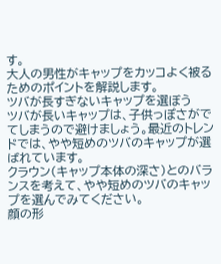す。
大人の男性がキャップをカッコよく被るためのポイントを解説します。
ツバが長すぎないキャップを選ぼう
ツバが長いキャップは、子供っぽさがでてしまうので避けましょう。最近のトレンドでは、やや短めのツバのキャップが選ばれています。
クラウン(キャップ本体の深さ)とのバランスを考えて、やや短めのツバのキャップを選んでみてください。
顔の形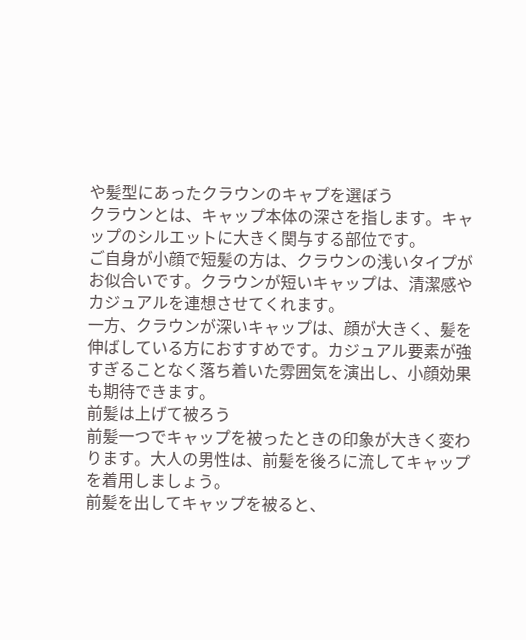や髪型にあったクラウンのキャプを選ぼう
クラウンとは、キャップ本体の深さを指します。キャップのシルエットに大きく関与する部位です。
ご自身が小顔で短髪の方は、クラウンの浅いタイプがお似合いです。クラウンが短いキャップは、清潔感やカジュアルを連想させてくれます。
一方、クラウンが深いキャップは、顔が大きく、髪を伸ばしている方におすすめです。カジュアル要素が強すぎることなく落ち着いた雰囲気を演出し、小顔効果も期待できます。
前髪は上げて被ろう
前髪一つでキャップを被ったときの印象が大きく変わります。大人の男性は、前髪を後ろに流してキャップを着用しましょう。
前髪を出してキャップを被ると、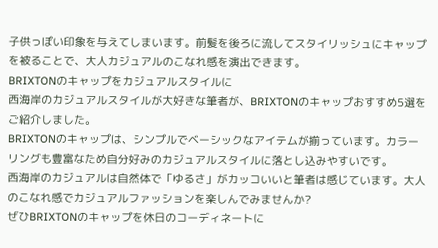子供っぽい印象を与えてしまいます。前髪を後ろに流してスタイリッシュにキャップを被ることで、大人カジュアルのこなれ感を演出できます。
BRIXTONのキャップをカジュアルスタイルに
西海岸のカジュアルスタイルが大好きな筆者が、BRIXTONのキャップおすすめ5選をご紹介しました。
BRIXTONのキャップは、シンプルでベーシックなアイテムが揃っています。カラーリングも豊富なため自分好みのカジュアルスタイルに落とし込みやすいです。
西海岸のカジュアルは自然体で「ゆるさ」がカッコいいと筆者は感じています。大人のこなれ感でカジュアルファッションを楽しんでみませんか?
ぜひBRIXTONのキャップを休日のコーディネートに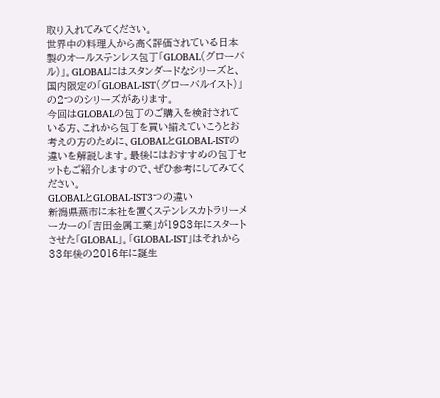取り入れてみてください。
世界中の料理人から高く評価されている日本製のオールステンレス包丁「GLOBAL(グローバル)」。GLOBALにはスタンダードなシリーズと、国内限定の「GLOBAL-IST(グローバルイスト)」の2つのシリーズがあります。
今回はGLOBALの包丁のご購入を検討されている方、これから包丁を買い揃えていこうとお考えの方のために、GLOBALとGLOBAL-ISTの違いを解説します。最後にはおすすめの包丁セットもご紹介しますので、ぜひ参考にしてみてください。
GLOBALとGLOBAL-IST3つの違い
新潟県燕市に本社を置くステンレスカトラリーメーカーの「吉田金属工業」が1983年にスタートさせた「GLOBAL」。「GLOBAL-IST」はそれから33年後の2016年に誕生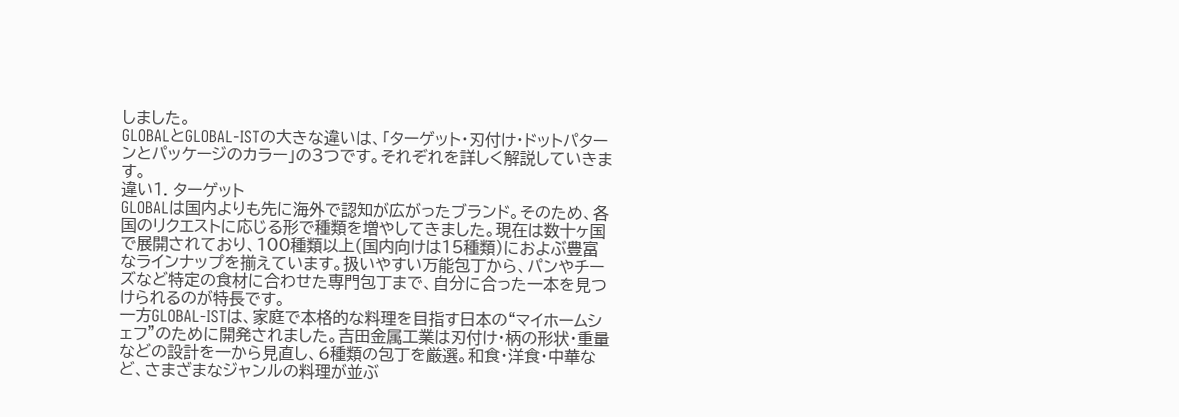しました。
GLOBALとGLOBAL-ISTの大きな違いは、「ターゲット・刃付け・ドットパターンとパッケージのカラー」の3つです。それぞれを詳しく解説していきます。
違い1. ターゲット
GLOBALは国内よりも先に海外で認知が広がったブランド。そのため、各国のリクエストに応じる形で種類を増やしてきました。現在は数十ヶ国で展開されており、100種類以上(国内向けは15種類)におよぶ豊富なラインナップを揃えています。扱いやすい万能包丁から、パンやチーズなど特定の食材に合わせた専門包丁まで、自分に合った一本を見つけられるのが特長です。
一方GLOBAL-ISTは、家庭で本格的な料理を目指す日本の“マイホームシェフ”のために開発されました。吉田金属工業は刃付け・柄の形状・重量などの設計を一から見直し、6種類の包丁を厳選。和食・洋食・中華など、さまざまなジャンルの料理が並ぶ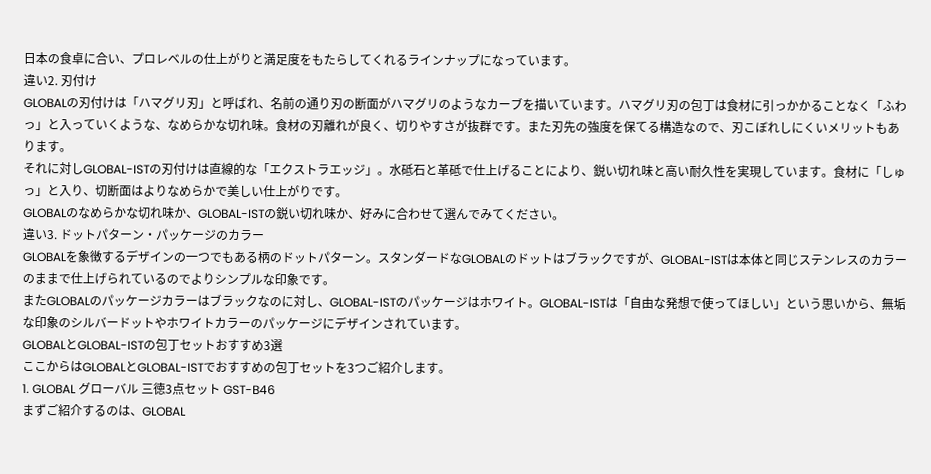日本の食卓に合い、プロレベルの仕上がりと満足度をもたらしてくれるラインナップになっています。
違い2. 刃付け
GLOBALの刃付けは「ハマグリ刃」と呼ばれ、名前の通り刃の断面がハマグリのようなカーブを描いています。ハマグリ刃の包丁は食材に引っかかることなく「ふわっ」と入っていくような、なめらかな切れ味。食材の刃離れが良く、切りやすさが抜群です。また刃先の強度を保てる構造なので、刃こぼれしにくいメリットもあります。
それに対しGLOBAL-ISTの刃付けは直線的な「エクストラエッジ」。水砥石と革砥で仕上げることにより、鋭い切れ味と高い耐久性を実現しています。食材に「しゅっ」と入り、切断面はよりなめらかで美しい仕上がりです。
GLOBALのなめらかな切れ味か、GLOBAL-ISTの鋭い切れ味か、好みに合わせて選んでみてください。
違い3. ドットパターン・パッケージのカラー
GLOBALを象徴するデザインの一つでもある柄のドットパターン。スタンダードなGLOBALのドットはブラックですが、GLOBAL-ISTは本体と同じステンレスのカラーのままで仕上げられているのでよりシンプルな印象です。
またGLOBALのパッケージカラーはブラックなのに対し、GLOBAL-ISTのパッケージはホワイト。GLOBAL-ISTは「自由な発想で使ってほしい」という思いから、無垢な印象のシルバードットやホワイトカラーのパッケージにデザインされています。
GLOBALとGLOBAL-ISTの包丁セットおすすめ3選
ここからはGLOBALとGLOBAL-ISTでおすすめの包丁セットを3つご紹介します。
1. GLOBAL グローバル 三徳3点セット GST-B46
まずご紹介するのは、GLOBAL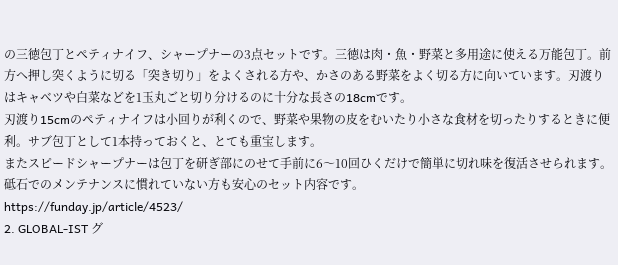の三徳包丁とペティナイフ、シャープナーの3点セットです。三徳は肉・魚・野菜と多用途に使える万能包丁。前方へ押し突くように切る「突き切り」をよくされる方や、かさのある野菜をよく切る方に向いています。刃渡りはキャベツや白菜などを1玉丸ごと切り分けるのに十分な長さの18cmです。
刃渡り15cmのペティナイフは小回りが利くので、野菜や果物の皮をむいたり小さな食材を切ったりするときに便利。サブ包丁として1本持っておくと、とても重宝します。
またスピードシャープナーは包丁を研ぎ部にのせて手前に6〜10回ひくだけで簡単に切れ味を復活させられます。砥石でのメンテナンスに慣れていない方も安心のセット内容です。
https://funday.jp/article/4523/
2. GLOBAL-IST グ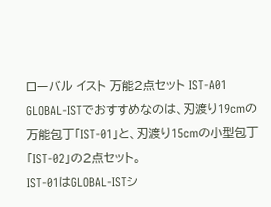ローバル イスト 万能2点セット IST-A01
GLOBAL-ISTでおすすめなのは、刃渡り19cmの万能包丁「IST-01」と、刃渡り15cmの小型包丁「IST-02」の2点セット。
IST-01はGLOBAL-ISTシ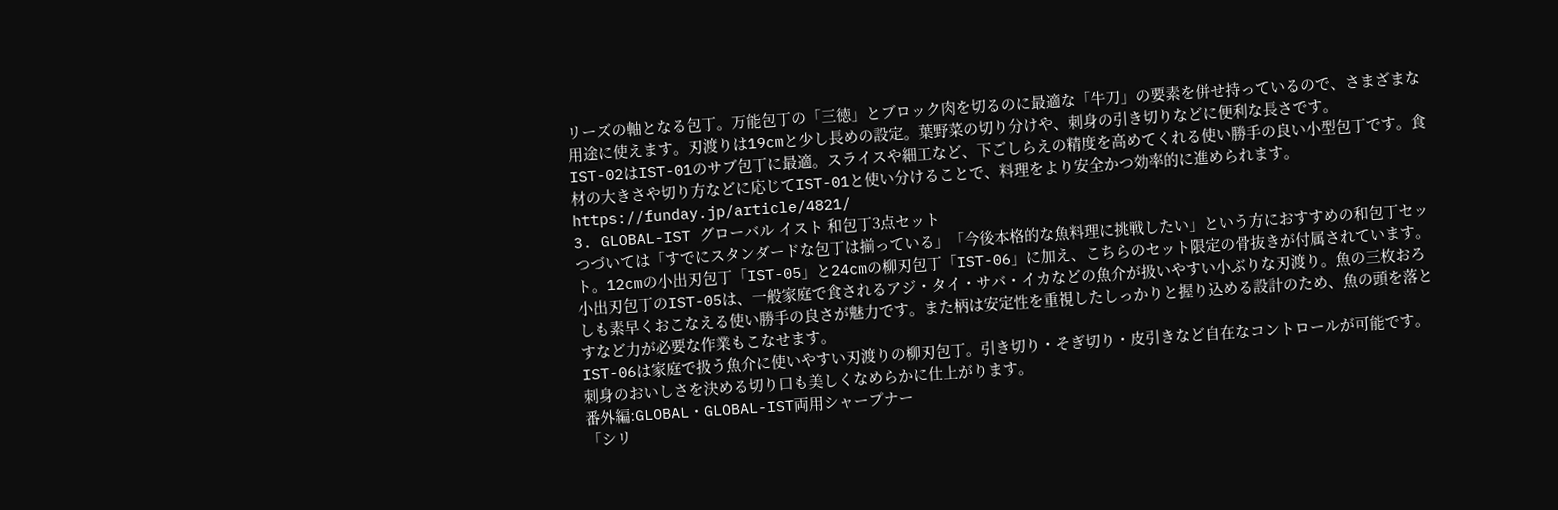リーズの軸となる包丁。万能包丁の「三徳」とブロック肉を切るのに最適な「牛刀」の要素を併せ持っているので、さまざまな用途に使えます。刃渡りは19cmと少し長めの設定。葉野菜の切り分けや、刺身の引き切りなどに便利な長さです。
IST-02はIST-01のサブ包丁に最適。スライスや細工など、下ごしらえの精度を高めてくれる使い勝手の良い小型包丁です。食材の大きさや切り方などに応じてIST-01と使い分けることで、料理をより安全かつ効率的に進められます。
https://funday.jp/article/4821/
3. GLOBAL-IST グローバル イスト 和包丁3点セット
つづいては「すでにスタンダードな包丁は揃っている」「今後本格的な魚料理に挑戦したい」という方におすすめの和包丁セット。12cmの小出刃包丁「IST-05」と24cmの柳刃包丁「IST-06」に加え、こちらのセット限定の骨抜きが付属されています。
小出刃包丁のIST-05は、一般家庭で食されるアジ・タイ・サバ・イカなどの魚介が扱いやすい小ぶりな刃渡り。魚の三枚おろしも素早くおこなえる使い勝手の良さが魅力です。また柄は安定性を重視したしっかりと握り込める設計のため、魚の頭を落とすなど力が必要な作業もこなせます。
IST-06は家庭で扱う魚介に使いやすい刃渡りの柳刃包丁。引き切り・そぎ切り・皮引きなど自在なコントロールが可能です。刺身のおいしさを決める切り口も美しくなめらかに仕上がります。
番外編:GLOBAL・GLOBAL-IST両用シャープナー
「シリ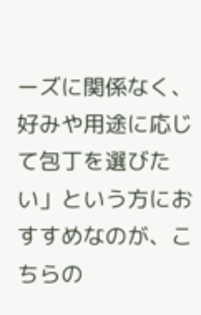ーズに関係なく、好みや用途に応じて包丁を選びたい」という方におすすめなのが、こちらの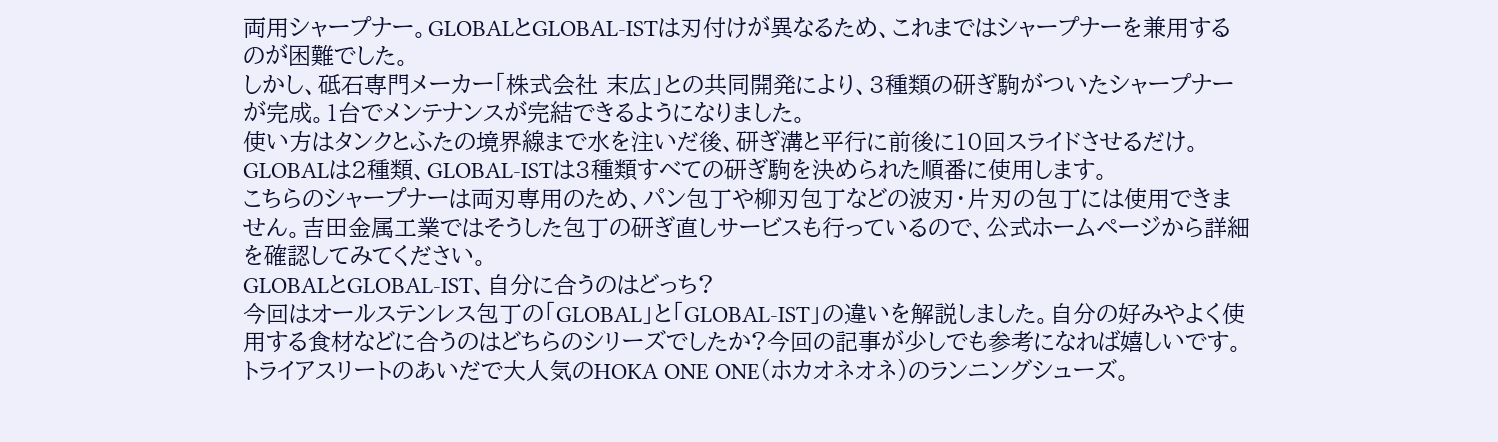両用シャープナー。GLOBALとGLOBAL-ISTは刃付けが異なるため、これまではシャープナーを兼用するのが困難でした。
しかし、砥石専門メーカー「株式会社 末広」との共同開発により、3種類の研ぎ駒がついたシャープナーが完成。1台でメンテナンスが完結できるようになりました。
使い方はタンクとふたの境界線まで水を注いだ後、研ぎ溝と平行に前後に10回スライドさせるだけ。GLOBALは2種類、GLOBAL-ISTは3種類すべての研ぎ駒を決められた順番に使用します。
こちらのシャープナーは両刃専用のため、パン包丁や柳刃包丁などの波刃・片刃の包丁には使用できません。吉田金属工業ではそうした包丁の研ぎ直しサービスも行っているので、公式ホームページから詳細を確認してみてください。
GLOBALとGLOBAL-IST、自分に合うのはどっち?
今回はオールステンレス包丁の「GLOBAL」と「GLOBAL-IST」の違いを解説しました。自分の好みやよく使用する食材などに合うのはどちらのシリーズでしたか?今回の記事が少しでも参考になれば嬉しいです。
トライアスリートのあいだで大人気のHOKA ONE ONE(ホカオネオネ)のランニングシューズ。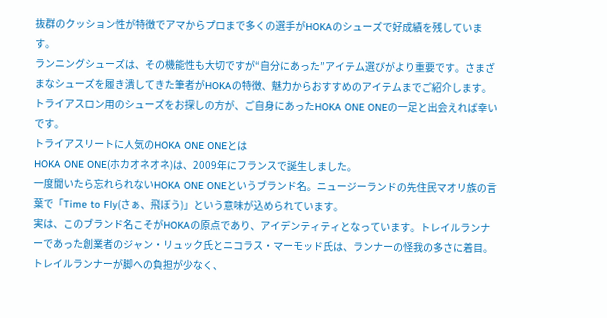抜群のクッション性が特徴でアマからプロまで多くの選手がHOKAのシューズで好成績を残しています。
ランニングシューズは、その機能性も大切ですが“自分にあった”アイテム選びがより重要です。さまざまなシューズを履き潰してきた筆者がHOKAの特徴、魅力からおすすめのアイテムまでご紹介します。
トライアスロン用のシューズをお探しの方が、ご自身にあったHOKA ONE ONEの一足と出会えれば幸いです。
トライアスリートに人気のHOKA ONE ONEとは
HOKA ONE ONE(ホカオネオネ)は、2009年にフランスで誕生しました。
一度聞いたら忘れられないHOKA ONE ONEというブランド名。ニュージーランドの先住民マオリ族の言葉で「Time to Fly(さぁ、飛ぼう)」という意味が込められています。
実は、このブランド名こそがHOKAの原点であり、アイデンティティとなっています。トレイルランナーであった創業者のジャン・リュック氏とニコラス・マーモッド氏は、ランナーの怪我の多さに着目。
トレイルランナーが脚への負担が少なく、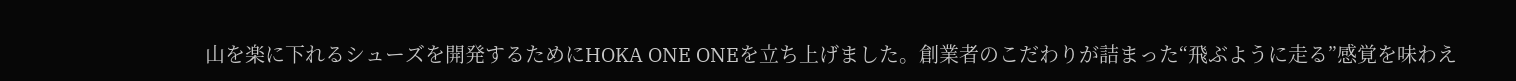山を楽に下れるシューズを開発するためにHOKA ONE ONEを立ち上げました。創業者のこだわりが詰まった“飛ぶように走る”感覚を味わえ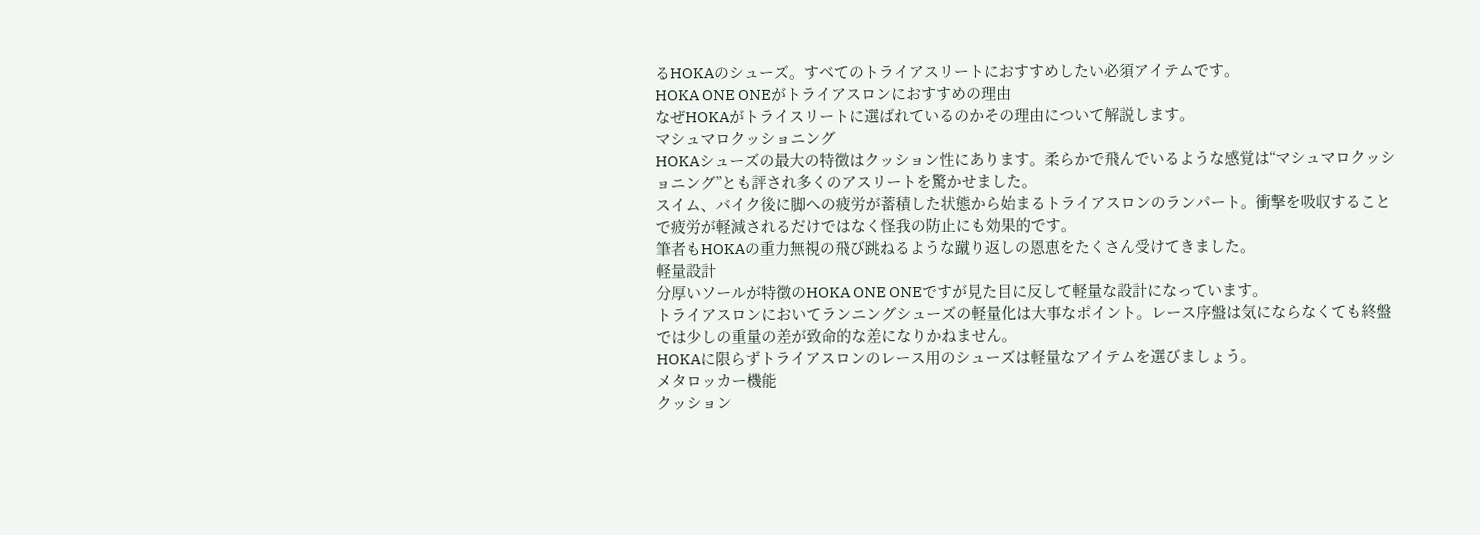るHOKAのシューズ。すべてのトライアスリートにおすすめしたい必須アイテムです。
HOKA ONE ONEがトライアスロンにおすすめの理由
なぜHOKAがトライスリートに選ばれているのかその理由について解説します。
マシュマロクッショニング
HOKAシューズの最大の特徴はクッション性にあります。柔らかで飛んでいるような感覚は“マシュマロクッショニング”とも評され多くのアスリートを驚かせました。
スイム、バイク後に脚への疲労が蓄積した状態から始まるトライアスロンのランパート。衝撃を吸収することで疲労が軽減されるだけではなく怪我の防止にも効果的です。
筆者もHOKAの重力無視の飛び跳ねるような蹴り返しの恩恵をたくさん受けてきました。
軽量設計
分厚いソールが特徴のHOKA ONE ONEですが見た目に反して軽量な設計になっています。
トライアスロンにおいてランニングシューズの軽量化は大事なポイント。レース序盤は気にならなくても終盤では少しの重量の差が致命的な差になりかねません。
HOKAに限らずトライアスロンのレース用のシューズは軽量なアイテムを選びましょう。
メタロッカー機能
クッション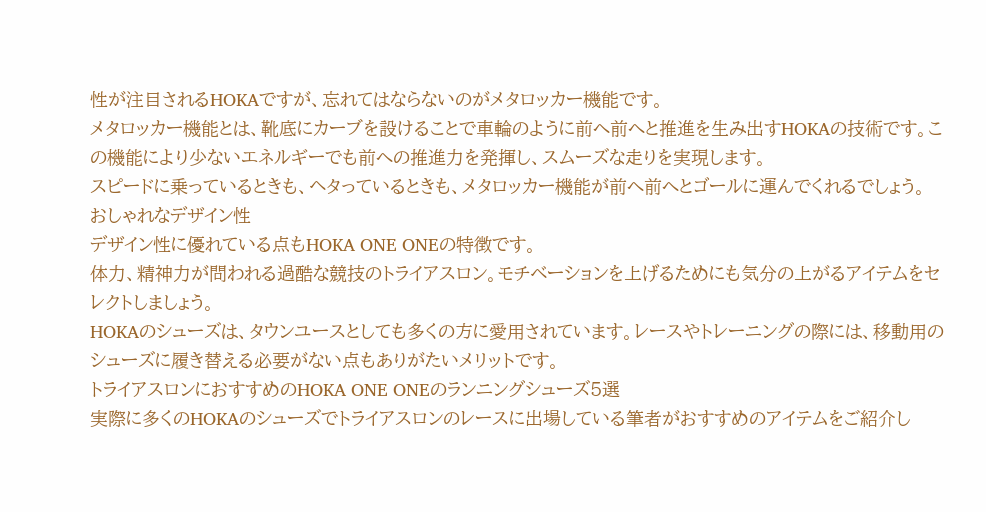性が注目されるHOKAですが、忘れてはならないのがメタロッカー機能です。
メタロッカー機能とは、靴底にカーブを設けることで車輪のように前へ前へと推進を生み出すHOKAの技術です。この機能により少ないエネルギーでも前への推進力を発揮し、スムーズな走りを実現します。
スピードに乗っているときも、ヘタっているときも、メタロッカー機能が前へ前へとゴールに運んでくれるでしょう。
おしゃれなデザイン性
デザイン性に優れている点もHOKA ONE ONEの特徴です。
体力、精神力が問われる過酷な競技のトライアスロン。モチベーションを上げるためにも気分の上がるアイテムをセレクトしましょう。
HOKAのシューズは、タウンユースとしても多くの方に愛用されています。レースやトレーニングの際には、移動用のシューズに履き替える必要がない点もありがたいメリットです。
トライアスロンにおすすめのHOKA ONE ONEのランニングシューズ5選
実際に多くのHOKAのシューズでトライアスロンのレースに出場している筆者がおすすめのアイテムをご紹介し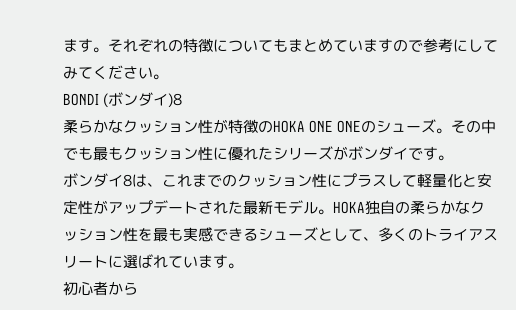ます。それぞれの特徴についてもまとめていますので参考にしてみてください。
BONDI (ボンダイ)8
柔らかなクッション性が特徴のHOKA ONE ONEのシューズ。その中でも最もクッション性に優れたシリーズがボンダイです。
ボンダイ8は、これまでのクッション性にプラスして軽量化と安定性がアップデートされた最新モデル。HOKA独自の柔らかなクッション性を最も実感できるシューズとして、多くのトライアスリートに選ばれています。
初心者から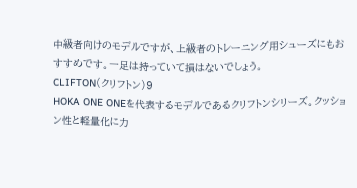中級者向けのモデルですが、上級者のトレーニング用シューズにもおすすめです。一足は持っていて損はないでしょう。
CLIFTON(クリフトン)9
HOKA ONE ONEを代表するモデルであるクリフトンシリーズ。クッション性と軽量化に力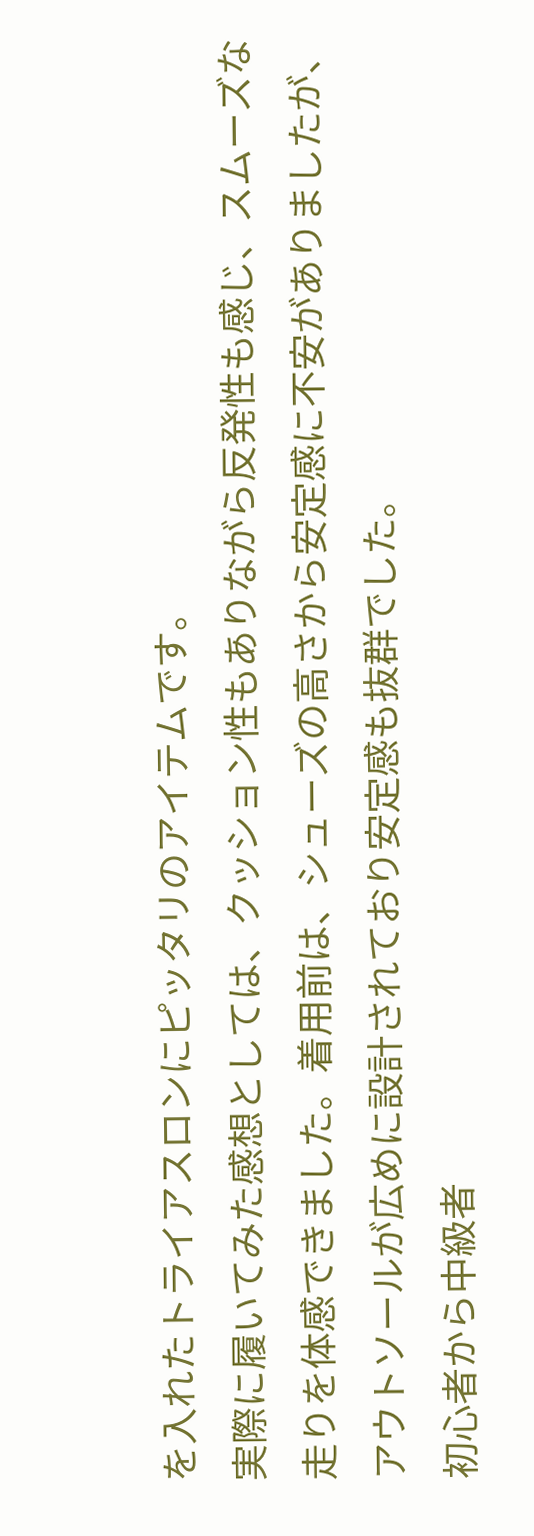を入れたトライアスロンにピッタリのアイテムです。
実際に履いてみた感想としては、クッション性もありながら反発性も感じ、スムーズな走りを体感できました。着用前は、シューズの高さから安定感に不安がありましたが、アウトソールが広めに設計されており安定感も抜群でした。
初心者から中級者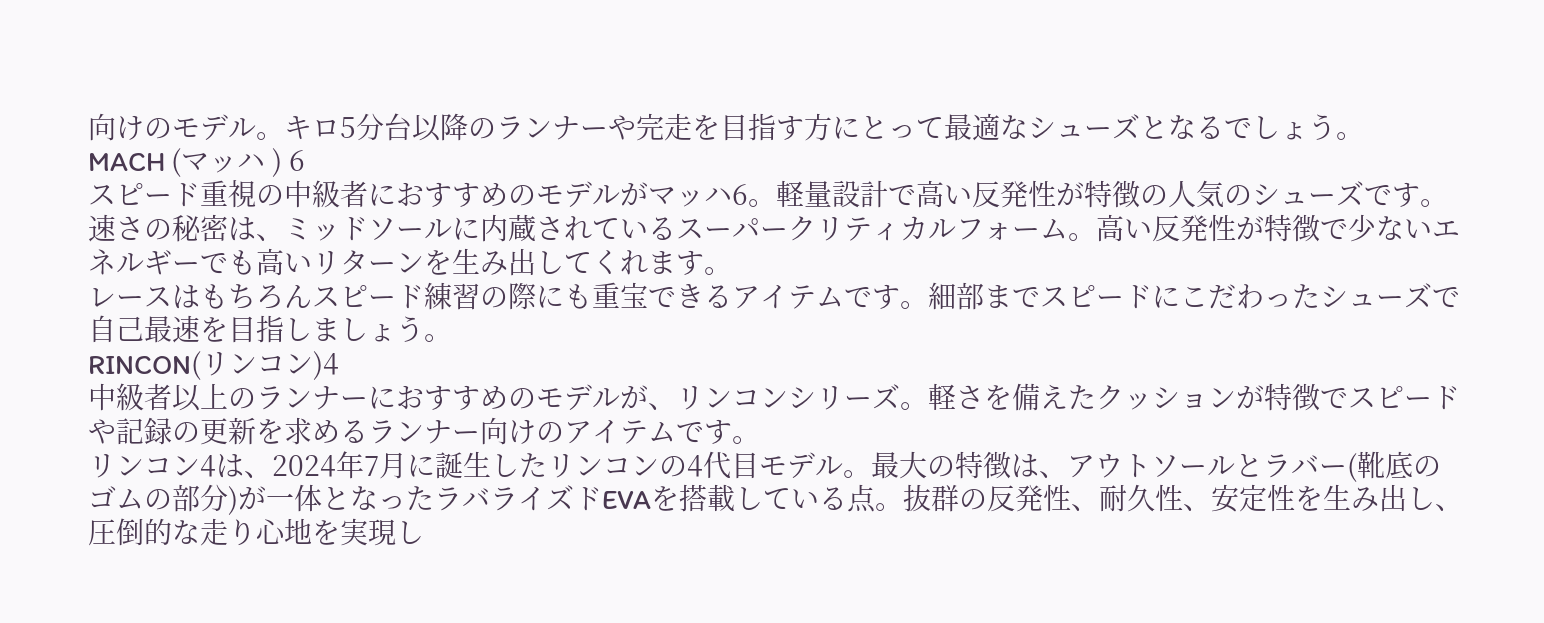向けのモデル。キロ5分台以降のランナーや完走を目指す方にとって最適なシューズとなるでしょう。
MACH (マッハ ) 6
スピード重視の中級者におすすめのモデルがマッハ6。軽量設計で高い反発性が特徴の人気のシューズです。
速さの秘密は、ミッドソールに内蔵されているスーパークリティカルフォーム。高い反発性が特徴で少ないエネルギーでも高いリターンを生み出してくれます。
レースはもちろんスピード練習の際にも重宝できるアイテムです。細部までスピードにこだわったシューズで自己最速を目指しましょう。
RINCON(リンコン)4
中級者以上のランナーにおすすめのモデルが、リンコンシリーズ。軽さを備えたクッションが特徴でスピードや記録の更新を求めるランナー向けのアイテムです。
リンコン4は、2024年7月に誕生したリンコンの4代目モデル。最大の特徴は、アウトソールとラバー(靴底のゴムの部分)が一体となったラバライズドEVAを搭載している点。抜群の反発性、耐久性、安定性を生み出し、圧倒的な走り心地を実現し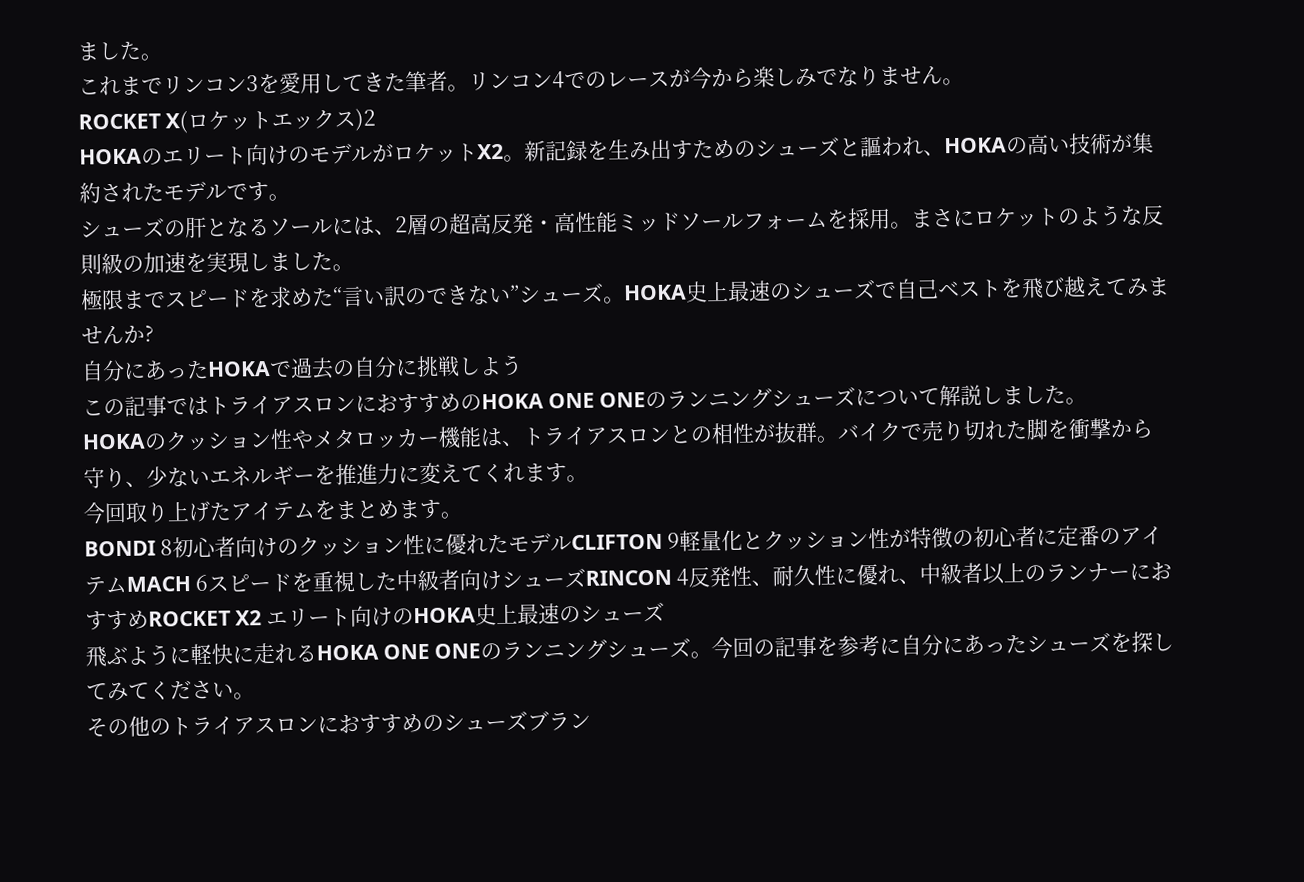ました。
これまでリンコン3を愛用してきた筆者。リンコン4でのレースが今から楽しみでなりません。
ROCKET X(ロケットエックス)2
HOKAのエリート向けのモデルがロケットX2。新記録を生み出すためのシューズと謳われ、HOKAの高い技術が集約されたモデルです。
シューズの肝となるソールには、2層の超高反発・高性能ミッドソールフォームを採用。まさにロケットのような反則級の加速を実現しました。
極限までスピードを求めた“言い訳のできない”シューズ。HOKA史上最速のシューズで自己ベストを飛び越えてみませんか?
自分にあったHOKAで過去の自分に挑戦しよう
この記事ではトライアスロンにおすすめのHOKA ONE ONEのランニングシューズについて解説しました。
HOKAのクッション性やメタロッカー機能は、トライアスロンとの相性が抜群。バイクで売り切れた脚を衝撃から守り、少ないエネルギーを推進力に変えてくれます。
今回取り上げたアイテムをまとめます。
BONDI 8初心者向けのクッション性に優れたモデルCLIFTON 9軽量化とクッション性が特徴の初心者に定番のアイテムMACH 6スピードを重視した中級者向けシューズRINCON 4反発性、耐久性に優れ、中級者以上のランナーにおすすめROCKET X2 エリート向けのHOKA史上最速のシューズ
飛ぶように軽快に走れるHOKA ONE ONEのランニングシューズ。今回の記事を参考に自分にあったシューズを探してみてください。
その他のトライアスロンにおすすめのシューズブラン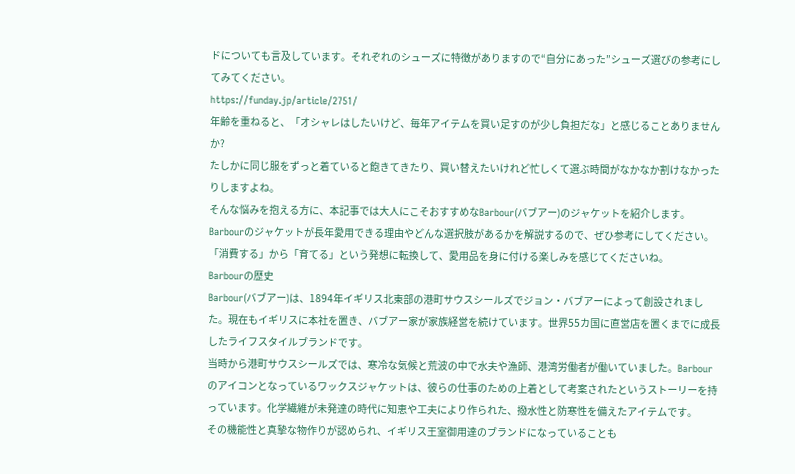ドについても言及しています。それぞれのシューズに特徴がありますので“自分にあった”シューズ選びの参考にしてみてください。
https://funday.jp/article/2751/
年齢を重ねると、「オシャレはしたいけど、毎年アイテムを買い足すのが少し負担だな」と感じることありませんか?
たしかに同じ服をずっと着ていると飽きてきたり、買い替えたいけれど忙しくて選ぶ時間がなかなか割けなかったりしますよね。
そんな悩みを抱える方に、本記事では大人にこそおすすめなBarbour(バブアー)のジャケットを紹介します。Barbourのジャケットが長年愛用できる理由やどんな選択肢があるかを解説するので、ぜひ参考にしてください。
「消費する」から「育てる」という発想に転換して、愛用品を身に付ける楽しみを感じてくださいね。
Barbourの歴史
Barbour(バブアー)は、1894年イギリス北東部の港町サウスシールズでジョン・バブアーによって創設されました。現在もイギリスに本社を置き、バブアー家が家族経営を続けています。世界55カ国に直営店を置くまでに成長したライフスタイルブランドです。
当時から港町サウスシールズでは、寒冷な気候と荒波の中で水夫や漁師、港湾労働者が働いていました。Barbourのアイコンとなっているワックスジャケットは、彼らの仕事のための上着として考案されたというストーリーを持っています。化学繊維が未発達の時代に知恵や工夫により作られた、撥水性と防寒性を備えたアイテムです。
その機能性と真摯な物作りが認められ、イギリス王室御用達のブランドになっていることも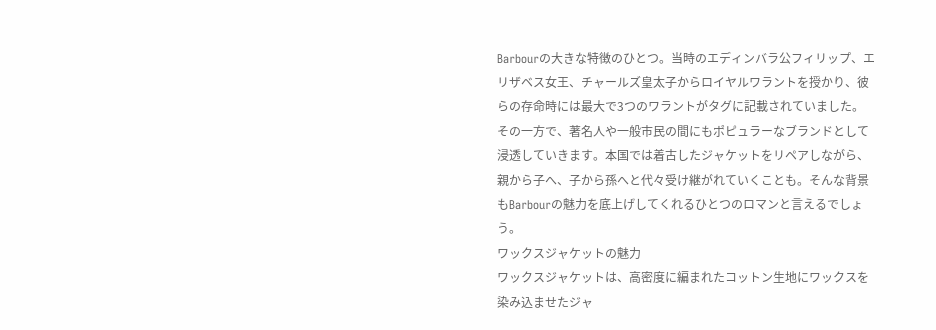Barbourの大きな特徴のひとつ。当時のエディンバラ公フィリップ、エリザベス女王、チャールズ皇太子からロイヤルワラントを授かり、彼らの存命時には最大で3つのワラントがタグに記載されていました。
その一方で、著名人や一般市民の間にもポピュラーなブランドとして浸透していきます。本国では着古したジャケットをリペアしながら、親から子へ、子から孫へと代々受け継がれていくことも。そんな背景もBarbourの魅力を底上げしてくれるひとつのロマンと言えるでしょう。
ワックスジャケットの魅力
ワックスジャケットは、高密度に編まれたコットン生地にワックスを染み込ませたジャ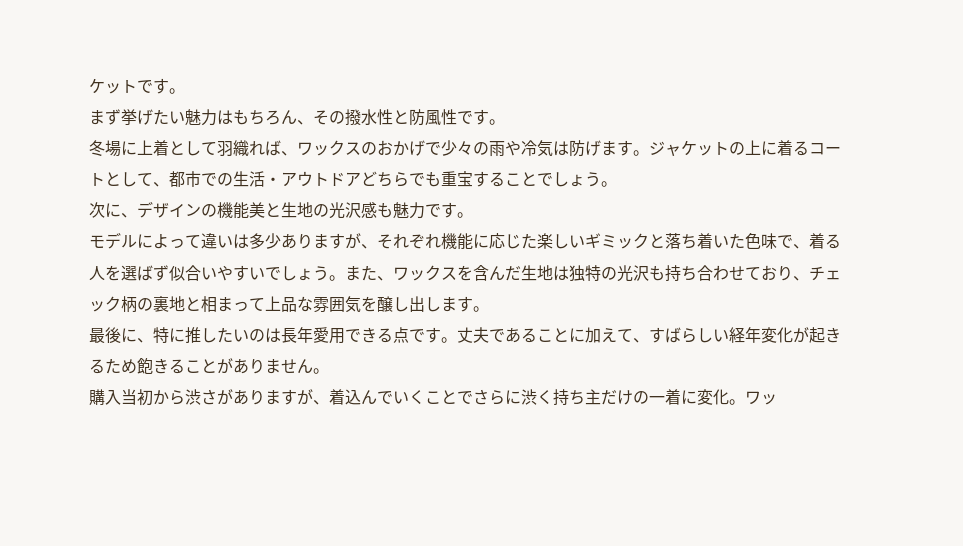ケットです。
まず挙げたい魅力はもちろん、その撥水性と防風性です。
冬場に上着として羽織れば、ワックスのおかげで少々の雨や冷気は防げます。ジャケットの上に着るコートとして、都市での生活・アウトドアどちらでも重宝することでしょう。
次に、デザインの機能美と生地の光沢感も魅力です。
モデルによって違いは多少ありますが、それぞれ機能に応じた楽しいギミックと落ち着いた色味で、着る人を選ばず似合いやすいでしょう。また、ワックスを含んだ生地は独特の光沢も持ち合わせており、チェック柄の裏地と相まって上品な雰囲気を醸し出します。
最後に、特に推したいのは長年愛用できる点です。丈夫であることに加えて、すばらしい経年変化が起きるため飽きることがありません。
購入当初から渋さがありますが、着込んでいくことでさらに渋く持ち主だけの一着に変化。ワッ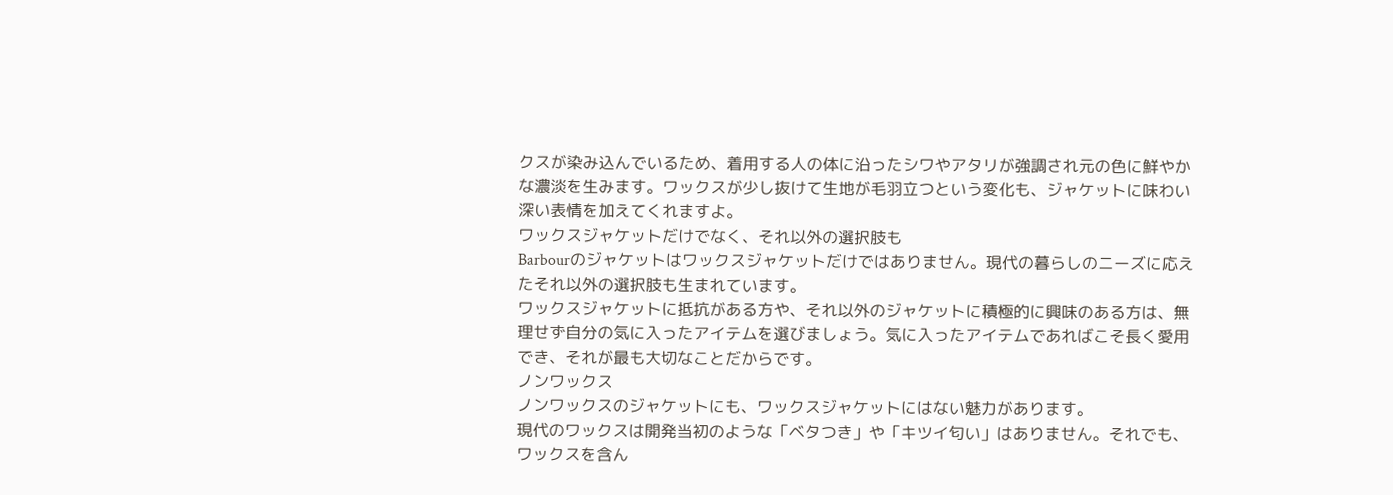クスが染み込んでいるため、着用する人の体に沿ったシワやアタリが強調され元の色に鮮やかな濃淡を生みます。ワックスが少し抜けて生地が毛羽立つという変化も、ジャケットに味わい深い表情を加えてくれますよ。
ワックスジャケットだけでなく、それ以外の選択肢も
Barbourのジャケットはワックスジャケットだけではありません。現代の暮らしのニーズに応えたそれ以外の選択肢も生まれています。
ワックスジャケットに抵抗がある方や、それ以外のジャケットに積極的に興味のある方は、無理せず自分の気に入ったアイテムを選びましょう。気に入ったアイテムであればこそ長く愛用でき、それが最も大切なことだからです。
ノンワックス
ノンワックスのジャケットにも、ワックスジャケットにはない魅力があります。
現代のワックスは開発当初のような「ベタつき」や「キツイ匂い」はありません。それでも、ワックスを含ん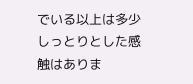でいる以上は多少しっとりとした感触はありま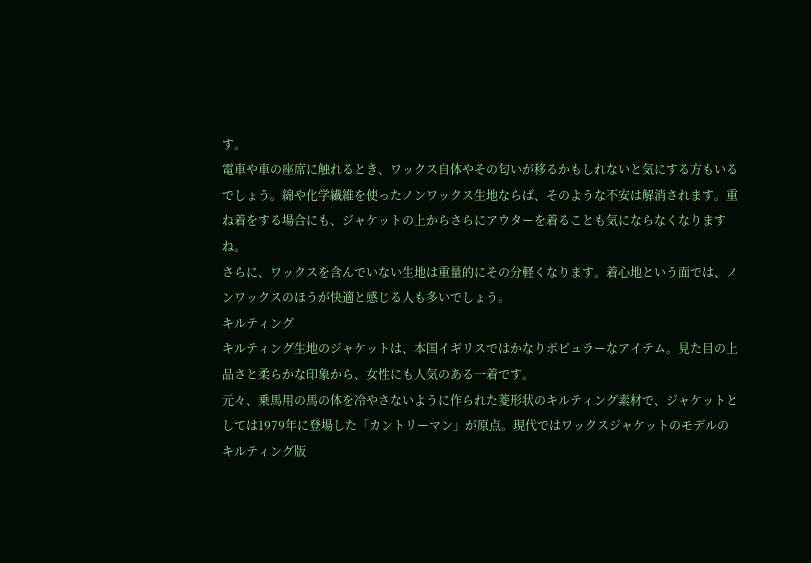す。
電車や車の座席に触れるとき、ワックス自体やその匂いが移るかもしれないと気にする方もいるでしょう。綿や化学繊維を使ったノンワックス生地ならば、そのような不安は解消されます。重ね着をする場合にも、ジャケットの上からさらにアウターを着ることも気にならなくなりますね。
さらに、ワックスを含んでいない生地は重量的にその分軽くなります。着心地という面では、ノンワックスのほうが快適と感じる人も多いでしょう。
キルティング
キルティング生地のジャケットは、本国イギリスではかなりポピュラーなアイテム。見た目の上品さと柔らかな印象から、女性にも人気のある一着です。
元々、乗馬用の馬の体を冷やさないように作られた菱形状のキルティング素材で、ジャケットとしては1979年に登場した「カントリーマン」が原点。現代ではワックスジャケットのモデルのキルティング版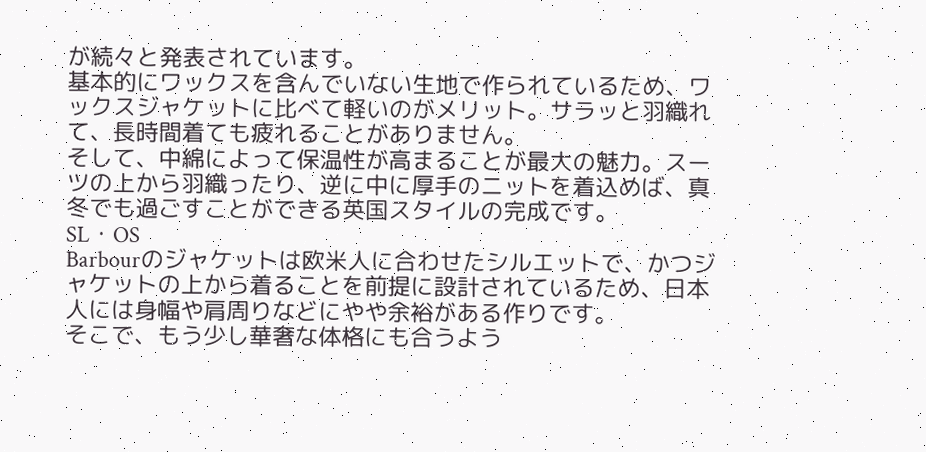が続々と発表されています。
基本的にワックスを含んでいない生地で作られているため、ワックスジャケットに比べて軽いのがメリット。サラッと羽織れて、長時間着ても疲れることがありません。
そして、中綿によって保温性が高まることが最大の魅力。スーツの上から羽織ったり、逆に中に厚手のニットを着込めば、真冬でも過ごすことができる英国スタイルの完成です。
SL・OS
Barbourのジャケットは欧米人に合わせたシルエットで、かつジャケットの上から着ることを前提に設計されているため、日本人には身幅や肩周りなどにやや余裕がある作りです。
そこで、もう少し華奢な体格にも合うよう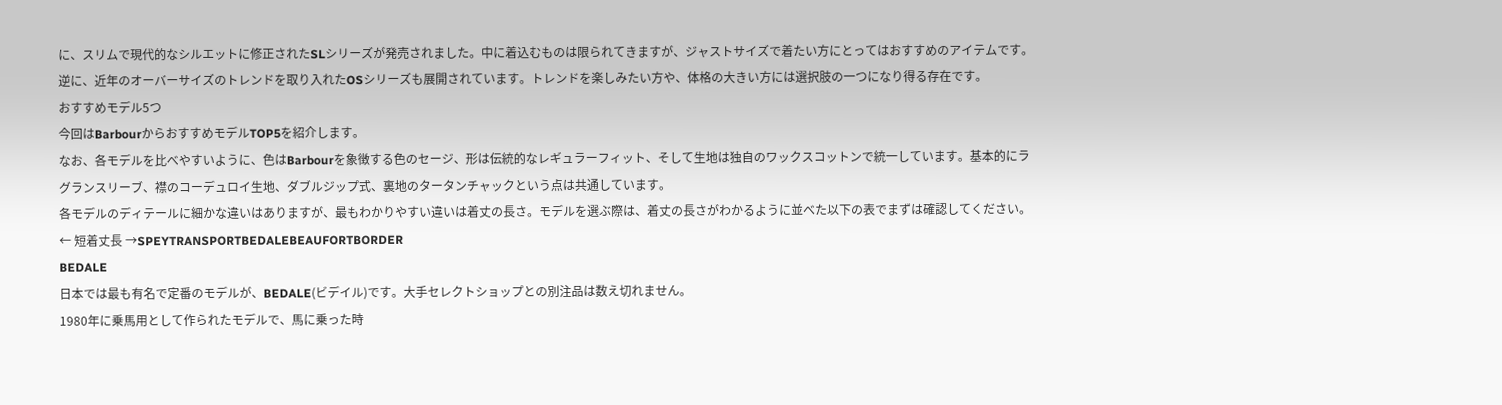に、スリムで現代的なシルエットに修正されたSLシリーズが発売されました。中に着込むものは限られてきますが、ジャストサイズで着たい方にとってはおすすめのアイテムです。
逆に、近年のオーバーサイズのトレンドを取り入れたOSシリーズも展開されています。トレンドを楽しみたい方や、体格の大きい方には選択肢の一つになり得る存在です。
おすすめモデル5つ
今回はBarbourからおすすめモデルTOP5を紹介します。
なお、各モデルを比べやすいように、色はBarbourを象徴する色のセージ、形は伝統的なレギュラーフィット、そして生地は独自のワックスコットンで統一しています。基本的にラグランスリーブ、襟のコーデュロイ生地、ダブルジップ式、裏地のタータンチャックという点は共通しています。
各モデルのディテールに細かな違いはありますが、最もわかりやすい違いは着丈の長さ。モデルを選ぶ際は、着丈の長さがわかるように並べた以下の表でまずは確認してください。
← 短着丈長 →SPEYTRANSPORTBEDALEBEAUFORTBORDER
BEDALE
日本では最も有名で定番のモデルが、BEDALE(ビデイル)です。大手セレクトショップとの別注品は数え切れません。
1980年に乗馬用として作られたモデルで、馬に乗った時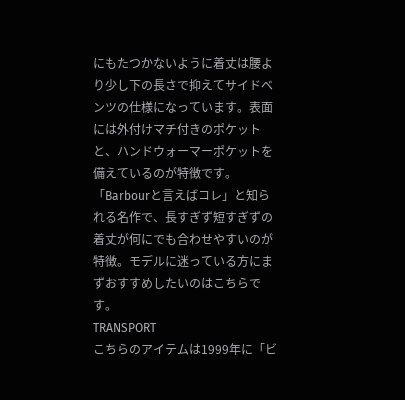にもたつかないように着丈は腰より少し下の長さで抑えてサイドベンツの仕様になっています。表面には外付けマチ付きのポケットと、ハンドウォーマーポケットを備えているのが特徴です。
「Barbourと言えばコレ」と知られる名作で、長すぎず短すぎずの着丈が何にでも合わせやすいのが特徴。モデルに迷っている方にまずおすすめしたいのはこちらです。
TRANSPORT
こちらのアイテムは1999年に「ビ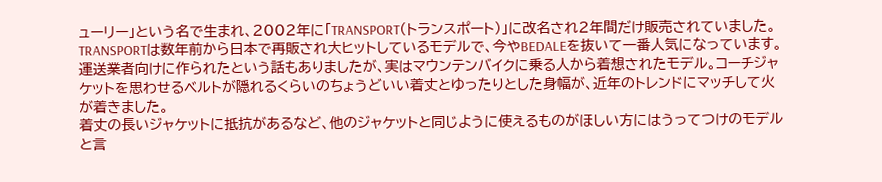ューリー」という名で生まれ、2002年に「TRANSPORT(トランスポート)」に改名され2年間だけ販売されていました。TRANSPORTは数年前から日本で再販され大ヒットしているモデルで、今やBEDALEを抜いて一番人気になっています。
運送業者向けに作られたという話もありましたが、実はマウンテンバイクに乗る人から着想されたモデル。コーチジャケットを思わせるベルトが隠れるくらいのちょうどいい着丈とゆったりとした身幅が、近年のトレンドにマッチして火が着きました。
着丈の長いジャケットに抵抗があるなど、他のジャケットと同じように使えるものがほしい方にはうってつけのモデルと言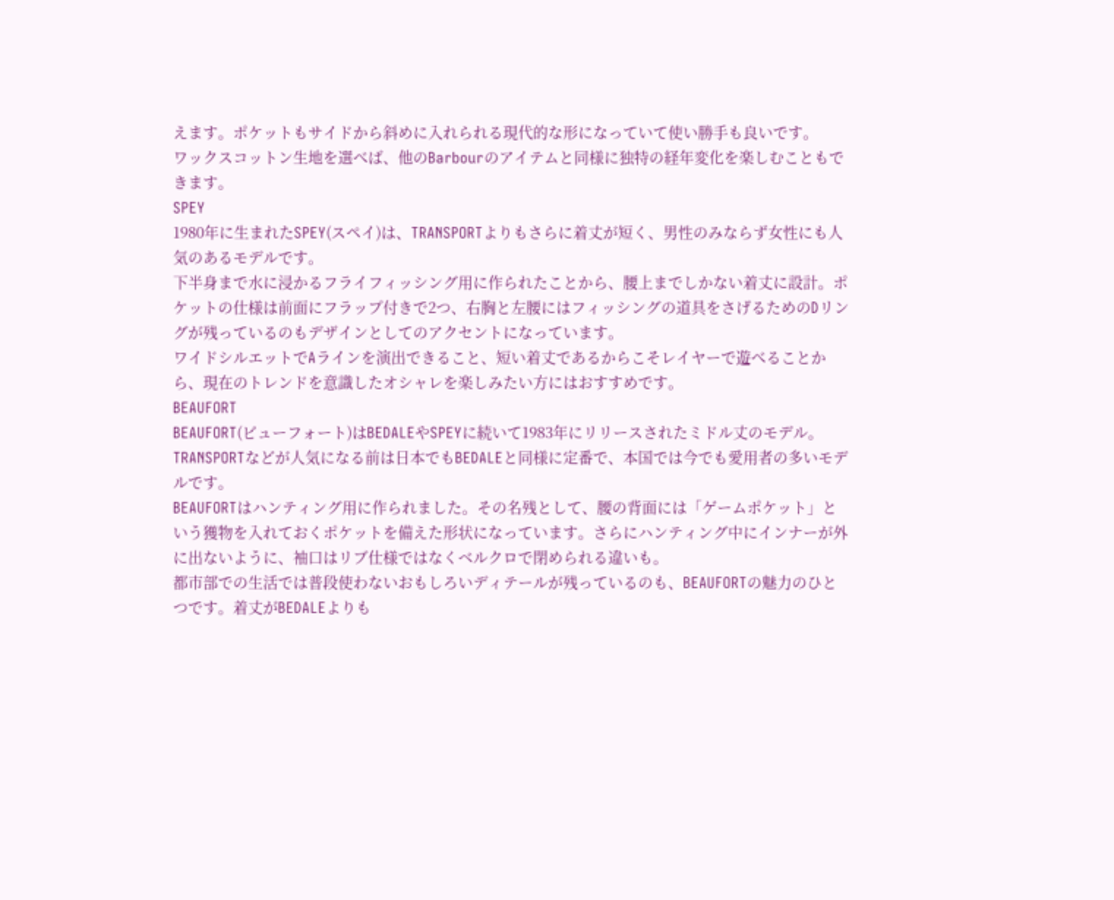えます。ポケットもサイドから斜めに入れられる現代的な形になっていて使い勝手も良いです。
ワックスコットン生地を選べば、他のBarbourのアイテムと同様に独特の経年変化を楽しむこともできます。
SPEY
1980年に生まれたSPEY(スペイ)は、TRANSPORTよりもさらに着丈が短く、男性のみならず女性にも人気のあるモデルです。
下半身まで水に浸かるフライフィッシング用に作られたことから、腰上までしかない着丈に設計。ポケットの仕様は前面にフラップ付きで2つ、右胸と左腰にはフィッシングの道具をさげるためのDリングが残っているのもデザインとしてのアクセントになっています。
ワイドシルエットでAラインを演出できること、短い着丈であるからこそレイヤーで遊べることから、現在のトレンドを意識したオシャレを楽しみたい方にはおすすめです。
BEAUFORT
BEAUFORT(ビューフォート)はBEDALEやSPEYに続いて1983年にリリースされたミドル丈のモデル。TRANSPORTなどが人気になる前は日本でもBEDALEと同様に定番で、本国では今でも愛用者の多いモデルです。
BEAUFORTはハンティング用に作られました。その名残として、腰の背面には「ゲームポケット」という獲物を入れておくポケットを備えた形状になっています。さらにハンティング中にインナーが外に出ないように、袖口はリブ仕様ではなくベルクロで閉められる違いも。
都市部での生活では普段使わないおもしろいディテールが残っているのも、BEAUFORTの魅力のひとつです。着丈がBEDALEよりも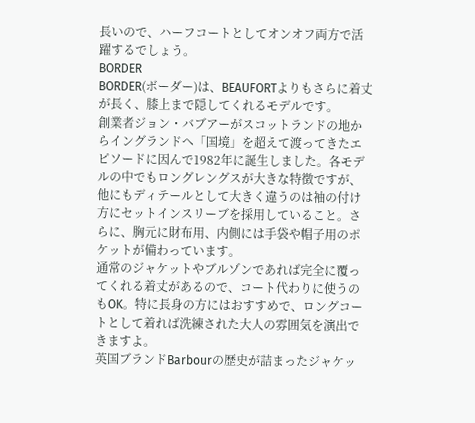長いので、ハーフコートとしてオンオフ両方で活躍するでしょう。
BORDER
BORDER(ボーダー)は、BEAUFORTよりもさらに着丈が長く、膝上まで隠してくれるモデルです。
創業者ジョン・バブアーがスコットランドの地からイングランドへ「国境」を超えて渡ってきたエピソードに因んで1982年に誕生しました。各モデルの中でもロングレングスが大きな特徴ですが、他にもディテールとして大きく違うのは袖の付け方にセットインスリーブを採用していること。さらに、胸元に財布用、内側には手袋や帽子用のポケットが備わっています。
通常のジャケットやブルゾンであれば完全に覆ってくれる着丈があるので、コート代わりに使うのもOK。特に長身の方にはおすすめで、ロングコートとして着れば洗練された大人の雰囲気を演出できますよ。
英国ブランドBarbourの歴史が詰まったジャケッ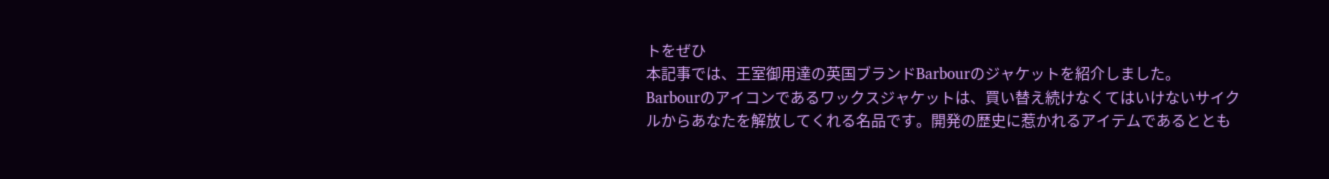トをぜひ
本記事では、王室御用達の英国ブランドBarbourのジャケットを紹介しました。
Barbourのアイコンであるワックスジャケットは、買い替え続けなくてはいけないサイクルからあなたを解放してくれる名品です。開発の歴史に惹かれるアイテムであるととも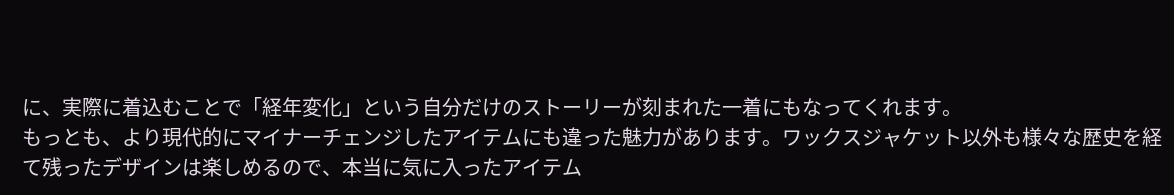に、実際に着込むことで「経年変化」という自分だけのストーリーが刻まれた一着にもなってくれます。
もっとも、より現代的にマイナーチェンジしたアイテムにも違った魅力があります。ワックスジャケット以外も様々な歴史を経て残ったデザインは楽しめるので、本当に気に入ったアイテム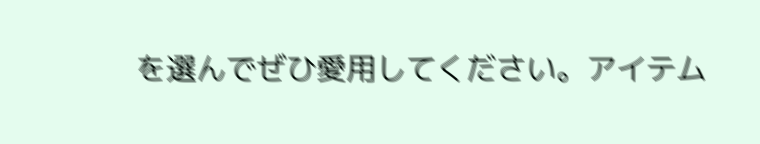を選んでぜひ愛用してください。アイテム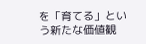を「育てる」という新たな価値観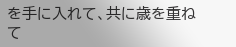を手に入れて、共に歳を重ねて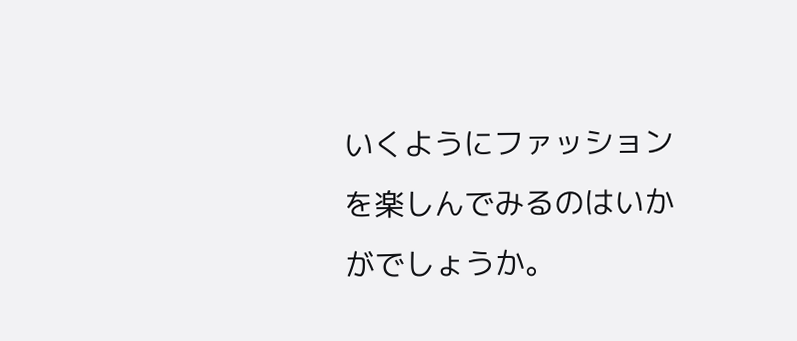いくようにファッションを楽しんでみるのはいかがでしょうか。